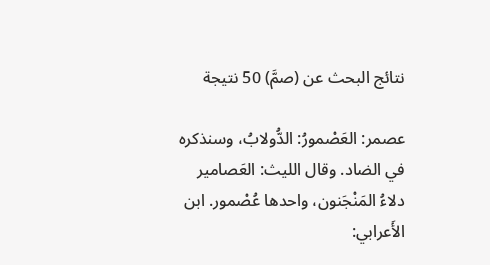نتائج البحث عن (صمَّ) 50 نتيجة

عصمر: العَصْمورُ: الدُّولابُ، وسنذكره في الضاد. وقال الليث: العَصامير دلاءُ المَنْجَنون، واحدها عُصْمور. ابن الأَعرابي: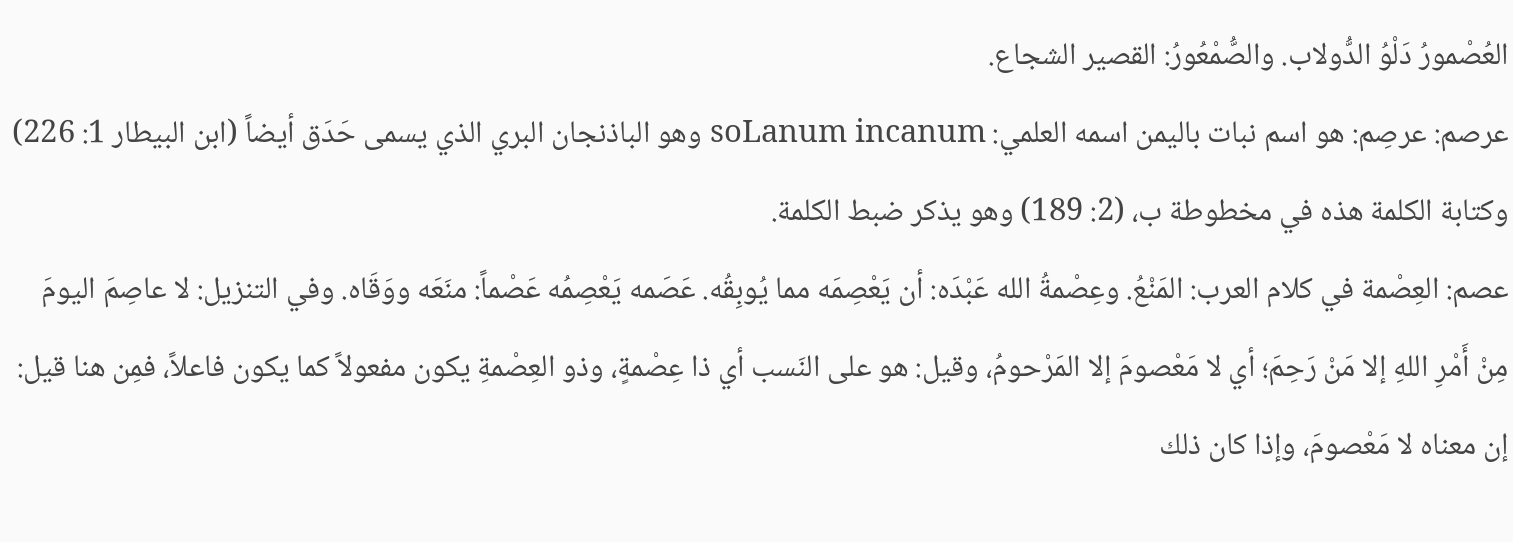العُصْمورُ دَلْوُ الدُّولاب. والصُّمْعُورُ: القصير الشجاع.
عرصم: عرصِم: هو اسم نبات باليمن اسمه العلمي: soLanum incanum وهو الباذنجان البري الذي يسمى حَدَق أيضاً (ابن البيطار 1: 226) وكتابة الكلمة هذه في مخطوطة ب، (2: 189) وهو يذكر ضبط الكلمة.
عصم: العِصْمة في كلام العرب: المَنْعُ. وعِصْمةُ الله عَبْدَه: أن يَعْصِمَه مما يُوبِقُه. عَصَمه يَعْصِمُه عَصْماً: منَعَه ووَقَاه. وفي التنزيل: لا عاصِمَ اليومَ مِنْ أَمْرِ اللهِ إلا مَنْ رَحِمَ؛ أي لا مَعْصومَ إلا المَرْحومُ، وقيل: هو على النَسب أي ذا عِصْمةٍ، وذو العِصْمةِ يكون مفعولاً كما يكون فاعلاً، فمِن هنا قيل: إن معناه لا مَعْصومَ، وإذا كان ذلك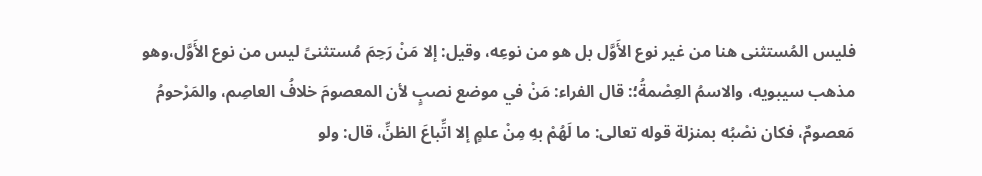فليس المُستثنى هنا من غير نوع الأَوَّل بل هو من نوعِه، وقيل: إلا مَنْ رَحِمَ مُستثنىً ليس من نوع الأَوَّل،وهو مذهب سيبويه، والاسمُ العِصْمةُ؛: قال الفراء: مَنْ في موضع نصبٍ لأن المعصومَ خلافُ العاصِم، والمَرْحومُ مَعصومٌ، فكان نصْبُه بمنزلة قوله تعالى: ما لَهُمْ بهِ مِنْ علمٍ إلا اتِّباعَ الظنِّ، قال: ولو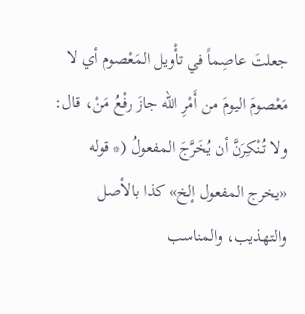جعلتَ عاصِماً في تأْويل المَعْصوم أي لا مَعْصومَ اليومَ من أَمْرِ الله جازَ رفْعُ مَنْ، قال: ولا تُنْكِرَنَّ أن يُخَرَّجَ المفعولُ (* قوله «يخرج المفعول إلخ» كذا بالأصل والتهذيب، والمناسب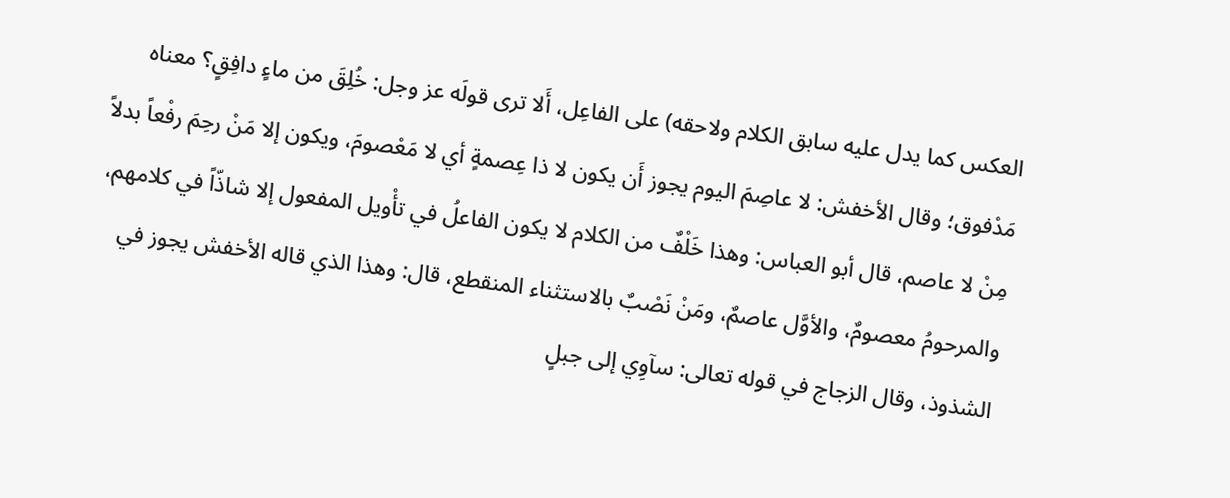العكس كما يدل عليه سابق الكلام ولاحقه) على الفاعِل، أَلا ترى قولَه عز وجل: خُلِقَ من ماءٍ دافِقٍ؟ معناه مَدْفوق؛ وقال الأخفش: لا عاصِمَ اليوم يجوز أَن يكون لا ذا عِصمةٍ أي لا مَعْصومَ، ويكون إلا مَنْ رحِمَ رفْعاً بدلاً مِنْ لا عاصم، قال أبو العباس: وهذا خَلْفٌ من الكلام لا يكون الفاعلُ في تأْويل المفعول إلا شاذّاً في كلامهم، والمرحومُ معصومٌ، والأوَّل عاصمٌ، ومَنْ نَصْبٌ بالاستثناء المنقطع، قال: وهذا الذي قاله الأخفش يجوز في الشذوذ، وقال الزجاج في قوله تعالى: سآوِي إلى جبلٍ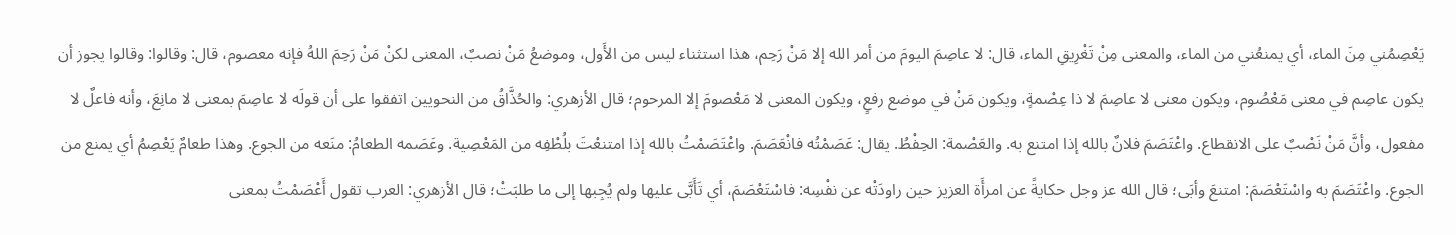يَعْصِمُني مِنَ الماء، أي يمنعُني من الماء، والمعنى مِنْ تَغْرِيقِ الماء، قال: لا عاصِمَ اليومَ من أمر الله إلا مَنْ رَحِم، هذا استثناء ليس من الأَول، وموضعُ مَنْ نصبٌ، المعنى لكنْ مَنْ رَحِمَ اللهُ فإنه معصوم، قال: وقالوا: وقالوا يجوز أن يكون عاصِم في معنى مَعْصُوم، ويكون معنى لا عاصِمَ لا ذا عِصْمةٍ، ويكون مَنْ في موضع رفعٍ، ويكون المعنى لا مَعْصومَ إلا المرحوم؛ قال الأزهري: والحُذَّاقُ من النحويين اتفقوا على أن قولَه لا عاصِمَ بمعنى لا مانِعَ، وأنه فاعلٌ لا مفعول، وأنَّ مَنْ نَصْبٌ على الانقطاع. واعْتَصَمَ فلانٌ بالله إذا امتنع به. والعَصْمة: الحِفْطُ. يقال: عَصَمْتُه فانْعَصَمَ. واعْتَصَمْتُ بالله إذا امتنعْتَ بلُطْفِه من المَعْصِية. وعَصَمه الطعامُ: منَعه من الجوع. وهذا طعامٌ يَعْصِمُ أي يمنع من الجوع. واعْتَصَمَ به واسْتَعْصَمَ: امتنعَ وأبَى؛ قال الله عز وجل حكايةً عن امرأَة العزيز حين راودَتْه عن نفْسِه: فاسْتَعْصَمَ، أي تَأَبَّى عليها ولم يُجِبها إلى ما طلبَتْ؛ قال الأزهري: العرب تقول أَعْصَمْتُ بمعنى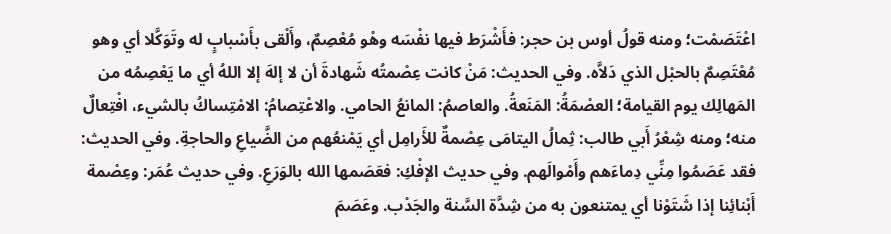اعْتَصَمْت؛ ومنه قولُ أوس بن حجر: فأَشْرَط فيها نفْسَه وهْو مُعْصِمٌ، وأَلْقى بأَسْبابٍ له وتَوَكَّلا أي وهو مُعْتَصِمٌ بالحبْل الذي دَلاَّه. وفي الحديث: مَنْ كانت عِصْمتُه شَهادةَ أن لا إلهَ إلا اللهُ أي ما يَعْصِمُه من المَهالِك يوم القيامة؛ العصْمَةُ: المَنَعةُ. والعاصمُ: المانعُ الحامي. والاعْتِصامُ: الامْتِساكُ بالشيء، افْتِعالٌ منه؛ ومنه شِعْرُ أَبي طالب: ثِمالُ اليتامَى عِصْمةٌ للأَرامِل أي يَمْنعُهم من الضَّياعِ والحاجةِ. وفي الحديث: فقد عَصَمُوا مِنِّي دِماءَهم وأَمْوالَهم. وفي حديث الإفْكِ: فعَصَمها الله بالوَرَعِ. وفي حديث عُمَر: وعِصْمة أَبْنائِنا إذا شَتَوْنا أي يمتنعون به من شِدَّة السَّنة والجَدْب. وعَصَمَ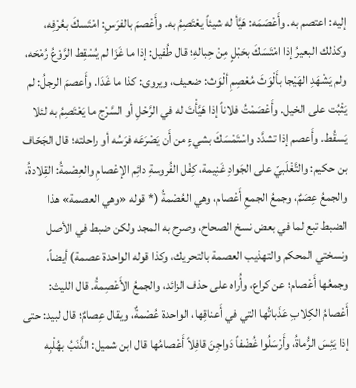إليه: اعتصم به. وأَعْصَمَه: هَيَّأ له شيئاً يعْتَصِمُ به. وأَعْصمَ بالفرَسِ: امْتَسكَ بعُرْفِه، وكذلك البعيرُ إذا امْتَسَكَ بحَبْلٍ مِنْ حِبالهِ؛ قال طُفيل: إذا ما غَزَا لم يُسْقِط الرَّوْعُ رُمْحَه، ولم يَشْهَدِ الهَيْجا بأَلْوَثَ مُعْصِمِ ألْوَث: ضعيف، ويروى: كذا ما غَدَا. وأَعصمَ الرجلُ: لم يَثْبُت على الخيل. وأَعْصَمْتُ فلاناً إذا هَيَّأْتَ له في الرَّحْلِ أو السَّرْج ما يَعْتَصِمُ به لئلا يَسقُط. وأَعصم إذا تشدَّد واسْتَمْسَكَ بشيءٍ من أَن يَصْرَعَه فرَسُه أو راحلته؛ قال الجَحّاف بن حكيم: والتَّغْلَبيّ على الجَوادِ غَنِيمة، كِفْل الفُروسةِ دائِم الإعْصامِ والعِصْمةُ: القِلادةُ، والجمعُ عِصَمٌ، وجمعُ الجمعِ أَعْصام، وهي العُصْمةُ (* قوله «وهي العصمة» هذا الضبط تبع لما في بعض نسخ الصحاح، وصرح به المجد ولكن ضبط في الأصل ونسختي المحكم والتهذيب العصمة بالتحريك، وكذا قوله الواحدة عصمة) أيضاً، وجمعُها أَعْصام؛ عن كراع، وأُراه على حذف الزائد، والجمعُ الأَعْصِمةُ. قال الليث: أَعْصامُ الكِلابِ عَذَباتُها التي في أَعناقِها، الواحدة عُصْمةٌ، ويقال عِصامٌ؛ قال لبيد: حتى إذا يَئِسَ الرُّماةُ، وأَرْسَلُوا غُضْفاً دَواجِنَ قافِلاً أَعْصامُها قال ابن شميل: الذَّنَبُ بهُلْبِه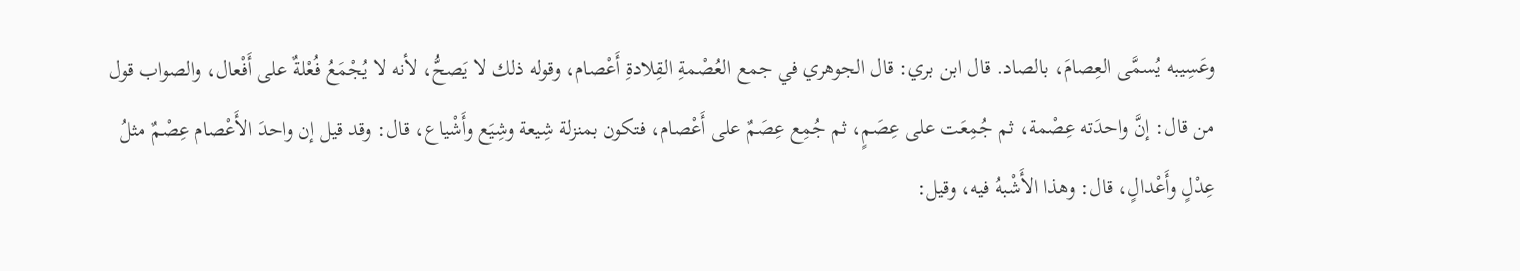وعَسِيبه يُسمَّى العِصامَ، بالصاد. قال ابن بري: قال الجوهري في جمع العُصْمةِ القِلادةِ أَعْصام، وقوله ذلك لا يَصحُّ، لأنه لا يُجْمَعُ فُعْلةٌ على أَفْعال، والصواب قول من قال: إنَّ واحدَته عِصْمة، ثم جُمِعَت على عِصَمٍ، ثم جُمِع عِصَمٌ على أَعْصام، فتكون بمنزلة شِيعة وشِيَع وأَشْياع، قال: وقد قيل إن واحدَ الأَعْصام عِصْمٌ مثلُ عِدْلٍ وأَعْدالٍ، قال: وهذا الأَشْبهُ فيه، وقيل: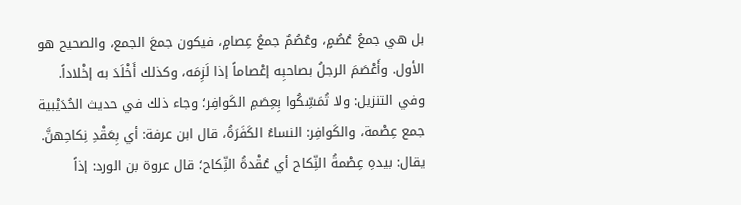بل هي جمعُ عُصُمٍ، وعُصُمٌ جمعُ عِصامٍ، فيكون جمعَ الجمع، والصحيح هو الأول. وأَعْصَمَ الرجلُ بصاحبِه إعْصاماً إذا لَزِمَه، وكذلك أَخْلَدَ به إخْلاداً. وفي التنزيل: ولا تُمَسِّكُوا بِعِصَمِ الكَوافِر؛ وجاء ذلك في حديث الحُدَيْبية جمع عِصْمة، والكَوافِر: النساءُ الكَفَرَةُ، قال ابن عرفة: أي بِعَقْدِ نِكاحِهنَّ. يقال: بيدهِ عِصْمةُ النِّكاح أي عُقْدةُ النِّكاح؛ قال عروة بن الورد: إذاً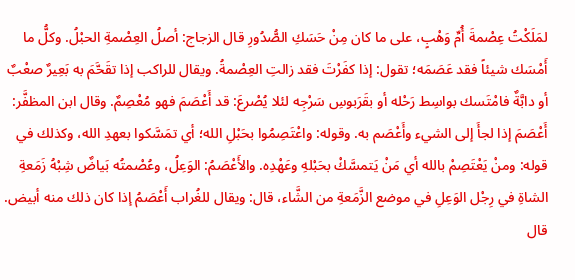لمَلَكْتُ عِصْمةَ أُمِّ وَهْبٍ، على ما كان مِنْ حَسَكِ الصُّدُورِ قال الزجاج: أصلُ العِصْمةِ الحبْلُ. وكلُّ ما أَمْسَك شيئاً فقد عَصَمَه؛ تقول: إذا كفَرْتَ فقد زالتِ العِصْمةُ. ويقال للراكب إذا تقَحَّمَ به بَعِيرٌ صعْبٌ أو دابَّةٌ فامْتَسك بواسِط رَحْله أو بقَرَبوسِ سَرْجِه لئلا يُصْرعَ: قد أَعْصَمَ فهو مُعْصِمٌ. وقال ابن المظفَّر: أَعْصَمَ إذا لجأَ إلى الشيء وأَعْصَم به. وقوله: واعْتَصِمُوا بحَبْلِ الله؛ أي تمَسَّكوا بعهدِ الله، وكذلك في قوله: ومنْ يَعْتَصِمْ بالله أي مَنْ يَتمسَّكْ بحَبْلهِ وعَهْدِه. والأَعْصَمُ: الوَعِلُ، وعُصْمتُه بَياضٌ شِبْهُ زَمَعةِ الشاةِ في رِجْل الوَعِلِ في موضع الزَّمَعةِ من الشَّاء، قال: ويقال للغُراب أَعْصَمُ إذا كان ذلك منه أبيض. قال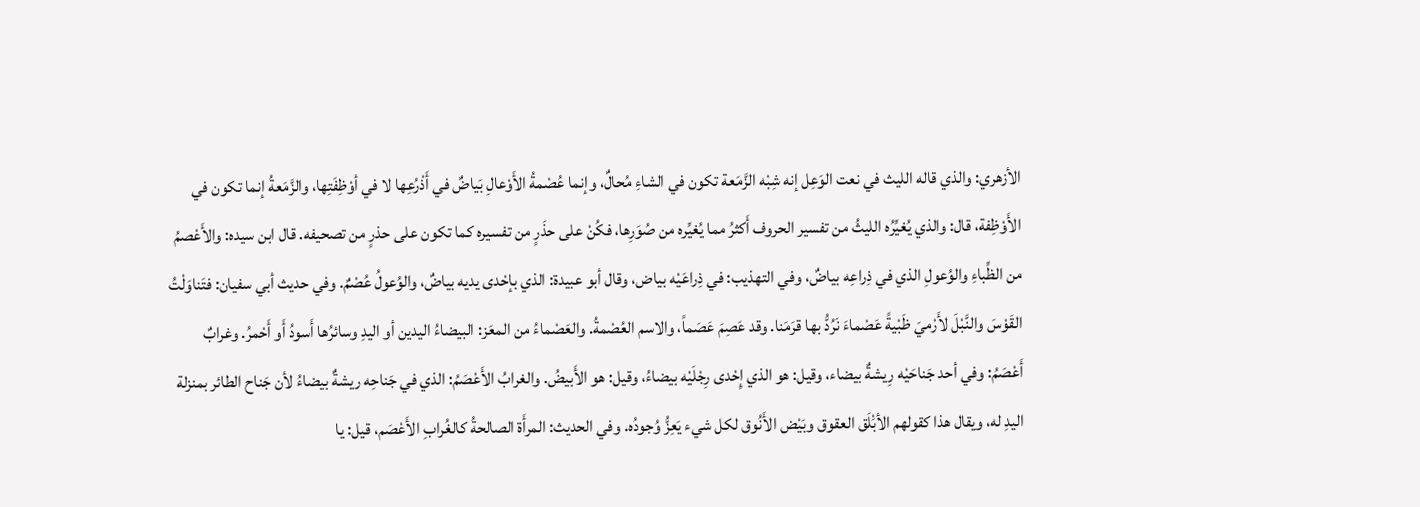الأزهري: والذي قاله الليث في نعت الوَعِل إنه شِبْه الزَّمَعة تكون في الشاءِ مُحالٌ، وإنما عُصْمةُ الأَوْعالِ بَياضٌ في أَذْرُعِها لا في أوْظِفَتِها، والزَّمَعةُ إنما تكون في الأَوْظِفة، قال: والذي يُغيِّرُه الليثُ من تفسير الحروف أَكثرُ مما يُغيِّره من صُوَرِها، فكُنْ على حذَرٍ من تفسيره كما تكون على حذرٍ من تصحيفه. قال ابن سيده: والأَعْصمُ من الظِّباءِ والوُعولِ الذي في ذِراعِه بياضٌ، وفي التهذيب: في ذِراعَيْه بياض، وقال أبو عبيدة: الذي بإحْدى يديه بياضٌ، والوُعولُ عُصْمٌ. وفي حديث أبي سفيان: فتَناوَلْتُ القَوْسَ والنَّبْلَ لأَرْميَ ظَبْيةً عَصْماءَ نَرُدُّ بها قرَمَنا. وقد عَصِمَ عَصَماً، والاسم العُصْمةُ. والعَصْماءُ من المعَز: البيضاءُ اليدين أو اليدِ وسائرُها أَسودُ أَو أَحْمرُ. وغرابٌ أَعْصَمُ: وفي أحد جَناحَيْه رِيشةٌ بيضاء، وقيل: هو الذي إِحْدى رِجْلَيْه بيضاءُ، وقيل: هو الأَبيضُ. والغرابُ الأَعْصَمُ: الذي في جَناحِه ريشةٌ بيضاءُ لأن جَناح الطائر بمنزلة اليدِ له، ويقال هذا كقولهم الأبَْلَق العقوق وبَيْض الأَنُوق لكل شيء يَعِزُّ وُجودُه. وفي الحديث: المرأَة الصالحةُ كالغُرابِ الأَعْصَم، قيل: يا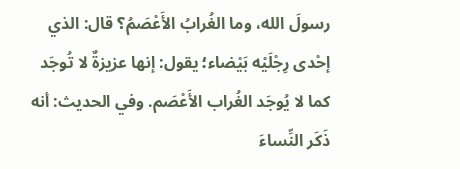رسولَ الله، وما الغُرابُ الأَعْصَمُ؟ قال: الذي إحْدى رِجْلَيْه بَيْضاء؛ يقول: إنها عزيزةٌ لا تُوجَد كما لا يُوجَد الغُراب الأَعْصَم. وفي الحديث: أنه ذَكَر النِّساءَ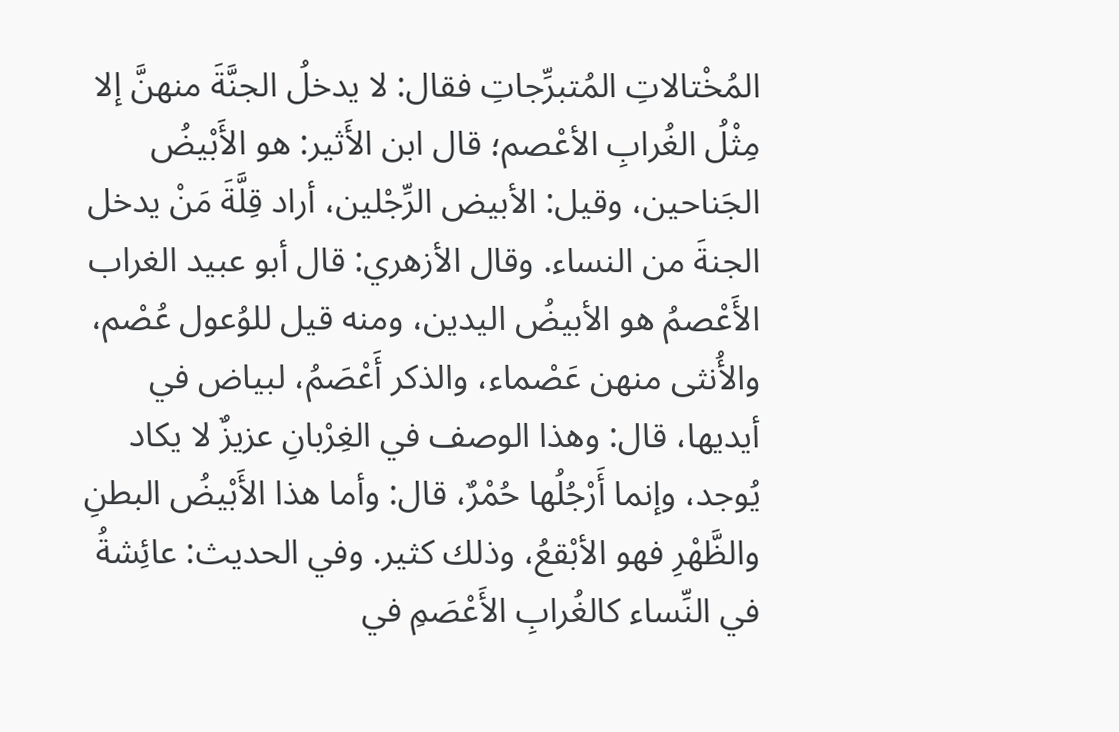المُخْتالاتِ المُتبرِّجاتِ فقال: لا يدخلُ الجنَّةَ منهنَّ إلا مِثْلُ الغُرابِ الأعْصم؛ قال ابن الأَثير: هو الأَبْيضُ الجَناحين، وقيل: الأبيض الرِّجْلين، أراد قِلَّةَ مَنْ يدخل الجنةَ من النساء. وقال الأزهري: قال أبو عبيد الغراب الأَعْصمُ هو الأبيضُ اليدين، ومنه قيل للوُعول عُصْم، والأُنثى منهن عَصْماء، والذكر أَعْصَمُ، لبياض في أيديها، قال: وهذا الوصف في الغِرْبانِ عزيزٌ لا يكاد يُوجد، وإنما أَرْجُلُها حُمْرٌ، قال: وأما هذا الأَبْيضُ البطنِ والظَّهْرِ فهو الأبْقعُ، وذلك كثير. وفي الحديث: عائِشةُ في النِّساء كالغُرابِ الأَعْصَمِ في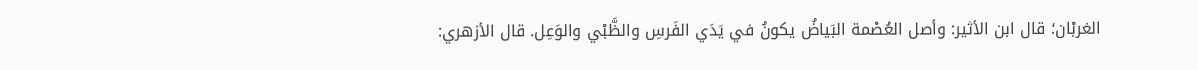الغربْان؛ قال ابن الأثير: وأصل العُصْمة البَياضُ يكونُ في يَدَي الفَرسِ والظَّبْي والوَعِل. قال الأزهري: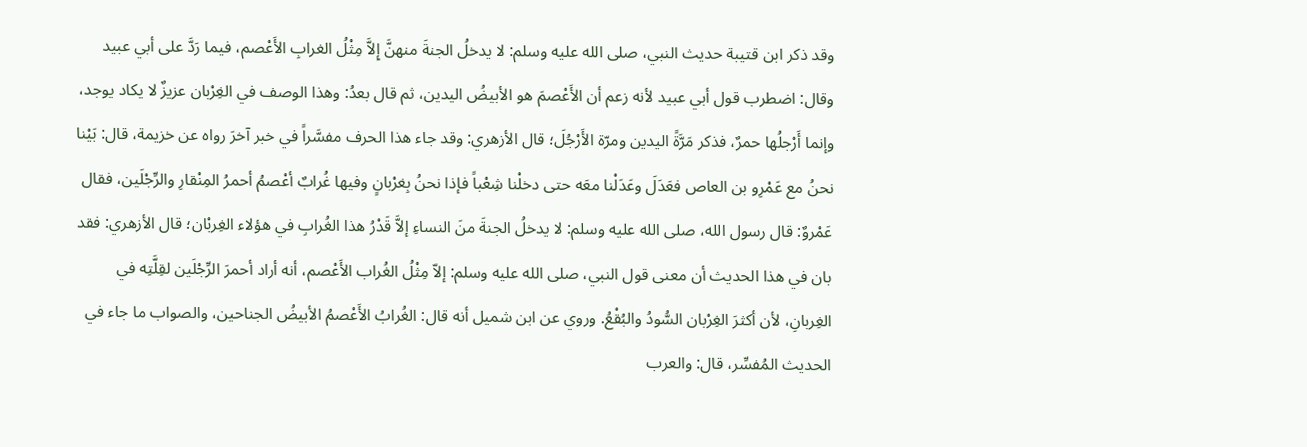وقد ذكر ابن قتيبة حديث النبي، صلى الله عليه وسلم: لا يدخلُ الجنةَ منهنَّ إِلاَّ مِثْلُ الغرابِ الأَعْصم، فيما رَدَّ على أبي عبيد وقال: اضطرب قول أبي عبيد لأنه زعم أن الأَعْصمَ هو الأبيضُ اليدين، ثم قال بعدُ: وهذا الوصف في الغِرْبان عزيزٌ لا يكاد يوجد، وإنما أَرْجلُها حمرٌ، فذكر مَرَّةً اليدين ومرّة الأَرْجُلَ؛ قال الأزهري: وقد جاء هذا الحرف مفسَّراً في خبر آخرَ رواه عن خزيمة، قال: بَيْنا نحنُ مع عَمْرِو بن العاص فعَدَلَ وعَدَلْنا معَه حتى دخلْنا شِعْباً فإذا نحنُ بِغرْبانٍ وفيها غُرابٌ أعْصمُ أحمرُ المِنْقارِ والرِّجْلَين، فقال عَمْروٌ: قال رسول الله، صلى الله عليه وسلم: لا يدخلُ الجنةَ منَ النساءِ إلاَّ قَدْرُ هذا الغُرابِ في هؤلاء الغِربْان؛ قال الأزهري: فقد بان في هذا الحديث أن معنى قول النبي، صلى الله عليه وسلم: إلاّ مِثْلُ الغُراب الأَعْصم، أنه أراد أحمرَ الرِّجْلَين لقِلَّتِه في الغِربانِ، لأن أكثرَ الغِرْبان السُّودُ والبُقْعُ. وروي عن ابن شميل أنه قال: الغُرابُ الأَعْصمُ الأبيضُ الجناحين، والصواب ما جاء في الحديث المُفسِّر، قال: والعرب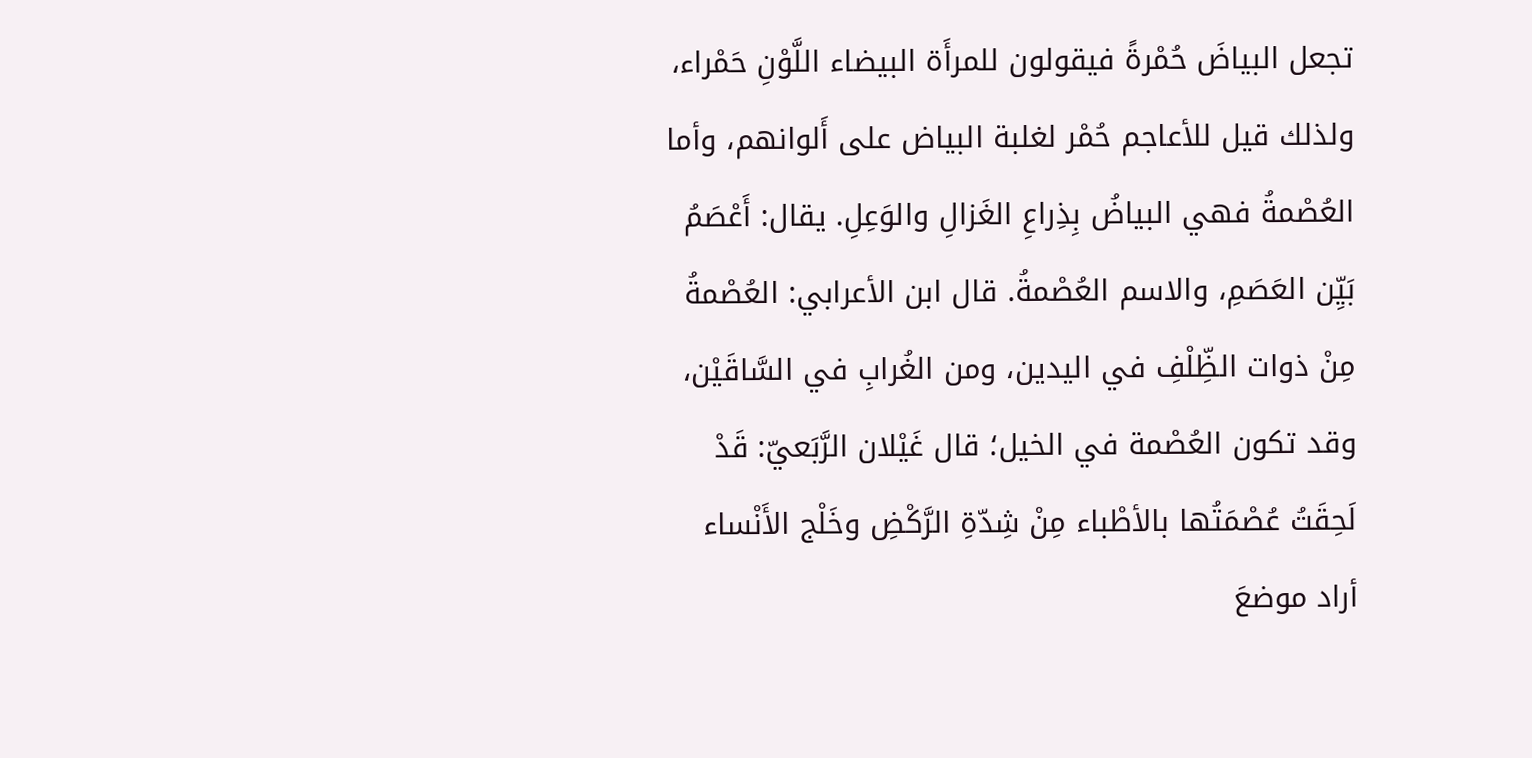تجعل البياضَ حُمْرةً فيقولون للمرأَة البيضاء اللَّوْنِ حَمْراء، ولذلك قيل للأعاجم حُمْر لغلبة البياض على أَلوانهم، وأما العُصْمةُ فهي البياضُ بِذِراعِ الغَزالِ والوَعِلِ. يقال: أَعْصَمُ بَيِّن العَصَمِ، والاسم العُصْمةُ. قال ابن الأعرابي: العُصْمةُ مِنْ ذوات الظِّلْفِ في اليدين، ومن الغُرابِ في السَّاقَيْن، وقد تكون العُصْمة في الخيل؛ قال غَيْلان الرَّبَعيّ: قَدْ لَحِقَتُ عُصْمَتُها بالأطْباء مِنْ شِدّةِ الرَّكْضِ وخَلْج الأَنْساء أراد موضعَ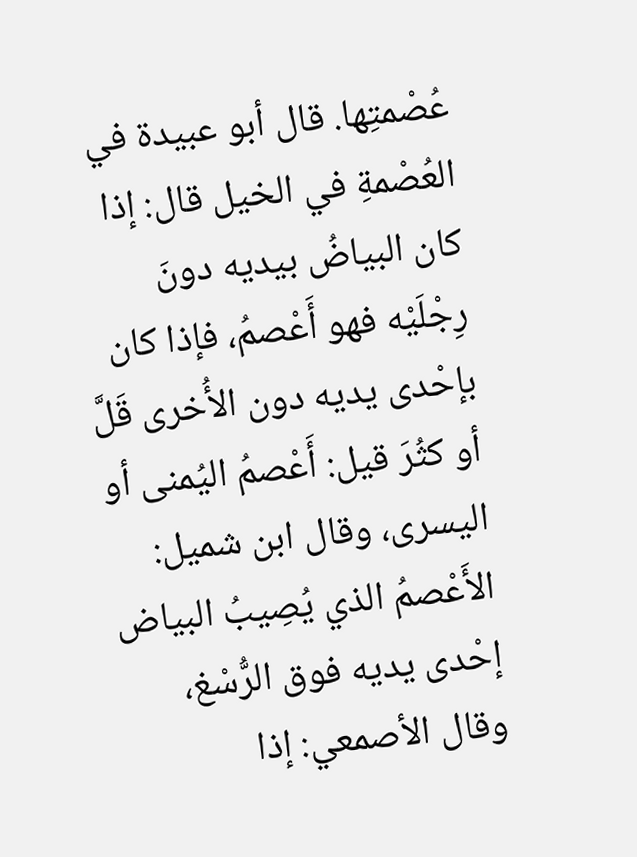عُصْمتِها. قال أبو عبيدة في العُصْمةِ في الخيل قال: إذا كان البياضُ بيديه دونَ رِجْلَيْه فهو أَعْصمُ، فإذا كان بإحْدى يديه دون الأُخرى قَلَّ أو كثُرَ قيل: أَعْصمُ اليُمنى أو اليسرى، وقال ابن شميل: الأَعْصمُ الذي يُصِيبُ البياض إحْدى يديه فوق الرُّسْغ، وقال الأصمعي: إذا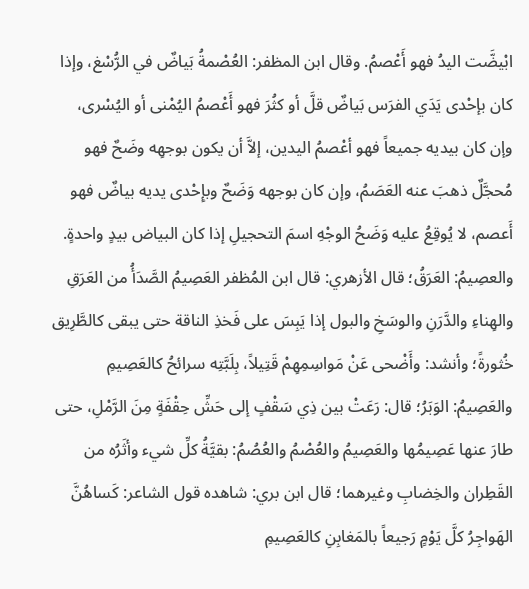ابْيضَّت اليدُ فهو أَعْصمُ. وقال ابن المظفر: العُصْمةُ بَياضٌ في الرُّسْغ، وإذا كان بإحْدى يَدَي الفرَس بَياضٌ قلَّ أو كثُرَ فهو أَعْصمُ اليُمْنى أو اليُسْرى، وإن كان بيديه جميعاً فهو أعْصمُ اليدين، إلاَّ أن يكون بوجهِه وضَحٌ فهو مُحجَّلٌ ذهبَ عنه العَصَمُ، وإن كان بوجهه وَضَحٌ وبإِحْدى يديه بياضٌ فهو أَعصم، لا يُوقِعُ عليه وَضَحُ الوجْهِ اسمَ التحجيلِ إذا كان البياض بيدٍ واحدةٍ. والعصِيمُ: العَرَقُ؛ قال الأزهري: قال ابن المُظفر العَصِيمُ الصَّدَأُ من العَرَقِ والهِناءِ والدَّرَنِ والوسَخِ والبول إذا يَبِسَ على فَخذِ الناقة حتى يبقى كالطَّرِيق خُثورةً؛ وأنشد: وأَضْحى عَنْ مَواسِمِهِمْ قَتِيلاً، بِلَبَّتِه سرائحُ كالعَصِيمِ والعَصِيمُ: الوَبَرُ؛ قال: رَعَتْ بين ذِي سَقْفٍ إلى حَشِّ حِقْفَةٍ مِنَ الرَّمْلِ، حتى طارَ عنها عَصِيمُها والعَصِيمُ والعُصْمُ والعُصُمُ: بقيَّةُ كلِّ شيء وأثَرُه من القَطِران والخِضابِ وغيرهما؛ قال ابن بري: شاهده قول الشاعر: كَساهُنَّ الهَواجِرُ كلَّ يَوْمٍ رَجيعاً بالمَغابِنِ كالعَصِيمِ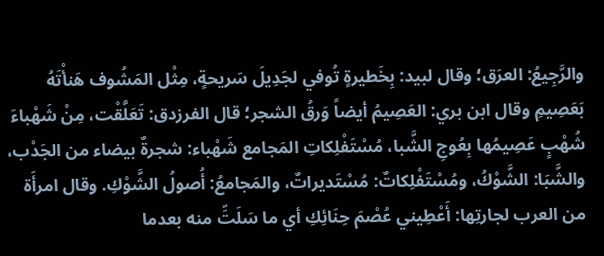والرَّجِيعُ: العرَق؛ وقال لبيد: بِخَطيرةٍ تُوفي لجَدِيلَ سَريحةٍ، مِثْل المَشُوف هَنأْتَهُ بَعَصِيمِ وقال ابن بري: العَصِيمُ أيضاً وَرقُ الشجر؛ قال الفرزدق: تَعَلَّقْت، مِنْ شَهْباءَ شُهْبٍ عَصِيمُها بِعُوجِ الشَّبا، مُسْتَفْلِكاتِ المَجامع شَهْباء: شجرةٌ بيضاء من الجَدْب، والشَّبَا: الشَّوْكُ، ومُسْتَفْلِكاتٌ: مُسْتَديراتٌ، والمَجامعُ: أُصولُ الشَّوْكِ. وقال امرأَة من العرب لجارتِها: أَعْطِيني عُصْمَ حِنَائِكِ أي ما سَلَتِّ منه بعدما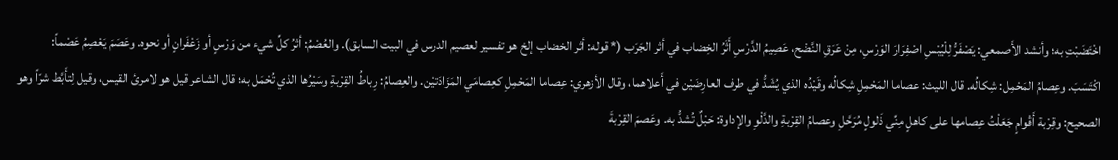اخْتَضَبْتِ به؛ وأنشد الأَصمعي: يَصْفَرُّ لِلْيُبْسِ اصْفِرَارَ الوَرْسِ، مِنْ عَرَقِ النَّضْح، عَصِيمُ الدَّرْسِ أَثَرُ الخِضاب في أثر الجَرَب (* قوله: أثر الخضاب إلخ هو تفسير لعصيم الدرس في البيت السابق). والعُصْمُ: أثرُ كلِّ شيء من وَرْسٍ أو زَعْفَرانٍ أو نحوه. وعَصَمَ يَعْصِمُ عَصْماً: اكْتَسَبَ. وعِصامُ المَحْمِل: شِكالُه. قال الليث: عصاما المَحْمِلِ شِكالُه وقَيْدُه الذي يُشَدُّ في طرف العارِضَيْن في أَعلاهما، وقال الأزهري: عِصاما المَحْمِلِ كعِصامَي المَزَادَتيْن. والعِصامُ: رِباطُ القِرْبةِ وسَيْرُها الذي تُحْمَل به؛ قال الشاعر قيل هو لامرئ القيس، وقيل لِتأَبَّط شرّاً وهو الصحيح: وقِرْبة أَقْوامٍ جَعَلْتُ عِصامها على كاهلٍ مِنِّي ذَلولٍ مُرَحَّلِ وعصامُ القِرْبةِ والدَّلْوِ والإداوة: حَبْلٌ تُشدُّ به. وعَصمَ القِرْبةَ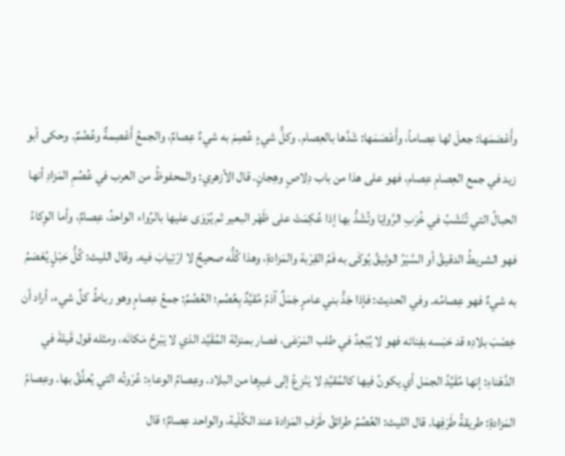وأَعْصَمَها: جعلَ لها عِصاماً، وأَعْصَمَها: شَدَّها بالعِصام. وكلُّ شيءٍ عُصِمَ به شيءٌ عِصامٌ، والجمعُ أَعْصِمةٌ وعُصُمٌ. وحكى أبو زيد في جمع العِصامِ عِصام، فهو على هذا من باب دِلاصٍ وهِجانٍ. قال الأزهري: والمحفوظُ من العرب في عُصُمِ المَزادِ أنها الحبالُ التي تُنْشَبُ في خُرَبِ الرَّوايَا وتُشَدُّ بها إذا عُكِمَتْ على ظَهْر البعير ثم يُرْوَى عليها بالرِّواء الواحدُ، عِصامٌ، وأما الوِكاءُ فهو الشريطُ الدقيقُ أو السَّيْرُ الوثيقُ يُوكَى به فَمُ القِرْبة والمَزادةِ، وهذا كُلُّه صحيحٌ لا ارْتِيابَ فيه. وقال الليث: كُلُّ حَبْلٍ يُعْصَمُ به شيءٌ فهو عِصامُه. وفي الحديث: فإذا جَدُّ بني عامرٍ جَمَلٌ آدَمُ مُقيَّدٌ بِعُصُم؛ العُصُمُ: جمعُ عِصامٍ وهو رباطُ كلِّ شيء، أراد أن خِصْبَ بلادِه قد حَبَسه بفِنائه فهو لا يُبْعِدُ في طلب المَرْعَى، فصار بمنزلة المُقَيَّد الذي لا يَبْرحُ مَكانَه، ومثله قول قَيلةَ في الدَّهْناءِ: إنها مُقَيَّدُ الجمَل أي يكونُ فيها كالمُقيَّدِ لا يَنْزِعُ إلى غيرِها من البلاد. وعِصامُ الوعاءِ: عُرْوتُه التي يُعلَّقُ بها. وعِصامُ المَزادةِ: طريقةُ طَرَفِها. قال الليث: العُصُمُ طرائقُ طَرَفِ المَزادة عند الكُلْية، والواحد عِصامٌ؛ قال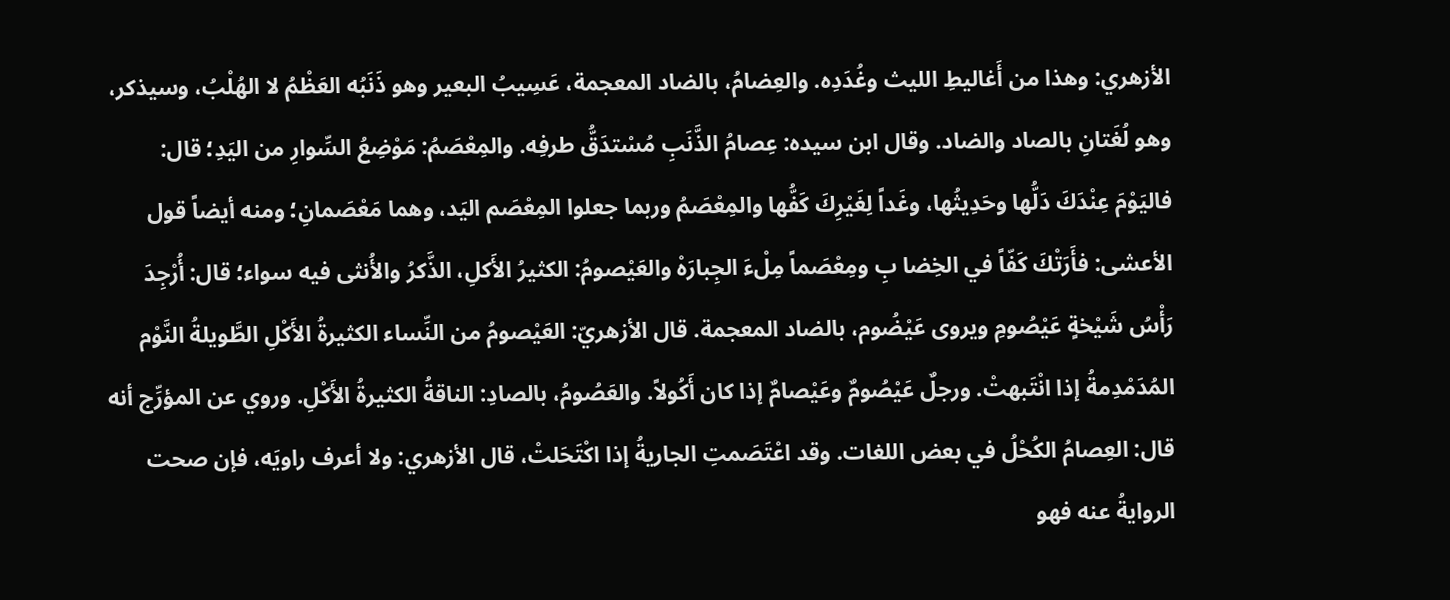الأزهري: وهذا من أَغاليطِ الليث وغُدَدِه. والعِضامُ، بالضاد المعجمة، عَسِيبُ البعير وهو ذَنَبُه العَظْمُ لا الهُلْبُ، وسيذكر، وهو لُغَتانِ بالصاد والضاد. وقال ابن سيده: عِصامُ الذَّنَبِ مُسْتدَقُّ طرفِه. والمِعْصَمُ: مَوْضِعُ السِّوارِ من اليَدِ؛ قال: فاليَوْمَ عِنْدَكَ دَلُّها وحَدِيثُها، وغَداً لِغَيْرِكَ كَفُّها والمِعْصَمُ وربما جعلوا المِعْصَم اليَد، وهما مَعْصَمانِ؛ ومنه أيضاً قول الأعشى: فأَرَتْكَ كَفّاً في الخِضا بِ ومِعْصَماً مِلْءَ الجِبارَهْ والعَيْصومُ: الكثيرُ الأَكلِ، الذَّكرُ والأُنثى فيه سواء؛ قال: أُرْجِدَ رَأْسُ شَيْخةٍ عَيْصُومِ ويروى عَيْضُوم، بالضاد المعجمة. قال الأزهريّ: العَيْصومُ من النِّساء الكثيرةُ الأَكْلِ الطَّويلةُ النَّوْم المُدَمْدِمةُ إذا انْتَبهتْ. ورجلٌ عَيْصُومٌ وعَيْصامٌ إذا كان أَكُولاً. والعَصُومُ، بالصادِ: الناقةُ الكثيرةُ الأَكْلِ. وروي عن المؤرِّج أنه قال: العِصامُ الكُحْلُ في بعض اللغات. وقد اعْتَصَمتِ الجاريةُ إذا اكْتَحَلتْ، قال الأزهري: ولا أعرف راويَه، فإن صحت الروايةُ عنه فهو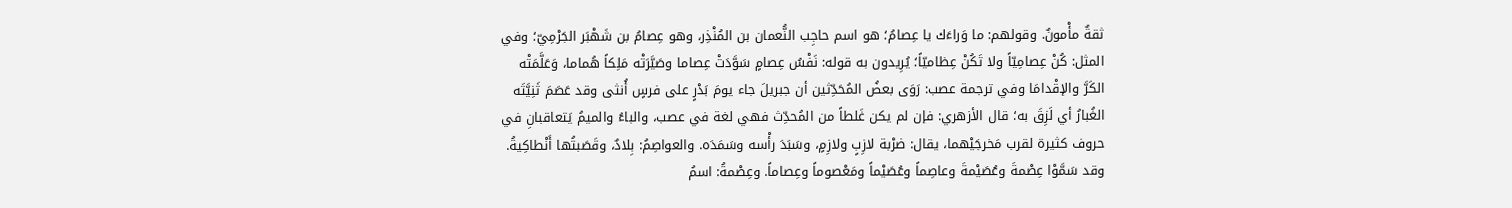ثقةٌ مأْمونٌ. وقولهم: ما وَراءَك يا عِصامُ؛ هو اسم حاجِب النُّعمان بن المُنْذِر، وهو عِصامُ بن شَهْبَر الجَرْمِيّ؛ وفي المثل: كُنْ عِصامِيّاً ولا تَكُنْ عِظاميّاً؛ يُرِيدون به قوله: نَفْسُ عِصامٍ سَوَّدَتْ عِصاما وصَيَّرَتْه مَلِكاً هُماما، وَعَلَّمَتْه الكَرَّ والإقْدامَا وفي ترجمة عصب: رَوَى بعضُ المُحَدِّثين أن جبريلَ جاء يومَ بَدْرٍ على فرسٍ أُنثى وقد عَصَمَ ثَنِيَّتَه الغُبارُ أي لَزِقَ به؛ قال الأزهري: فإن لم يكن غَلطاً من المُحدِّث فهي لغة في عصب، والباءُ والميمُ يَتعاقبانِ في حروف كثيرة لقرب مَخرجَيْهما، يقال: ضرْبة لازِبٍ ولازِمٍ، وسَبَدَ رأْسه وسَمَدَه. والعواصِمُ: بِلادٌ، وقَصَبتُها أَنْطاكِيةُ. وقد سَمَّوْا عِصْمةَ وعُصَيْمةَ وعاصِماً وعُصَيْماً ومَعْصوماً وعِصاماً. وعِصْمةُ: اسمُ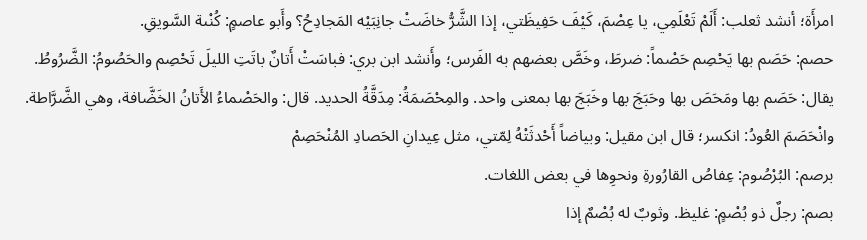امرأَة؛ أنشد ثعلب: أَلَمْ تَعْلَمِي، يا عِصْمَ، كَيْفَ حَفِيظَتي، إذا الشَّرُّ خاضَتْ جانِبَيْه المَجادِحُ؟ وأَبو عاصمٍ: كُنْىة السَّويقِ.
حصم: حَصَم بها يَحْصِم حَصْماً: ضرطَ، وخَصَّ بعضهم به الفَرس؛ وأَنشد ابن بري: فباسَتْ أَتانٌ باتَتِ الليلَ تَحْصِم والحَصُومُ: الضَّرُوطُ. يقال: حَصَم بها ومَحَصَ بها وحَبَجَ بها وخَبَجَ بها بمعنى واحد. والمِحْصَمَةُ: مِدَقَّةُ الحديد. قال: والحَصْماءُ الأَتانُ الخَضَّافة، وهي الضَّرَّاطة. وانْحَصَمَ العُودُ: انكسر؛ قال ابن مقيل: وبياضاً أَحْدثَتْهُ لِمّتي، مثل عِيدانِ الحَصادِ المُنْحَصِمْ
برصم: البُرْصُوم: عِفاصُ القارُورةِ ونحوِها في بعض اللغات.
بصم: رجلٌ ذو بُصْمٍ: غليظ. وثوبٌ له بُصْمٌ إذا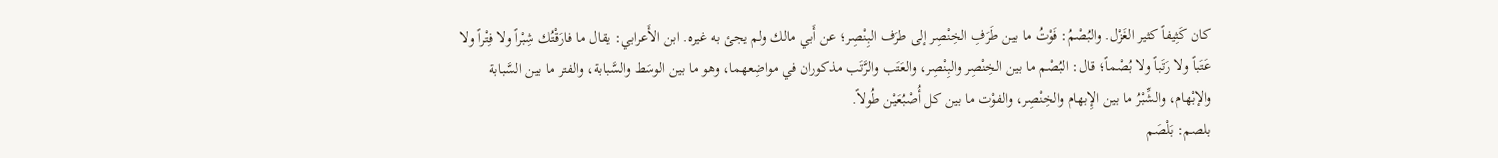كان كَثِيفاً كثير الغَزْل. والبُصْمُ: فَوْتُ ما بين طَرَفِ الخِنْصِر إلى طرَف البِنْصِر؛ عن أَبي مالك ولم يجئ به غيره. ابن الأَعرابي: يقال ما فارَقْتُك شِبْراً ولا فِتْراً ولا عَتَباً ولا رَتَباً ولا بُصْماً؛ قال: البُصْم ما بين الخِنْصِر والبِنْصِر، والعَتَب والرَّتَب مذكوران في مواضِعهما، وهو ما بين الوسَط والسَّبابة، والفتر ما بين السَّبابة والإبْهام، والشِّبْرُ ما بين الإِبهام والخِنْصِر، والفوْت ما بين كل أُصْبُعَيْن طُولاً.
بلصم: بَلْصَم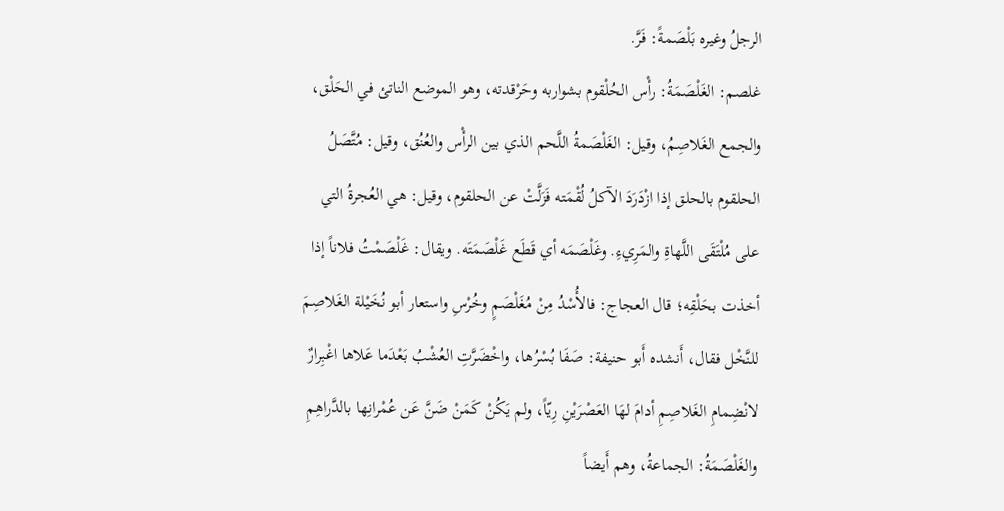الرجلُ وغيره بَلْصَمةً: فَرَّ.
غلصم: الغَلْصَمَةُ: رأْس الحُلْقوم بشواربه وحَرْقدته، وهو الموضع الناتئ في الحَلْق، والجمع الغَلاصِمُ، وقيل: الغَلْصَمةُ اللَّحم الذي بين الرأْس والعُنُق، وقيل: مُتَّصَلُ الحلقوم بالحلق إذا ازْدَرَدَ الآكلُ لُقْمَته فَزَلَّتْ عن الحلقوم، وقيل: هي العُجرةُ التي على مُلْتَقَى اللَّهاةِ والمَرِيءِ. وغَلْصَمَه أي قَطَع غَلْصَمَتَه. ويقال: غَلْصَمْتُ فلاناً إذا أخذت بحَلْقِه؛ قال العجاج: فالأُسْدُ مِنْ مُغَلْصَمٍ وخُرْسِ واستعار أبو نُخَيْلة الغَلاصِمَ للنَّخْل فقال، أَنشده أَبو حنيفة: صَفَا بُسْرُها، واخْضَرَّتِ العُشْبُ بَعْدَما عَلاها اغْبِرارٌ لانْضِمامِ الغَلاصِمِ أدامَ لهَا العَصْرَيْنِ رِيّاً، ولم يَكُنْ كَمَنْ ضَنَّ عَن عُمْرانِها بالدَّراهِمِ والغَلْصَمَةُ: الجماعةُ، وهم أَيضاً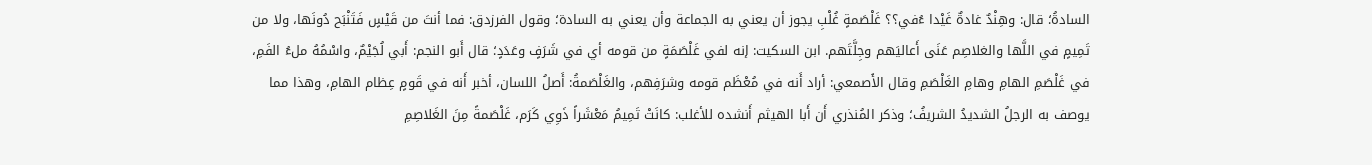السادةُ؛ قال: وهِنْدٌ غادةٌ غَيْدا ءُفي؟؟ غَلْصَمةٍ غُلْبِ يجوز أن يعني به الجماعة وأن يعني به السادة؛ وقول الفرزدق: فما أنتَ من قَيْسٍ فَتَنْبَح دُونَها، ولا من تَمِيمٍ في اللَّها والغلاصِم عَنَى أَعاليَهم وجِلَّتَهم. ابن السكيت: إنه لفي غَلْصَمَةٍ من قومه أي في شَرَفٍ وعَدَدٍ؛ قال أَبو النجم: أَبي لُجَيْمٌ، واسْمُهُ ملءُ الفَمِ، في غَلْصَمِ الهامِ وهامِ الغَلْصَمِ وقال الأَصمعي: أراد أَنه في مُعْظَم قومه وشرَفِهم، والغَلْصَمةُ: أَصلُ اللسان، أخبر أَنه في قَومٍ عِظام الهامِ، وهذا مما يوصف به الرجلُ الشديدُ الشريفُ؛ وذكر المُنذري أَن أَبا الهيثم أَنشده للأغلب: كانَتْ تَمِيمُ مَعْشَراً ذَوِي كَرَم، غَلْصَمةً مِنَ الغَلاصِمِ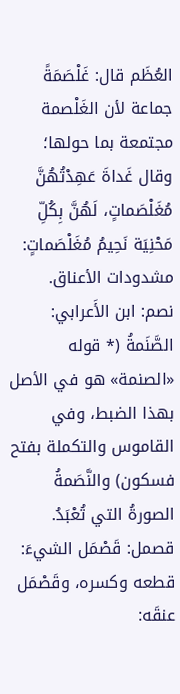العُظَم قال: غَلْصَمَةً جماعة لأن الغَلْصمة مجتمعة بما حولها؛ وقال غَداةَ عَهِدْتُهُنَّ مُغَلْصَماتٍ، لَهُنَّ بِكُلِّ مَحْنِيَة نَحِيمُ مُغَلْصَماتٍ: مشدودات الأعناق.
نصم: ابن الأَعرابي: الصَّنَمةُ (* قوله «الصنمة» هو في الأصل بهذا الضبط، وفي القاموس والتكملة بفتح فسكون) والنَّصَمةُ الصورةُ التي تُعْبَدُ.
قصمل: قَصْمَل الشيءَ: قطعه وكسره، وقَصْمَل عنقَه: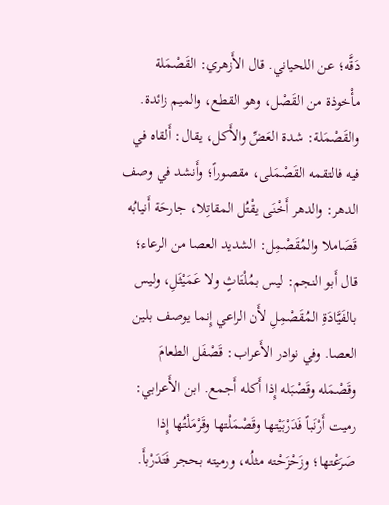دَقَّه؛ عن اللحياني. قال الأَزهري: القَصْمَلة مأْخوذة من القَصْل، وهو القطع، والميم زائدة. والقَصْمَلة: شدة العَضِّ والأَكل، يقال: أَلقاه في فيه فالتقمه القَصْمَلى، مقصوراً؛ وأَنشد في وصف الدهر: والدهر أَخْنَى يقْتُل المقاتِلا، جارحَة أَنيابُه قَصَاملا والمُقَصْمِل: الشديد العصا من الرعاء؛ قال أَبو النجم: ليس بمُلْتَاثٍ ولا عَمَيْثَلِ، وليس بالفَيَّادَةِ المُقَصْمِلِ لأَن الراعي إِنما يوصف بلين العصا. وفي نوادر الأَعراب: قَصْفَل الطعامَ وقَصْمَله وقَصْبَله إِذا أَكله أَجمع. ابن الأَعرابي: رميت أَرْنَباً فَدَرْبَيْتها وقَصْمَلْتها وقَرْمَلْتُها إِذا صَرَعْتها؛ وزَحْزَحْته مثلُه، ورميته بحجر فَتَدَرْبأَ.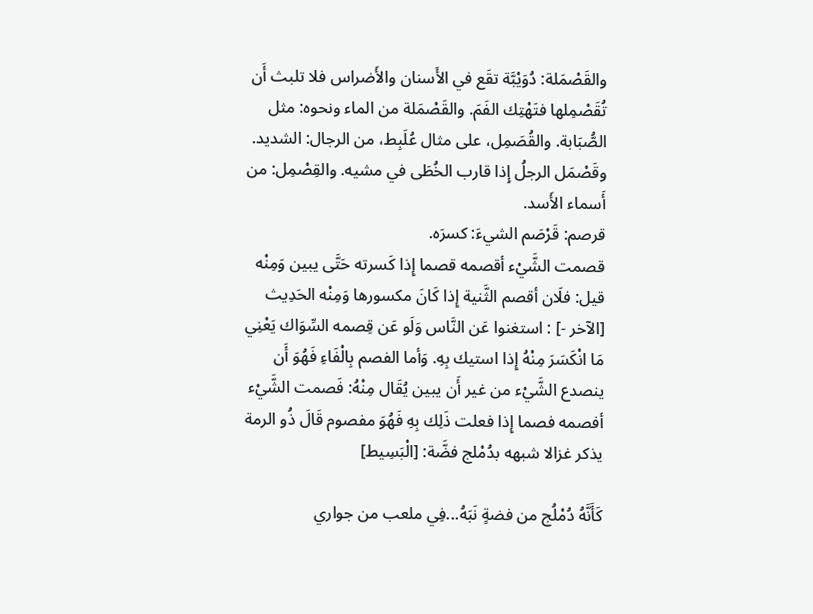والقَصْمَلة: دُوَيْبَّة تقَع في الأَسنان والأَضراس فلا تلبث أَن تُقَصْمِلها فتَهْتِك الفَمَ. والقَصْمَلة من الماء ونحوه: مثل الصُّبَابة. والقُصَمِل، على مثال عُلَبِط، من الرجال: الشديد. وقَصْمَل الرجلُ إِذا قارب الخُطَى في مشيه. والقِصْمِل: من أَسماء الأَسد.
قرصم: قَرْصَم الشيءَ: كسرَه.
قصمت الشَّيْء أقصمه قصما إِذا كَسرته حَتَّى يبين وَمِنْه قيل: فلَان أقصم الثَّنية إِذا كَانَ مكسورها وَمِنْه الحَدِيث [الآخر -] : استغنوا عَن النَّاس وَلَو عَن قِصمه السِّوَاك يَعْنِي مَا انْكَسَرَ مِنْهُ إِذا استيك بِهِ. وَأما الفصم بِالْفَاءِ فَهُوَ أَن ينصدع الشَّيْء من غير أَن يبين يُقَال مِنْهُ: فَصمت الشَّيْء أفصمه فصما إِذا فعلت ذَلِك بِهِ فَهُوَ مفصوم قَالَ ذُو الرمة يذكر غزالا شبهه بدُمْلج فضَّة: [الْبَسِيط]

كَأَنَّهُ دُمْلُج من فضةٍ نَبَهُ...فِي ملعب من جواري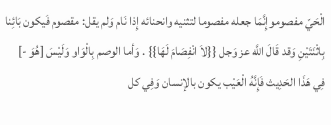الْحَيّ مفصوموإِنَّمَا جعله مفصوما لتثنيه وانحنائه إِذا نَام وَلم يقل: مقصوم فَيكون بَائِنا بِاثْنَتَيْنِ وَقد قَالَ اللَّه عز وَجل {{لاَ انْفِصَامَ لَهَا}} . وَأما الوصم بِالْوَاو وَلَيْسَ [هُوَ -] فِي هَذَا الحَدِيث فَإِنَّهُ الْعَيْب يكون بالإنسان وَفِي كل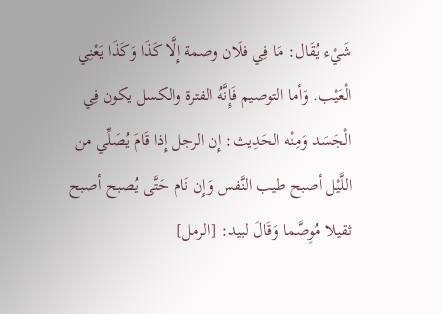شَيْء يُقَال: مَا فِي فلَان وصمة إِلَّا كَذَا وَكَذَا يَعْنِي الْعَيْب. وَأما التوصيم فَإِنَّهُ الفترة والكسل يكون فِي الْجَسَد وَمِنْه الحَدِيث: إِن الرجل إِذا قَامَ يُصَلِّي من اللَّيْل أصبح طيب النَّفس وَإِن نَام حَتَّى يُصبح أصبح ثقيلا مُوِصَّما وَقَالَ لبيد: [الرمل]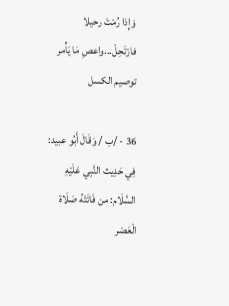وَإِذا رُمْتَ رحيلا فارْتَحِلْ...واعصِ مَا يَأْمر توصيم الكسل

36 - /ب / وَقَالَ أَبُو عبيد: فِي حَدِيث النَّبِي عَلَيْهِ السَّلَام: من فَاتَتْهُ صَلَاة الْعَصْر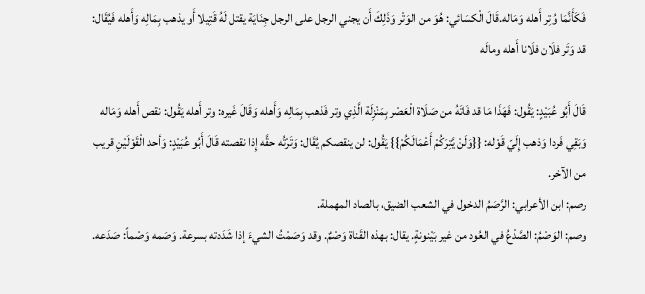فَكَأَنَّمَا وُتِر أَهله وَمَاله.قَالَ الْكسَائي: هُوَ من الوَتْر وَذَلِكَ أَن يجني الرجل على الرجل جِنَايَة يقتل لَهُ قَتِيلا أَو يذهب بِمَالِه وَأَهله فَيُقَال: قد وَتَر فلَان فلَانا أَهله ومالَه

قَالَ أَبُو عُبَيْدٍ: يَقُول: فَهَذَا مَا قد فَاتَهُ من صَلَاة الْعَصْر بِمَنْزِلَة الَّذِي وتر فَذهب بِمَالِه وَأَهله وَقَالَ غَيره: وتر أَهله يَقُول: نقص أَهله وَمَاله وَبَقِي فَردا وَذهب إِلَيّ قَوْله: {{وَلَنْ يَّتِرَكُمْ أَعْمَالَكُمْ}} يَقُول: لن ينقصكم يُقَال: وَتَرْتُه حقَّه إِذا نقصته قَالَ أَبُو عُبَيْدٍ: وَأحد الْقَوْلَيْنِ قريب من الآخر.
رصم: ابن الأعرابي: الرَّصَمُ الدخول في الشعب الضيق، بالصاد المهملة.
وصم: الوَصْمُ: الصَّدْعُ في العُود من غير بَيْنونةٍ. يقال: بهذه القَناة وَصْمٌ. وقد وَصَمْتُ الشيءَ إذا شَدَدته بسرعة. وَصَمه وَصْماً: صَدَعه.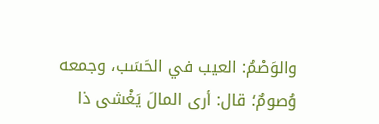والوَصْمُ: العيب في الحَسَب، وجمعه وُصومٌ؛ قال: أرى المالَ يَغْشى ذا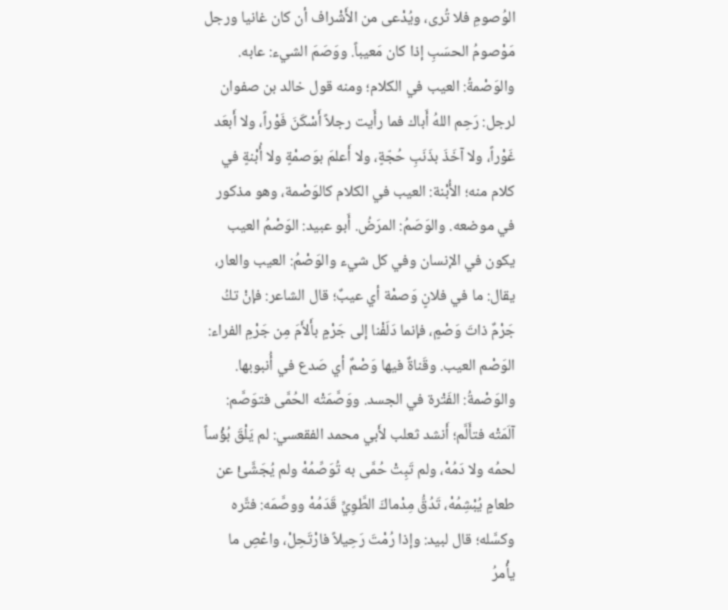الوُصومِ فلا تُرى، ويُدْعى من الأَشْراف أن كان غانيا ورجل مَوْصومُ الحسَبِ إذا كان مَعيباً. ووَصَمَ الشيء: عابه. والوَصْمةُ: العيب في الكلام؛ ومنه قول خالد بن صفوان لرجل: رَحِم اللهُ أَباك فما رأَيت رجلاً أَسْكَنَ فَوْراً، ولا أَبعَد غَوْراً، ولا آخَذَ بذَنَبِ حُجّةٍ، ولا أَعلمَ بوَصمْةٍ ولا أُبْنةٍ في كلام منه؛ الأُبْنة: العيب في الكلام كالوَصْمة، وهو مذكور في موضعه. والوَصَمُ: المرَضُ. أَبو عبيد: الوَصْمُ العيب يكون في الإنسان وفي كل شيء والوَصْمُ: العيب والعار، يقال: ما في فلانٍ وَصمْة أي عيبٌ؛ قال الشاعر: فإنْ تكُ جَرْمٌ ذاتَ وَصْمٍ، فإنما دَلَفْنا إلى جَرْمٍ بأَلأَمَ مِن جَرْمِ الفراء: الوَصْم العيب. وقَناةٌ فيها وَصْمٌ أي صَدع في أُنبوبها. والوَصْمةُ: الفَتْرة في الجسد. ووَصَّمَتْه الحُمَّى فتوَصَّم: آلَمَتْه فتأَلَّم؛ أَنشد ثعلب لأَبي محمد الفقعسي: لم يَلْقَ بُؤْساً لحمُه ولا دَمُهْ، ولم تَبِتْ حُمَّى به تُوَصِّمُهْ ولم يُجَشَّئْ عن طعامٍ يُبْشِمُهْ، تَدُقُّ مِدْماكَ الطَّوِيِّ قَدَمُهْ ووصَّمَه: فتَّره وكسَّله؛ قال لبيد: وإذا رُمْتَ رَحِيلاً فارْتَحِلْ، واعْصِ ما يأْمرُ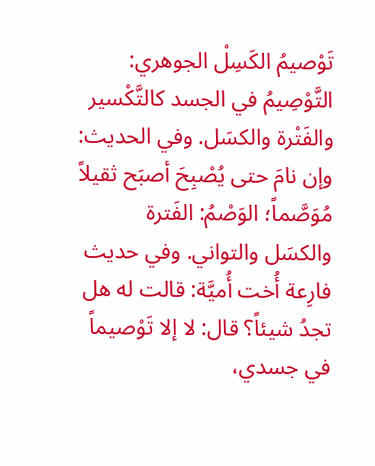تَوْصيمُ الكَسِلْ الجوهري: التَّوْصِيمُ في الجسد كالتَّكْسير والفَتْرة والكسَل. وفي الحديث: وإن نامَ حتى يُصْبِحَ أصبَح ثقيلاً مُوَصَّماً؛ الوَصْمُ: الفَترة والكسَل والتواني. وفي حديث فارِعة أُخت أُميَّة: قالت له هل تجدُ شيئاً؟ قال: لا إلا تَوْصيماً في جسدي،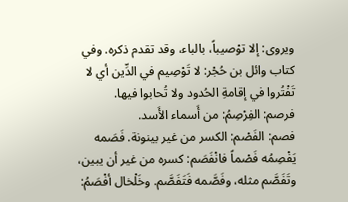ويروى: إلا توْصيباً، بالباء، وقد تقدم ذكره. وفي كتاب وائل بن حُجْر: لا تَوْصِيم في الدِّين أي لا تَفْتُروا في إقامةِ الحُدود ولا تُحابوا فيها.
فرصم: الفِرْصِمُ: من أَسماء الأَسد.
فصم: الفَصْم: الكسر من غير بينونة. فَصَمه يَفْصِمُه فَصْماً فانْفَصَم: كسره من غير أن يبين، وتَفَصَّم مثله، وفَصَّمه فَتَفَصَّم. وخَلْخال أفْصَمُ: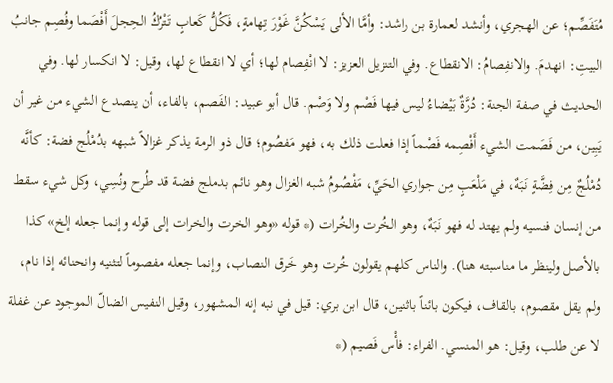مُتَفَصِّم؛ عن الهجري، وأنشد لعمارة بن راشد: وأمَّا الألى يَسْكُنَّ غَوْرَ تِهامةٍ، فَكُلُّ كَعابٍ تَتْرُكُ الحِجلَ أَفْصَما وفُصِم جانبُ البيتِ: انهدمَ. والانفِصامُ: الانقطاع. وفي التنزيل العزيز: لا انْفِصام لها؛ أي لا انقطاع لها، وقيل: لا انكسار لها. وفي الحديث في صفة الجنة: دُرَّةٌ بَيْضاءُ ليس فيها فَصْم ولا وَصْم. قال أبو عبيد: الفَصم، بالفاء، أن ينصدع الشيء من غير أن يَبِين، من فَصَمت الشيء أَفْصِمه فَصْماً إذا فعلت ذلك به، فهو مَفصُوم؛ قال ذو الرمة يذكر غزالاً شبهه بدُمْلُج فضة: كأنَّه دُمْلُجٌ مِن فِضَّةٍ نَبَهٌ، في مَلْعَبٍ مِن جواري الحَيِّ، مَفْصُومُ شبه الغزال وهو نائم بدملج فضة قد طُرح ونُسِي، وكل شيء سقط من إنسان فنسيه ولم يهتد له فهو نَبَهٌ، وهو الخُرت والخُرات (* قوله «وهو الخرت والخرات إلى قوله وإنما جعله إلخ» كذا بالأصل ولينظر ما مناسبته هنا). والناس كلهم يقولون خُرت وهو خَرق النصاب، وإنما جعله مفصوماً لتثنيه وانحنائه إذا نام، ولم يقل مقصوم، بالقاف، فيكون بائناً باثنين، قال ابن بري: قيل في نبه إنه المشهور، وقيل النفيس الضالّ الموجود عن غفلة لا عن طلب، وقيل: هو المنسي. الفراء: فأْس فَصيم (*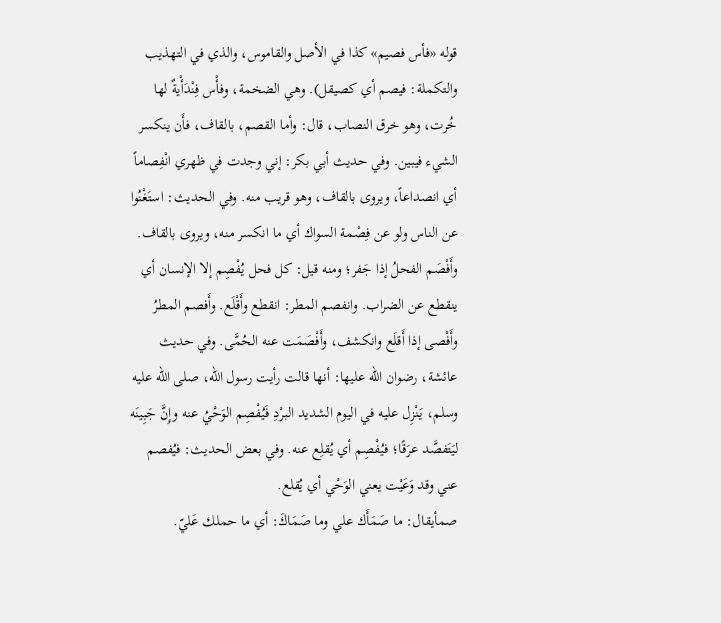قوله «فأس فصيم» كذا في الأصل والقاموس، والذي في التهذيب والتكملة: فيصم أي كصيقل). وهي الضخمة، وفأْس فِنْدَأْيةٌ لها خُرت، وهو خرق النصاب، قال: وأما القصم، بالقاف، فأَن ينكسر الشيء فيبين. وفي حديث أبي بكر: إني وجدت في ظهري انْفِصاماً أي انصداعاً، ويروى بالقاف، وهو قريب منه. وفي الحديث: استَغْنُوا عن الناس ولو عن فِصْمة السواك أي ما انكسر منه، ويروى بالقاف. وأَفْصَم الفحلُ إذا جَفر؛ ومنه قيل: كل فحل يُفْصِم إلا الإنسان أي ينقطع عن الضراب. وانفصم المطر: انقطع وأَقْلَع. وأَفصم المطرُ وأَفْصى إذا أَقلَع وانكشف، وأَفْصَمَت عنه الحُمَّى. وفي حديث عائشة، رضوان الله عليها: أنها قالت رأيت رسول الله، صلى الله عليه وسلم، يَنْزِل عليه في اليوم الشديد البرْدِ فَيُفْصِم الوَحْيُ عنه وإِنَّ جَبِينَه ليَتَفصَّد عرَقًا؛ فيُفْصِم أي يُقلِع عنه. وفي بعض الحديث: فيُفصم عني وقد وَعَيْت يعني الوَحْي أي يُقلع.
صمأيقال: ما صَمَأَك علي وما صَمَاكَ: أي ما حملك عَليّ.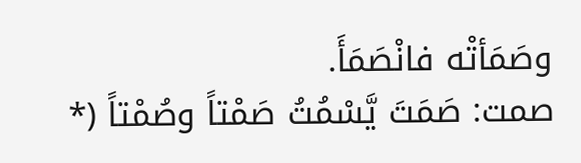وصَمَأتْه فانْصَمَأَ.
صمت: صَمَتَ يَّسْمُتُ صَمْتاً وصُمْتاً (*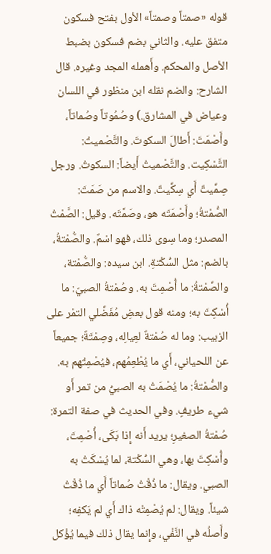قوله «صمتاً وصمتاً» الأول بفتح فسكون متفق عليه. والثاني بضم فسكون بضبط الأصل والمحكم. وأَهمله المجد وغيره. قال الشارح: والضم نقله ابن منظور في اللسان وعياض في المشارق.) وصُمُوتاً وصُماتاً، وأَصْمَتَ: أَطالَ السكوتَ. والتَّصْميتُ: التَّسْكِيت. والتَّصْميتُ أَيضاً: السكوتُ. ورجل صِمِّيتٌ أَي سِكِّيتٌ. والاسم من صَمَتَ: الصُّمْتةُ؛ وأَصْمَتَه هو، وصَمَّتَه. وقيل: الصَّمْتُ المصدر؛ وما سِوى ذلك، فهو اسْمٌ. والصُّمْتةُ، بالضم: مثل السُّكْتةِ. ابن سيده: والصُّمْتة، والصِّمْتةُ: ما أُصْمِتَ به. وصُمْتةُ الصبيّ: ما أُسْكِتَ به؛ ومنه قول بعضِ مُفَضِّلي التمْر على الزبيب: وما له صُمْتةٌ لعِيالِه، وصِمْتَةٌ؛ جميعاً عن اللحياني، أَي ما يُطْعِمُهم، فيُصْمِتُهم به. والصُّمْتةُ: ما يُصْمَتُ به الصبيُّ من تمر أَو شيء طريفٍ. وفي الحديث في صفة التمرة: صُمْتةُ الصغيرِ؛ يريد أَنه إِذا بَكَى، أُصْمِتَ، وأُسْكِتَ بها، وهي السُّكْتة، لما يُسْكَتُ به الصبي. ويقال: ما ذُقْتُ صُماتاً أَي ما ذُقْتُ شيئاً. ويقال: لم يُصْمِتْه ذاك أَي لم يَكفِه؛ وأَصلُه في النَّفْي، وإِنما يقال ذلك فيما يُؤْكل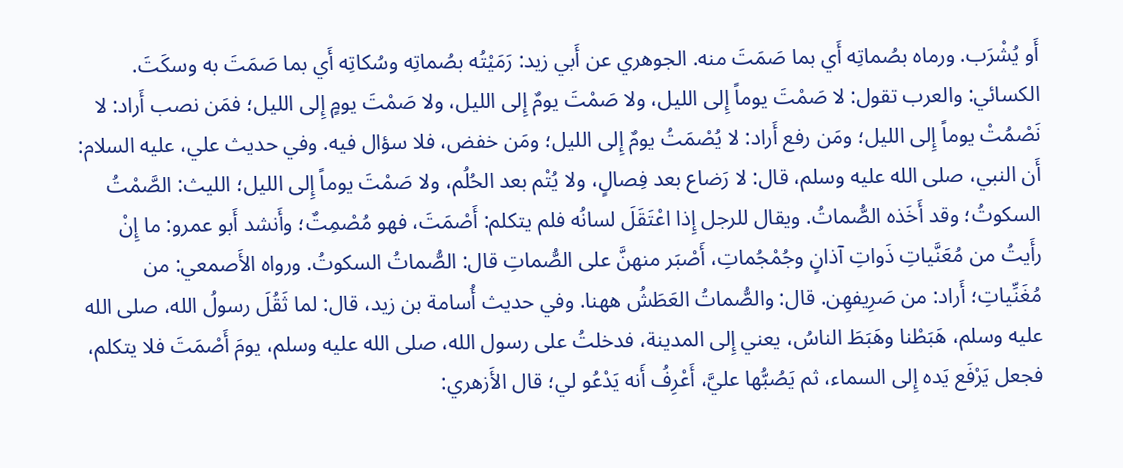أَو يُشْرَب. ورماه بصُماتِه أَي بما صَمَتَ منه. الجوهري عن أَبي زيد: رَمَيْتُه بصُماتِه وسُكاتِه أَي بما صَمَتَ به وسكَتَ. الكسائي: والعرب تقول: لا صَمْتَ يوماً إِلى الليل، ولا صَمْتَ يومٌ إِلى الليل، ولا صَمْتَ يومٍ إِلى الليل؛ فمَن نصب أَراد: لا نَصْمُتْ يوماً إِلى الليل؛ ومَن رفع أَراد: لا يُصْمَتُ يومٌ إِلى الليل؛ ومَن خفض، فلا سؤال فيه. وفي حديث علي، عليه السلام: أَن النبي، صلى الله عليه وسلم، قال: لا رَضاع بعد فِصالٍ، ولا يُتْم بعد الحُلُم، ولا صَمْتَ يوماً إِلى الليل؛ الليث: الصَّمْتُ السكوتُ؛ وقد أَخَذه الصُّماتُ. ويقال للرجل إِذا اعْتَقَلَ لسانُه فلم يتكلم: أَصْمَتَ، فهو مُصْمِتٌ؛ وأَنشد أَبو عمرو: ما إِنْ رأَيتُ من مُعَنَّياتِ ذَواتِ آذانٍ وجُمْجُماتِ، أَصْبَر منهنَّ على الصُّماتِ قال: الصُّماتُ السكوتُ. ورواه الأَصمعي: من مُغَنِّياتِ؛ أَراد: من صَرِيفهِن. قال: والصُّماتُ العَطَشُ ههنا. وفي حديث أُسامة بن زيد، قال: لما ثَقُلَ رسولُ الله، صلى الله عليه وسلم، هَبَطْنا وهَبَطَ الناسُ، يعني إِلى المدينة، فدخلتُ على رسول الله، صلى الله عليه وسلم، يومَ أَصْمَتَ فلا يتكلم، فجعل يَرْفَع يَده إِلى السماء، ثم يَصُبُّها عليَّ، أَعْرِفُ أَنه يَدْعُو لي؛ قال الأَزهري: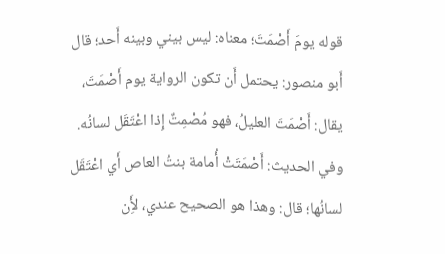قوله يومَ أَصْمَتَ؛ معناه: ليس بيني وبينه أَحد؛ قال أَبو منصور: يحتمل أَن تكون الرواية يوم أَصْمَتَ، يقال: أَصْمَتَ العليلُ، فهو مُصْمِتٌ إِذا اعْتَقَل لسانُه. وفي الحديث: أَصْمَتَتْ أُمامة بنتُ العاص أَي اعْتَقَل لسانُها؛ قال: وهذا هو الصحيح عندي، لأَِن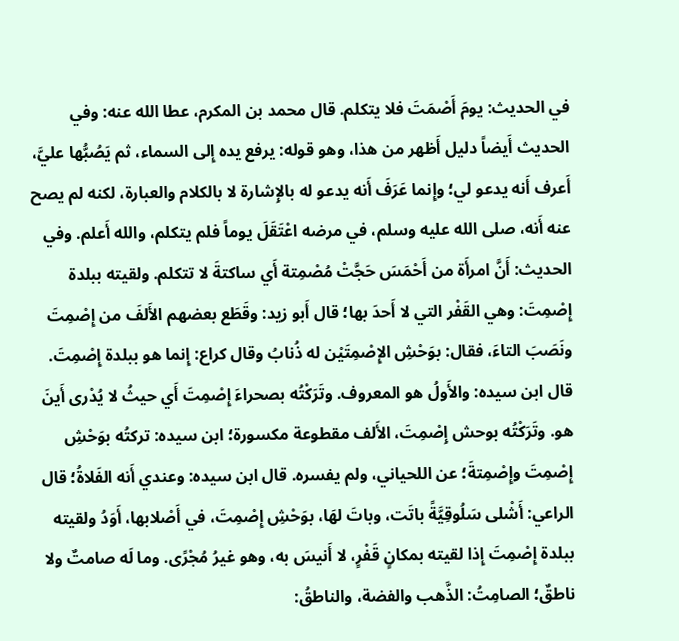في الحديث: يومَ أَصْمَتَ فلا يتكلم. قال محمد بن المكرم، عطا الله عنه: وفي الحديث أَيضاً دليل أَظهر من هذا، وهو قوله: يرفع يده إِلى السماء، ثم يَصُبُّها عليَّ، أَعرف أَنه يدعو لي؛ وإِنما عَرَفَ أَنه يدعو له بالإِشارة لا بالكلام والعبارة، لكنه لم يصح عنه أَنه، صلى الله عليه وسلم، في مرضه اعْتَقَلَ يوماً فلم يتكلم، والله أَعلم. وفي الحديث: أَنَّ امرأَة من أَحْمَسَ حَجَّتْ مُصْمِتة أَي ساكتةَ لا تتكلم. ولقيته ببلدة إِصْمِتَ: وهي القَفْر التي لا أَحدَ بها؛ قال أَبو زيد: وقَطَع بعضهم الأَلفَ من إِصْمِتَ ونَصَبَ التاءَ، فقال: بوَحْشِ الإِصْمِتَيْن له ذُنابُ وقال كراع: إِنما هو ببلدة إِصْمِتَ. قال ابن سيده: والأَولُ هو المعروف. وتَرَكْتُه بصحراءَ إِصْمِتَ أَي حيثُ لا يُدْرى أَينَ هو. وتَرَكْتُه بوحش إِصْمِتَ، الأَلف مقطوعة مكسورة؛ ابن سيده: تركتُه بوَحْشِ إِصْمِتَ وإِصْمِتةَ؛ عن اللحياني، ولم يفسره. قال ابن سيده: وعندي أَنه الفَلاةُ؛ قال الراعي: أَشْلى سَلُوقِيَّةً باتَت، وباتَ لهَا، بوَحْشِ إِصْمِتَ، في أَصْلابها، أَوَدُ ولقيته ببلدة إِصْمِتَ إِذا لقيته بمكانٍ قَفْرٍ، لا أَنيسَ به، وهو غيرُ مُجْرًى. وما لَه صامتٌ ولا ناطقٌ؛ الصامِتُ: الذَّهب والفضة، والناطقُ: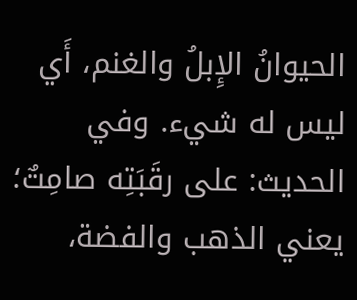الحيوانُ الإِبلُ والغنم، أَي ليس له شيء. وفي الحديث: على رقَبَتِه صامِتٌ؛ يعني الذهب والفضة،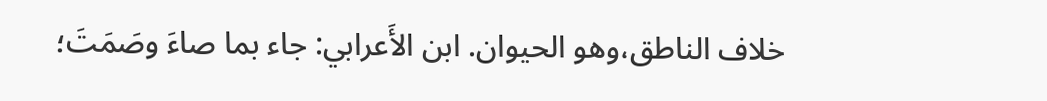خلاف الناطق،وهو الحيوان. ابن الأَعرابي: جاء بما صاءَ وصَمَتَ؛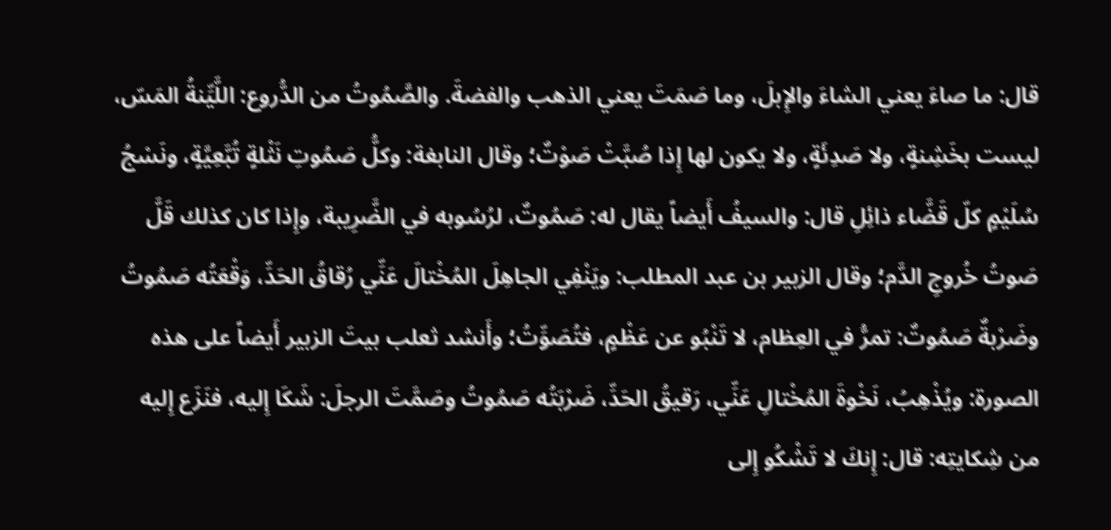قال: ما صاءَ يعني الشاءَ والإِبلَ، وما صَمَتَ يعني الذهب والفضةَ. والصَّمُوتُ من الدُّروع: اللَّيِّنةُ المَسّ، ليست بخَشِنةٍ، ولا صَدِئَةٍ، ولا يكون لها إِذا صُبَّتْ صَوْتٌ؛ وقال النابغة: وكلُّ صَمُوتِ نَثْلةٍ تُبَّعِيَّةٍ، ونَسْجُ سُلَيْمٍ كلّ قَضَّاء ذائِلِ قال: والسيفُ أَيضاً يقال له: صَمُوتٌ، لرُسُوبه في الضَّرِيبة، وإِذا كان كذلك قَلَّ صَوتُ خُروجِ الدَّم؛ وقال الزبير بن عبد المطلب: ويَنْفِي الجاهِلَ المُخْتالَ عَنِّي رُقاقُ الحَدِّ، وَقْعَتُه صَمُوتُ وضَرْبةٌ صَمُوتٌ: تمرُّ في العِظام، لا تَنْبُو عن عَظْمٍ، فتُصَوِّتُ؛ وأَنشد ثعلب بيتَ الزبير أَيضاً على هذه الصورة: ويُذْهِبُ، نَخْوةَ المُخْتالِ عَنِّي، رَقيقُ الحَدِّ، ضَرْبَتُه صَمُوتُ وصَمَّتَ الرجلَ: شَكَا إِليه، فنَزَع إِليه من شِكايتِه: قال: إِنكَ لا تَشْكُو إِلى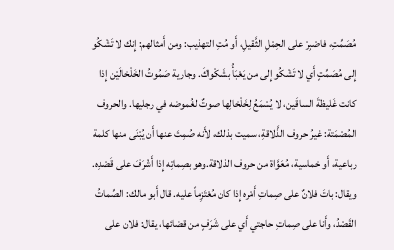مُصَمِّتِ، فاصْبِرْ على الحِمْلِ الثَّقيلِ، أَو مُتِ التهذيب: ومن أَمثالهم: إِنك لا تَشْكُو إِلى مُصَمِّتٍ أَي لا تَشْكُو إِلى من يَعْبَأُ بشَكْواكَ. وجارية صَمُوتُ الخَلْخالَيْن إِذا كانت غَليظةَ الساقَين، لا يُسْمَعُ لِخَلْخالِها صوتٌ لغُموضه في رجليها. والحروف المُصْمَتة: غيرُ حروف الذَّلاقةِ، سميت بذلك، لأَنه صُمِتَ عنها أَن يُبْنَى منها كلمة رباعية، أَو خماسية، مُعَوَّاة من حروف الذلاقة.وهو بصِماتِه إِذا أَشْرَفَ على قَصْدِه. ويقال: باتَ فلانٌ على صِماتِ أَمْره إِذا كان مُعْتَزِماً عليه. قال أَبو مالك: الصِّماتُ القَصْدُ، وأَنا على صِماتِ حاجتي أَي على شَرَفٍ من قضائها، يقال: فلان على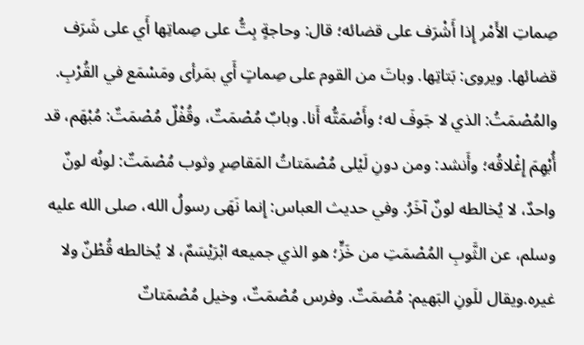صِماتِ الأَمْر إِذا أَشْرَف على قضائه؛ قال: وحاجةٍ بِتُّ على صِماتِها أَي على شَرَف قضائها. ويروى: بَتاتِها. وباتَ من القوم على صِماتٍ أَي بمَرأى ومَسْمَع في القُرْبِ. والمُصْمَتُ: الذي لا جَوفَ له؛ وأَصْمَتُّه أَنا. وبابٌ مُصْمَتٌ، وقُفْلٌ مُصْمَتٌ: مُبْهَم، قد أُبْهِمَ إِغْلاقُه؛ وأَنشد: ومن دونِ لَيْلى مُصْمَتاتُ المَقاصِرِ وثوب مُصْمَتٌ: لونُه لونٌ واحدٌ، لا يُخالطه لونٌ آخَرُ. وفي حديث العباس: إِنما نَهَى رسولُ الله، صلى الله عليه وسلم، عن الثَّوبِ المُصْمَتِ من خَزٍّ؛ هو الذي جميعه ابْرَيْسَمٌ، لا يُخالطه قُطْنٌ ولا غيره.ويقال للَونِ البَهيم: مُصْمَتٌ. وفرس مُصْمَتٌ، وخيل مُصْمَتاتٌ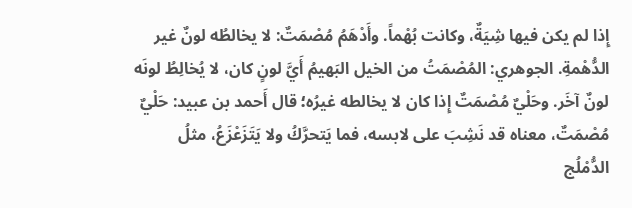إِذا لم يكن فيها شِيَةٌ، وكانت بُهْماً. وأَدْهَمُ مُصْمَتٌ: لا يخالطُه لونٌ غير الدُّهْمةِ. الجوهري: المُصْمَتُ من الخيل البَهيمُ أَيَّ لونٍ كان، لا يُخالِطُ لونَه لونٌ آخَر. وحَلْيٌ مُصْمَتٌ إِذا كان لا يخالطه غيرُه؛ قال أَحمد بن عبيد: حَلْيٌ مُصْمَتٌ، معناه قد نَشِبَ على لابسه، فما يَتحرَّكُ ولا يَتَزَعْزَعُ، مثلُ الدُّمْلُج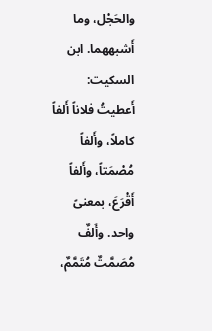والحَجْل، وما أَشبههما. ابن السكيت: أَعطيتُ فلاناً أَلفاً كاملاً، وأَلفاً مُصْمَتاً، وأَلفاً أَقْرَعَ، بمعنىً واحد. وأَلفٌ مُصَمَّتٌ مُتَمَّمٌ،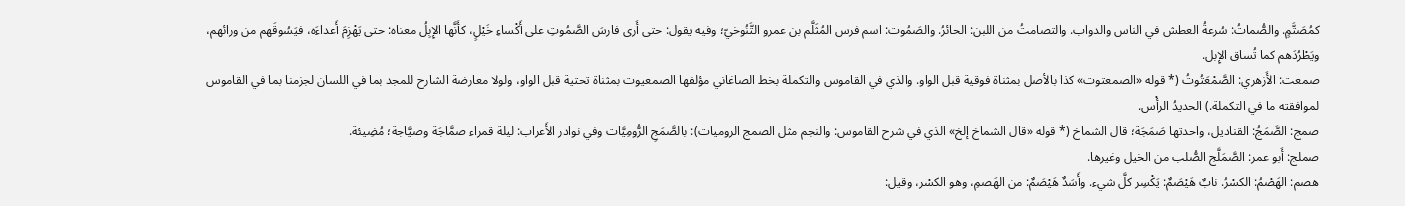كمُصَتَّمٍ. والصُّماتُ: سُرعةُ العطش في الناس والدواب. والتصامتُ من اللبن: الحائرُ. والصَمُوت: اسم فرس المُثَلَّم بن عمرو التَّنُوخيّ؛ وفيه يقول: حتى أَرى فارسَ الصَّمُوتِ على أَكْساءِ خَيْلٍ، كأَنَّها الإِبِلُ معناه: حتى يَهْزِمَ أَعداءَه، فيَسُوقَهم من ورائهم، ويَطْرُدَهم كما تُساق الإِبل.
صمعت: الأَزهري: الصَّمْعَتُوتُ (* قوله «الصمعتوت» كذا بالأصل بمثناة فوقية قبل الواو. والذي في القاموس والتكملة بخط الصاغاني مؤلفها الصمعيوت بمثناة تحتية قبل الواو، ولولا معارضة الشارح للمجد بما في اللسان لجزمنا بما في القاموس لموافقته ما في التكملة.) الحديدُ الرأْس.
صمج: الصَّمَجُ: القناديل، واحدتها صَمَجَة؛ قال الشماخ (* قوله «قال الشماخ إلخ» الذي في شرح القاموس: والنجم مثل الصمج الروميات): بالصَّمَجِ الرُّومِيَّات وفي نوادر الأَعراب: ليلة قمراء صمَّاجَة وصيَّاجة؛ مُضِيئة.
صملج: أَبو عمر: الصَّمَلَّج الصُّلب من الخيل وغيرها.
هصم: الهَصْمُ: الكسْرُ. نابٌ هَيْصَمٌ: يَكْسِر كلَّ شيء. وأَسَدٌ هَيْصَمٌ: من الهَصمِ، وهو الكسْر، وقيل: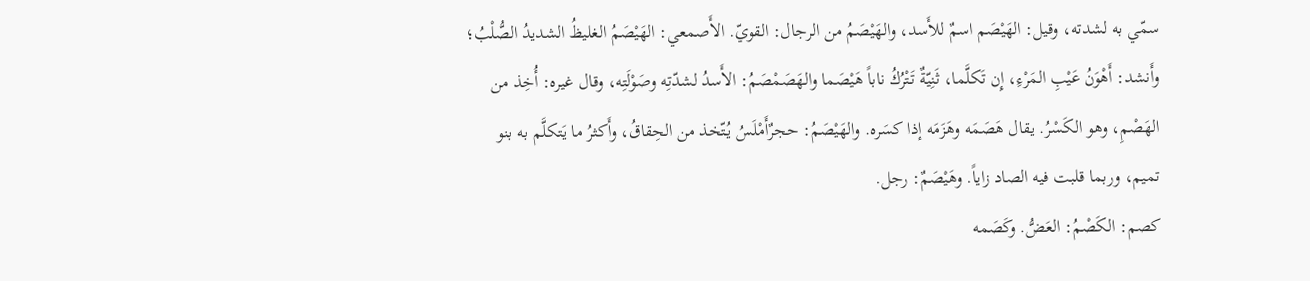سمّي به لشدته، وقيل: الهَيْصَم اسمٌ للأَسد، والهَيْصَمُ من الرجال: القويّ. الأَصمعي: الهَيْصَمُ الغليظُ الشديدُ الصُّلْبُ؛ وأَنشد: أَهْوَنُ عَيْبِ المَرْءِ، إِن تَكلَّما، ثَنِيّةٌ تَتْرُكُ ناباً هَيْصَما والهَصَمْصَمُ: الأَسدُ لشدّتِه وصَوْلَتِه، وقال غيره: أُخِذ من الهَصْمِ، وهو الكَسْرُ. يقال هَصَمَه وهَزَمَه إذا كسَره. والهَيْصَمُ: حجرٌأَمْلَسُ يُتّخذ من الحِقاقُ، وأَكثرُ ما يَتكلَّم به بنو تميم، وربما قلبت فيه الصاد زاياً. وهَيْصَمٌ: رجل.
كصم: الكَصْمُ: العَضُّ. وكَصَمه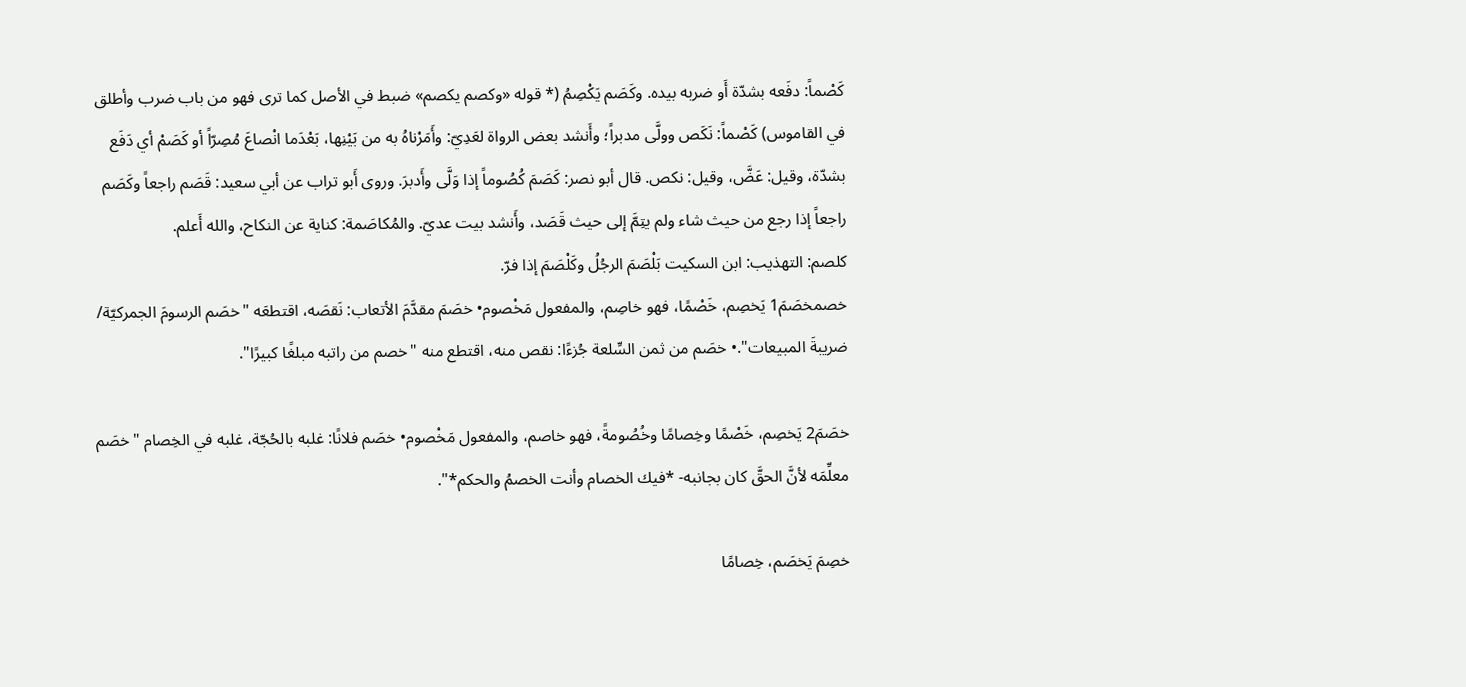كَصْماً: دفَعه بشدّة أَو ضربه بيده. وكَصَم يَكْصِمُ (* قوله «وكصم يكصم» ضبط في الأصل كما ترى فهو من باب ضرب وأطلق في القاموس) كَصْماً: نَكَص وولَّى مدبراً؛ وأَنشد بعض الرواة لعَدِيّ: وأَمَرْناهُ به من بَيْنِها، بَعْدَما انْصاعَ مُصِرّاً أو كَصَمْ أي دَفَع بشدّة، وقيل: عَضَّ، وقيل: نكص. قال أبو نصر: كَصَمَ كُصُوماً إذا وَلَّى وأَدبرَ. وروى أَبو تراب عن أبي سعيد: قَصَم راجعاً وكَصَم راجعاً إذا رجع من حيث شاء ولم يتِمَّ إلى حيث قَصَد، وأَنشد بيت عديّ. والمُكاصَمة: كناية عن النكاح، والله أَعلم.
كلصم: التهذيب: ابن السكيت بَلْصَمَ الرجُلُ وكَلْصَمَ إذا فرّ.
خصمخصَمَ1 يَخصِم، خَصْمًا، فهو خاصِم، والمفعول مَخْصوم• خصَمَ مقدَّمَ الأتعاب: نَقصَه، اقتطعَه "خصَم الرسومَ الجمركيّة/ ضريبةَ المبيعات".• خصَم من ثمن السِّلعة جُزءًا: نقص منه، اقتطع منه "خصم من راتبه مبلغًا كبيرًا".

خصَمَ2 يَخصِم، خَصْمًا وخِصامًا وخُصُومةً، فهو خاصم، والمفعول مَخْصوم• خصَم فلانًا: غلبه بالحُجّة، غلبه في الخِصام "خصَم معلِّمَه لأنَّ الحقَّ كان بجانبه- *فيك الخصام وأنت الخصمُ والحكم*".

خصِمَ يَخصَم، خِصامًا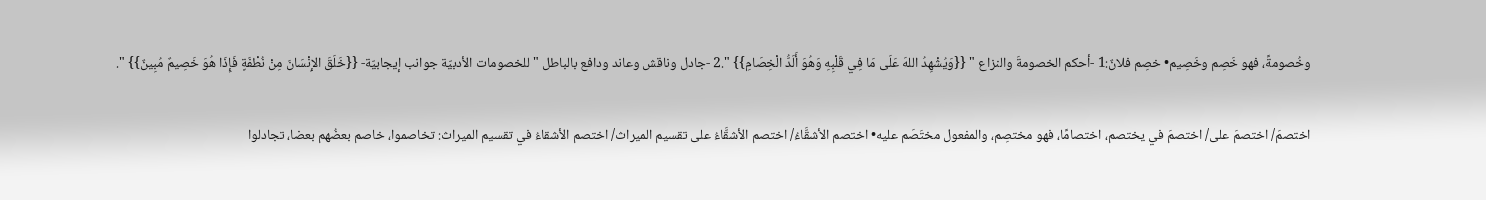وخُصومةً، فهو خَصِم وخَصِيم• خصِم فلانٌ:1 -أحكم الخصومةَ والنزاع " {{وَيُشْهِدُ اللهَ عَلَى مَا فِي قَلْبِهِ وَهُوَ أَلَدُّ الْخِصَامِ}} ".2 -جادل وناقش وعاند ودافع بالباطل "للخصومات الأدبيّة جوانب إيجابيّة- {{خَلَقَ الإِنْسَانَ مِنْ نُطْفَةٍ فَإِذَا هُوَ خَصِيمٌ مُبِينٌ}} ".

اختصمَ/ اختصمَ على/ اختصمَ في يختصم، اختصامًا، فهو مختصِم، والمفعول مختَصَم عليه• اختصم الأشقَّاءُ/ اختصم الأشقَّاءُ على تقسيم الميراث/ اختصم الأشقاءُ في تقسيم الميراث: تخاصموا، خاصم بعضُهم بعضا، تجادلوا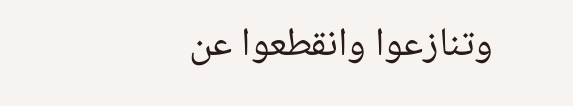وتنازعوا وانقطعوا عن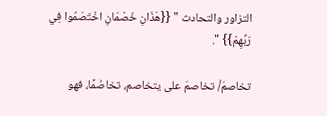التزاور والتحادث " {{هَذَانِ خَصْمَانِ اخْتَصَمُوا فِي رَبِّهِمْ}} ".

تخاصمَ/ تخاصمَ على يتخاصم، تخاصُمًا، فهو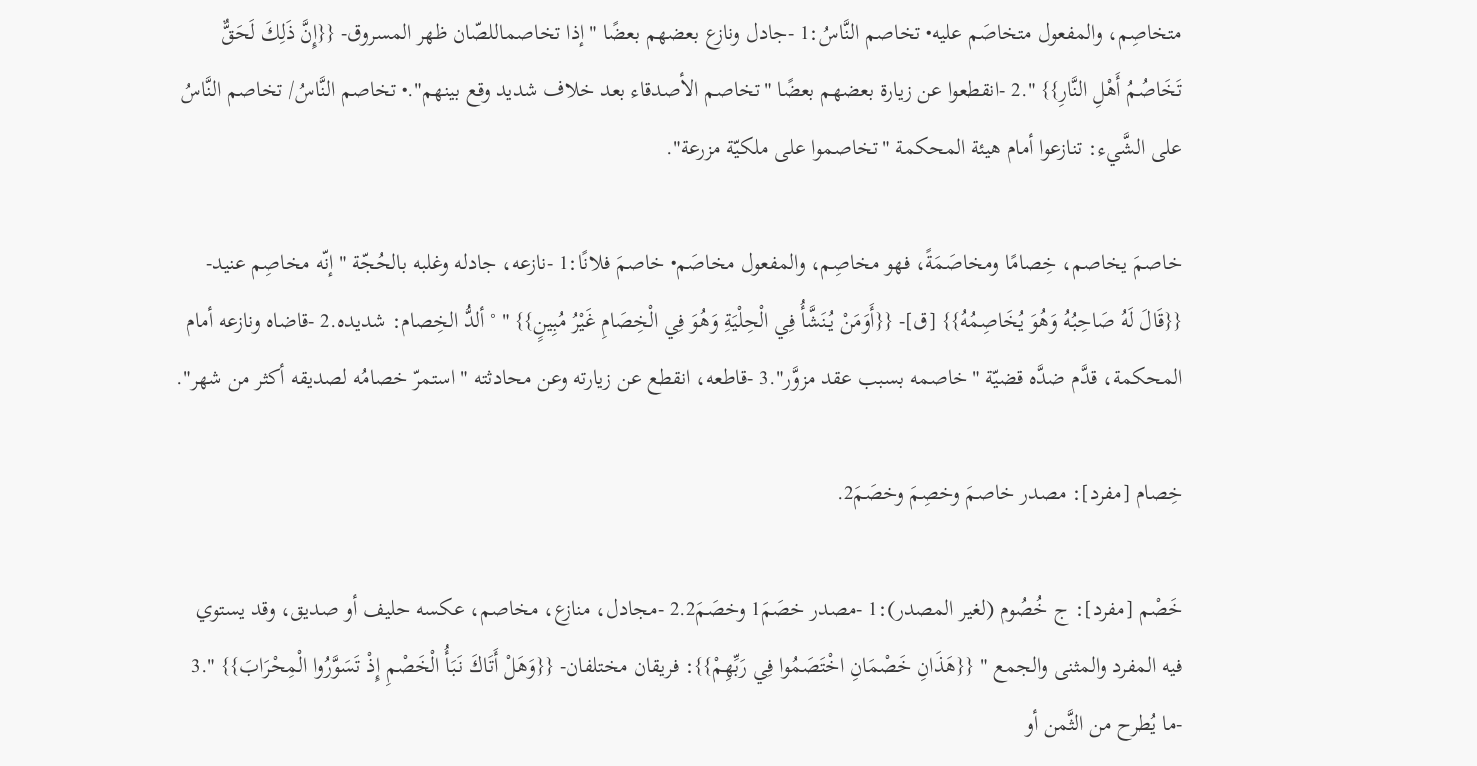متخاصِم، والمفعول متخاصَم عليه• تخاصم النَّاسُ:1 -جادل ونازع بعضهم بعضًا "إذا تخاصماللصّان ظهر المسروق- {{إِنَّ ذَلِكَ لَحَقٌّ تَخَاصُمُ أَهْلِ النَّارِ}} ".2 -انقطعوا عن زيارة بعضهم بعضًا "تخاصم الأصدقاء بعد خلاف شديد وقع بينهم".• تخاصم النَّاسُ/ تخاصم النَّاسُ على الشَّيء: تنازعوا أمام هيئة المحكمة "تخاصموا على ملكيّة مزرعة".

خاصمَ يخاصم، خِصامًا ومخاصَمَةً، فهو مخاصِم، والمفعول مخاصَم• خاصمَ فلانًا:1 -نازعه، جادله وغلبه بالحُجّة "إنّه مخاصِم عنيد- {{قَالَ لَهُ صَاحِبُهُ وَهُوَ يُخَاصِمُهُ}} [ق]- {{أَوَمَنْ يُنَشَّأُ فِي الْحِلْيَةِ وَهُوَ فِي الْخِصَامِ غَيْرُ مُبِينٍ}} " ° ألدُّ الخِصام: شديده.2 -قاضاه ونازعه أمام المحكمة، قدَّم ضدَّه قضيّة "خاصمه بسبب عقد مزوَّر".3 -قاطعه، انقطع عن زيارته وعن محادثته "استمرّ خصامُه لصديقه أكثر من شهر".

خِصام [مفرد]: مصدر خاصمَ وخصِمَ وخصَمَ2.

خَصْم [مفرد]: ج خُصُوم (لغير المصدر):1 -مصدر خصَمَ1 وخصَمَ2.2 -مجادل، منازع، مخاصم، عكسه حليف أو صديق، وقد يستوي فيه المفرد والمثنى والجمع " {{هَذَانِ خَصْمَانِ اخْتَصَمُوا فِي رَبِّهِمْ}}: فريقان مختلفان- {{وَهَلْ أَتَاكَ نَبَأُ الْخَصْمِ إِذْ تَسَوَّرُوا الْمِحْرَابَ}} ".3 -ما يُطرح من الثَّمن أو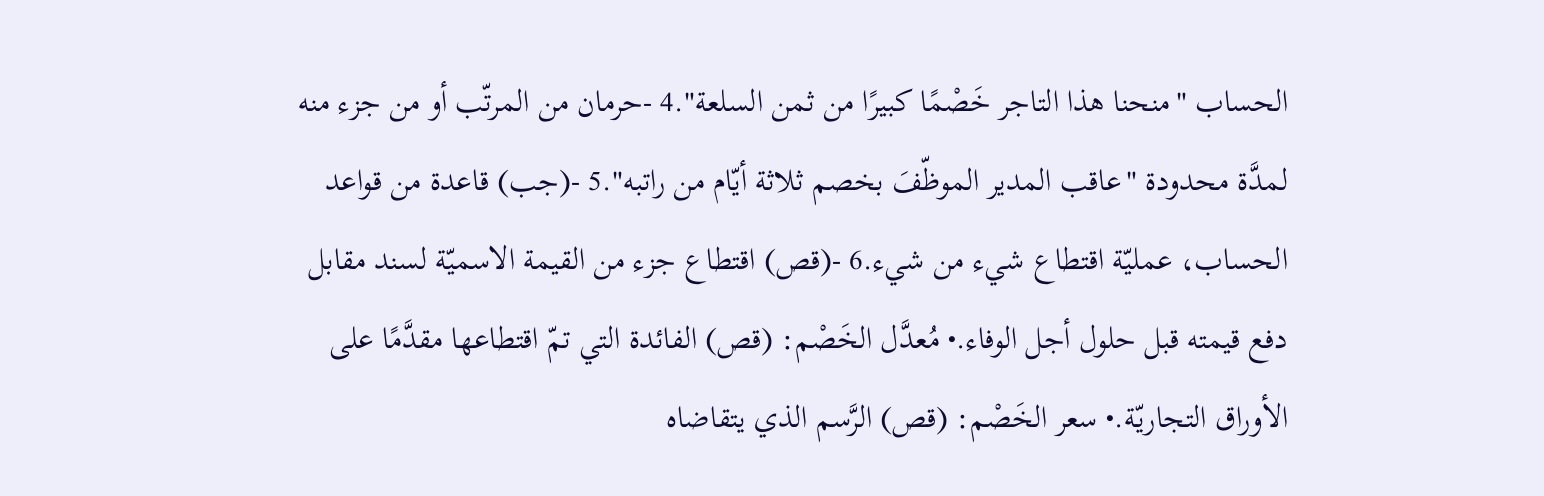الحساب "منحنا هذا التاجر خَصْمًا كبيرًا من ثمن السلعة".4 -حرمان من المرتّب أو من جزء منه لمدَّة محدودة "عاقب المدير الموظّفَ بخصم ثلاثة أيّام من راتبه".5 -(جب) قاعدة من قواعد الحساب، عمليّة اقتطاع شيء من شيء.6 -(قص) اقتطاع جزء من القيمة الاسميّة لسند مقابل دفع قيمته قبل حلول أجل الوفاء.• مُعدَّل الخَصْم: (قص) الفائدة التي تمّ اقتطاعها مقدَّمًا على الأوراق التجاريّة.• سعر الخَصْم: (قص) الرَّسم الذي يتقاضاه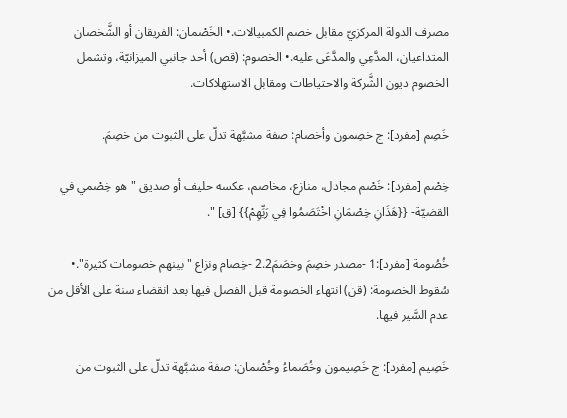مصرف الدولة المركزيّ مقابل خصم الكمبيالات.• الخَصْمان: الفريقان أو الشَّخصان المتداعيان، المدَّعِي والمدَّعَى عليه.• الخصوم: (قص) أحد جانبي الميزانيّة، وتشمل الخصوم ديون الشَّركة والاحتياطات ومقابل الاستهلاكات.

خَصِم [مفرد]: ج خصِمون وأخصام: صفة مشبَّهة تدلّ على الثبوت من خصِمَ.

خِصْم [مفرد]: خَصْم مجادل، منازع، مخاصم، عكسه حليف أو صديق "هو خِصْمي في القضيّة- {{هَذَانِ خِصْمَانِ اخْتَصَمُوا فِي رَبِّهِمْ}} [ق] ".

خُصُومة [مفرد]:1 -مصدر خصِمَ وخصَمَ2.2 -خِصام ونزاع "بينهم خصومات كثيرة".• سُقوط الخصومة: (قن) انتهاء الخصومة قبل الفصل فيها بعد انقضاء سنة على الأقل من عدم السَّير فيها.

خَصِيم [مفرد]: ج خَصِيمون وخُصَماءُ وخُصْمان: صفة مشبَّهة تدلّ على الثبوت من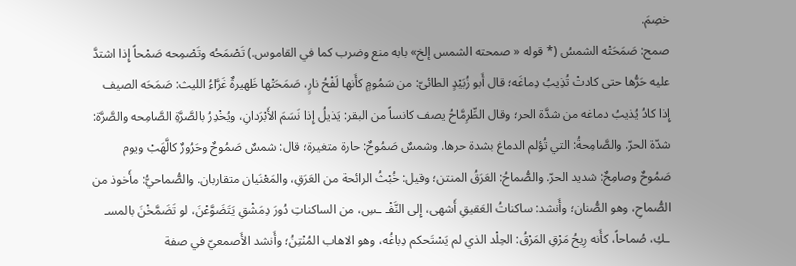خصِمَ.
صمح: صَمَحَتْه الشمسُ (* قوله « صمحته الشمس إلخ» بابه منع وضرب كما في القاموس.) تَصْمَحُه وتَصْمِحه صَمْحاً إِذا اشتدَّ عليه حَرُّها حتى كادتْ تُذِيبُ دِماغَه؛ قال أَبو زُبَيْدٍ الطائىّ: من سَمُومٍ كأَنها لَفْحُ نارٍ، صَمَحَتْها ظَهيرةٌ غَرَّاءُ الليث: صَمَحَه الصيف إِذا كادُ يُذيبُ دماغه من شدَّة الحر؛ وقال الطِّرِمَّاحُ يصف كانساً من البقر: يَذيلُ إِذا نَسَمَ الأَبْرَدانِ، ويُخْدِرُ بالصَّرَّةِ الصَّامِحه والصَّرَّة: شدّة الحرّ. والصَّامِحةُ: التي تُؤلم الدماغ بشدة حرها. وشمسٌ صَمُوحٌ: حارة متغيرة؛ قال: شمسٌ صَمُوحٌ وحَرُورٌ كالَّهَبْ ويوم صَمُوحٌ وصامِحٌ: شديد الحرّ. والصُّماحُ: العَرَقُ المنتن؛ وقيل: خُبْثُ الرائحة من العَرَقِ، والمَعْنَيان متقاربان. والصُّماحيُّ: مأَخوذ من الصُّماحِ، وهو الصُّنان؛ وأَنشد: ساكناتُ العَقيقِ أَشهى، إِلى النَّفْـ ـسِ، من الساكناتِ دُورَ دِمَشْقِ يَتَضَوَّعْنَ، لو تَضَمَّخْنَ بالمسـ ـكِ، صُماحاً، كأَنه رِيحُ مَرْقِ المَرْقُ: الحِلْد الذي لم يَسْتَحكم دِباغُه، وهو الاهاب المُنْتِنُ؛ وأَنشد الأَصمعيّ في صفة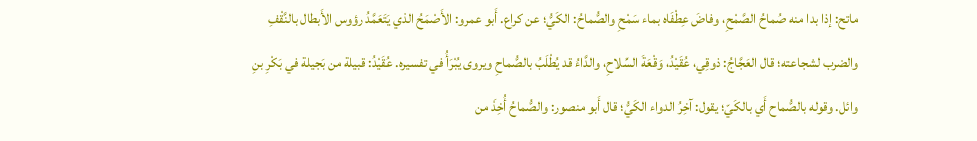ماتح: إذا بدا منه صُماحُ الصَّمْحِ، وفاضَ عِطْفَاه بماء سَمْحِ والصُّماحُ: الكَيُّ؛ عن كراع. أَبو عمرو: الأَصْمَحُ الذي يَتَعَمَّدُ رؤوس الأَبطال بالنَّقْفِ والضرب لشجاعته؛ قال العَجَّاجُ: ذوقِي، عُقَيْدُ، وَقْعَةَ السِّلاحِ، والدَّاءُ قد يُطْلَبُ بالصُّماحِ ويروى يُبْرَأُ في تفسيره. عُقَيْدُ: قبيلة من بَجيلة في بَكْرِ بنِ وائل. وقوله بالصُّماح أَي بالكَيّ؛ يقول: آخِرُ الدواء الكَيُّ؛ قال أَبو منصور: والصُّماحُ أُخِذَ من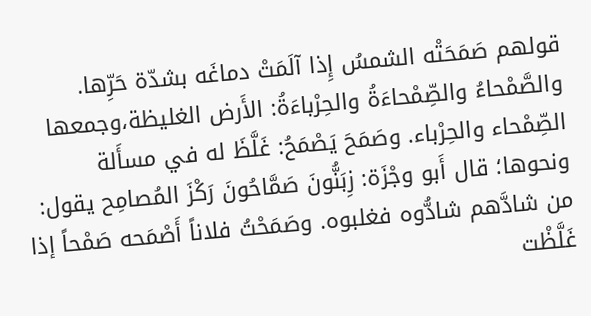قولهم صَمَحَتْه الشمسُ إِذا آلَمَتْ دماغَه بشدّة حَرِّها. والصَّمْحاءُ والصِّمْحاءَةُ والحِرْباءَةُ: الأَرض الغليظة،وجمعها الصِّمْحاء والحِرْباء. وصَمَحَ يَصْمَحُ: غَلَّظَ له في مسأَلة ونحوها؛ قال أَبو وجْزَة: زِبَنُّونَ صَمَّاحُونَ رَكْزَ المُصامِح يقول: من شادَّهم شادُّوه فغلبوه. وصَمَحْتُ فلاناً أَصْمَحه صَمْحاً إذا غَلَّظْت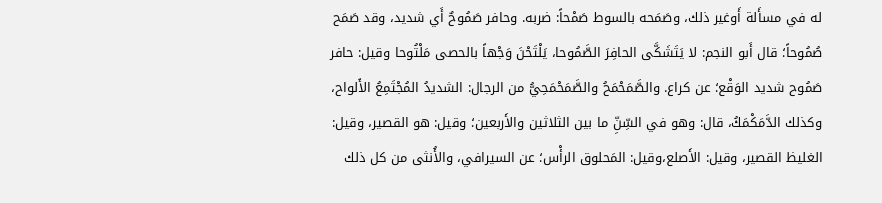له في مسأَلة أَوغير ذلك، وصَمَحه بالسوط صَمْحاً: ضربه. وحافر صَمُوحٌ أَي شديد، وقد صَمَح صُمُوحاً؛ قال أَبو النجم: لا يَتَشَكَّى الحافِرَ الصَّمُوحا، يَلْتَحْنَ وَجْهاً بالحصى مَلْتُوحا وقيل: حافر صَمُوح شديد الوَقْع؛ عن كراع. والصَّمَحْمَحُ والصَّمَحْمَحِيُّ من الرجال: الشديدُ المُجْتَمِعُ الأَلواح، وكذلك الدَّمَكْمَكُ، قال: وهو في السِّنِّ ما بين الثلاثين والأَربعين؛ وقيل: هو القصير، وقيل: الغليظ القصير، وقيل: الأَصلع،وقيل: المَحلوق الرأْس؛ عن السيرافي، والأُنثى من كل ذلك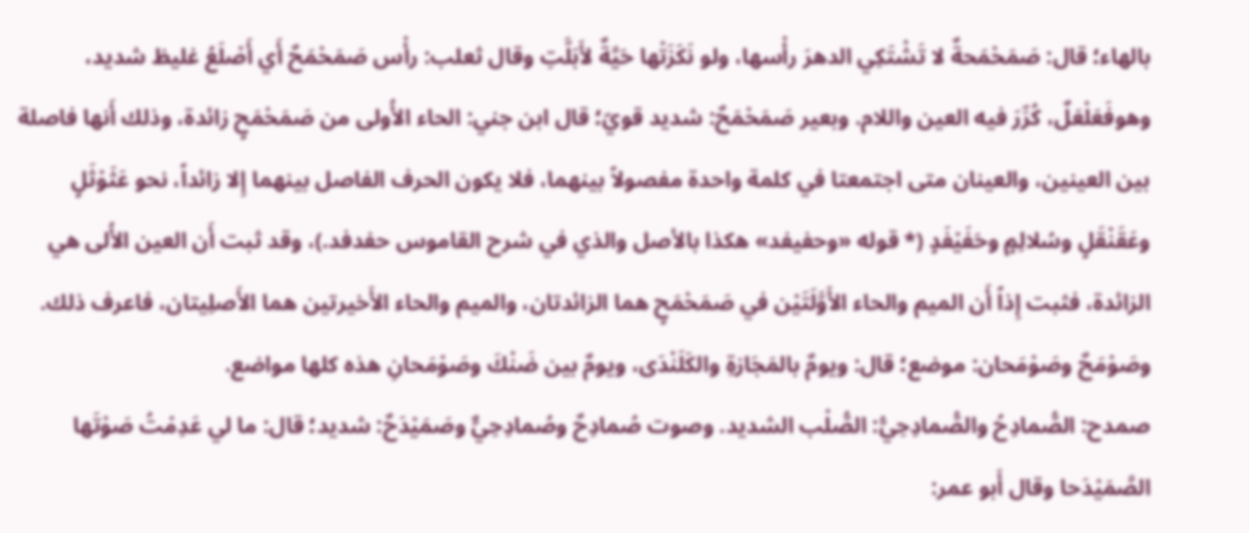بالهاء؛ قال: صَمَحْمَحةٌ لا تَشْتَكِي الدهرَ رأْسها، ولو نَكَزَتْها حَيَّةٌ لأَبَلَّتِ وقال ثعلب: رأْس صَمَحْمَحٌ أَي أَصْلَعُ غليظ شديد، وهوفَعَلْعَلٌ، كُرِّرَ فيه العين واللام. وبعير صَمَحْمَحٌ: شديد قويّ؛ قال ابن جني: الحاء الأُولى من صَمَحْمَحٍ زائدة، وذلك أَنها فاصلة بين العينين، والعينان متى اجتمعتا في كلمة واحدة مفصولاً بينهما، فلا يكون الحرف الفاصل بينهما إِلا زائداً، نحو عَثَوْثَلٍ وعَقَنْقَلٍ وسُلالِمٍ وحَفَيْفَدٍ (* قوله «وحفيفد» هكذا بالأصل والذي في شرح القاموس حفدفد.)، وقد ثبت أَن العين الأُلى هي الزائدة، فثبت إِذاً أَن الميم والحاء الأَوَّلَتَيْن في صَمَحْمَحٍ هما الزائدتان، والميم والحاء الأَخيرتين هما الأَصلِيتان، فاعرف ذلك. وصَوْمَحٌ وصَوْمَحان: موضع؛ قال: ويومٌ بالمَجَازةِ والكَلَنْدَى، ويومٌ بين ضَنْكَ وصَوْمَحانِ هذه كلها مواضع.
صمدح: الصُّمادِحُ والصُّمادِحِيُّ: الصُّلْب الشديد. وصوت صُمادِحٌ وصُمادِحِيٌّ وصَمَيْدَحٌ: شديد؛ قال: ما لي عَدِمْتُ صَوْتَها الصَّمَيْدَحا وقال أَبو عمر: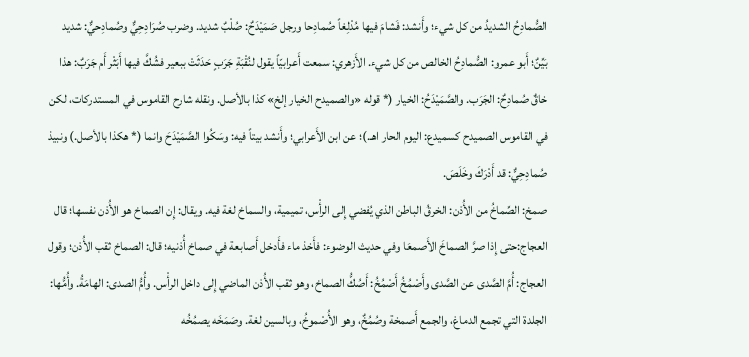الصُّمادِحُ الشديدُ من كل شيء؛ وأَنشد: فَشامَ فيها مُدْلِغاً صُمادِحا ورجل صَمَيْدَحٌ: صُلْبٌ شديد. وضرب صُرَادِحِيٌّ وصُمادِحيٌّ: شديد بَيِّنٌ؛ أَبو عمرو: الصُّمادِحُ الخالص من كل شيء. الأَزهري: سمعت أَعرابيّاً يقول لنُقْبَةِ جَرَبٍ حَدَثَتْ ببعير فشُكَّ فيها أَبَثْر أَم جَرَبٌ: هذا خاقٌ صُمادِحٌ: الجَرَب. والصَّمَيْدَحُ: الخيار (* قوله «والصميدح الخيار إلخ» كذا بالأصل. ونقله شارح القاموس في المستدركات، لكن في القاموس الصميدح كسميدع: اليوم الحار اهـ.)؛ عن ابن الأَعرابي؛ وأَنشد بيتاً فيه: وسَكُوا الصَّمَيْدَحَ وانما (* هكذا بالأصل.) ونبيذ صُمادِحِيٌّ: قد أَدْرَكَ وخَلَصَ.
صمخ: الصِّماخُ من الأُذن: الخرقُ الباطن الذي يُفضي إِلى الرأْس، تميمية، والسماخ لغة فيه. ويقال: إِن الصماخ هو الأُذن نفسها؛ قال العجاج:حتى إِذا صرَّ الصماخَ الأَصمعَا وفي حديث الوضوء: فأَخذ ماء فأَدخل أَصابعة في صماخ أُذنيه؛ قال: الصماخ ثقب الأُذن؛ وقول العجاج: أُمَّ الصَّدى عن الصَّدى وأَصْمُخُ أَصْمُخُ: أَصُكُّ الصماخ، وهو ثقب الأُذن الماضي إِلى داخل الرأْس. وأُمُّ الصدى: الهامَةُ. وأُمُّها: الجلدة التي تجمع الدماغ، والجمع أَصمخة وصُمُخٌ، وهو الأُصْموخُ، وبالسين لغة. وصَمَخَه يصمُخُه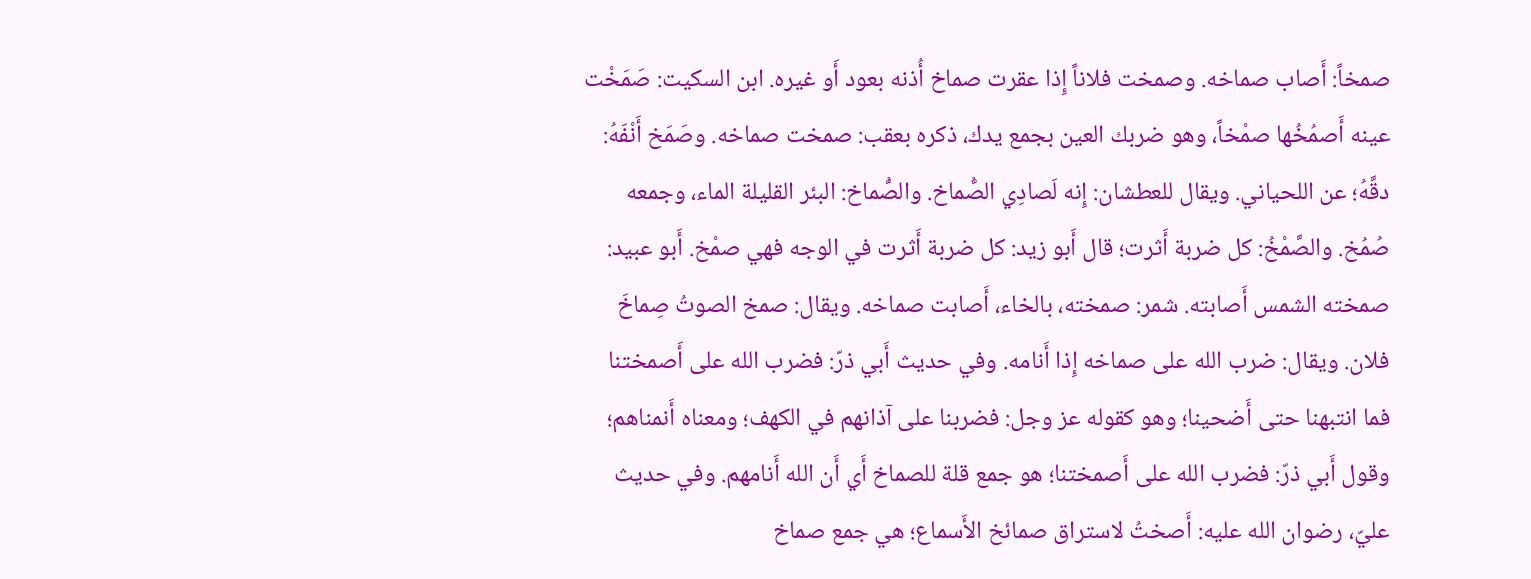صمخاً: أَصاب صماخه. وصمخت فلاناً إِذا عقرت صماخ أُذنه بعود أَو غيره. ابن السكيت: صَمَخْت عينه أَصمُخُها صمْخاً، وهو ضربك العين بجمع يدك، ذكره بعقب: صمخت صماخه. وصَمَخ أَنْفَهُ: دقَّهُ؛ عن اللحياني. ويقال للعطشان: إِنه لَصادِي الصُّماخ. والصُّماخ: البئر القليلة الماء، وجمعه صُمُخ. والصَّمْخُ: كل ضربة أَثرت؛ قال أَبو زيد: كل ضربة أَثرت في الوجه فهي صمْخ. أَبو عبيد: صمخته الشمس أَصابته. شمر: صمخته، بالخاء، أَصابت صماخه. ويقال: صمخ الصوتُ صِماخَ فلان. ويقال: ضرب الله على صماخه إِذا أَنامه. وفي حديث أَبي ذرّ: فضرب الله على أَصمختنا فما انتبهنا حتى أَضحينا؛ وهو كقوله عز وجل: فضربنا على آذانهم في الكهف؛ ومعناه أَنمناهم؛ وقول أَبي ذرّ: فضرب الله على أَصمختنا؛ هو جمع قلة للصماخ أَي أَن الله أَنامهم. وفي حديث عليّ، رضوان الله عليه: أَصختُ لاستراق صمائخ الأَسماع؛ هي جمع صماخ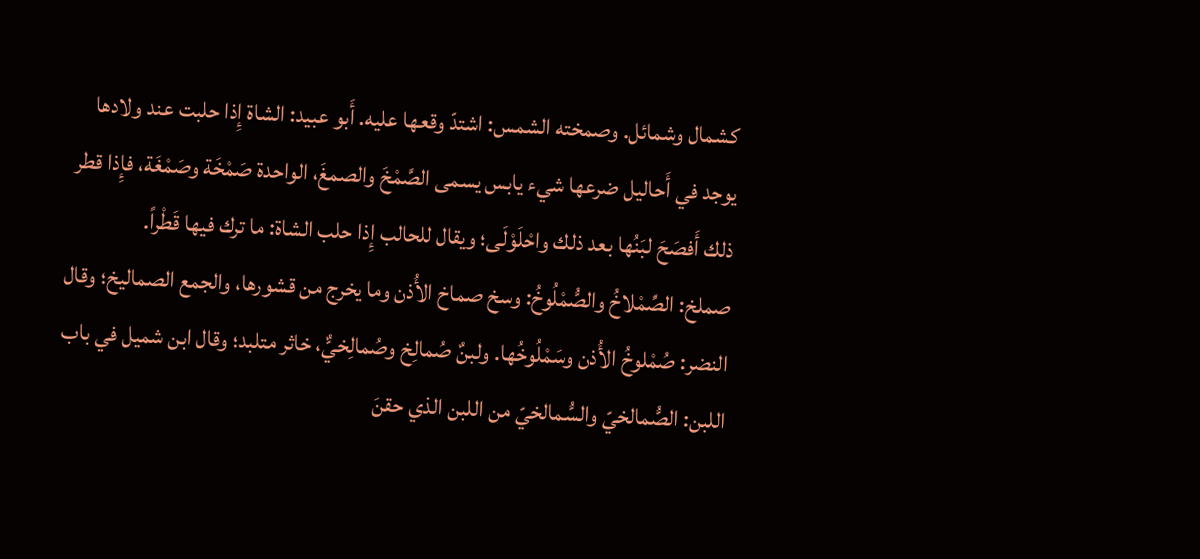كشمال وشمائل. وصمخته الشمس: اشتدّ وقعها عليه. أَبو عبيد: الشاة إِذا حلبت عند ولادها يوجد في أَحاليل ضرعها شيء يابس يسمى الصَّمْخَ والصمغَ، الواحدة صَمْخَة وصَمْغَة، فإِذا قطر ذلك أَفصَحَ لبَنُها بعد ذلك واحْلَوْلَى؛ ويقال للحالب إِذا حلب الشاة: ما ترك فيها قَطْراً.
صملخ: الصِّمْلاخُ والصُّمْلُوخُ: وسخ صماخ الأُذن وما يخرج من قشورها، والجمع الصماليخ؛ وقال النضر: صُمْلوخُ الأُذن وسَمْلُوخُها. ولبنٌ صُمالِخ وصُمالِخيٌّ، خاثر متلبد؛ وقال ابن شميل في باب اللبن: الصُّمالخيّ والسُّمالخيّ من اللبن الذي حقنَ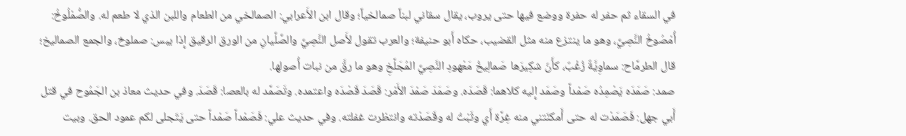في السقاء ثم حفر له حفرة ووضع فيها حتى يروب، يقال سقاني لبناً صمالخياً؛ وقال ابن الأَعرابي: الصمالخي من الطعام واللبن الذي لا طعم له. والصُّمْلُوخُ: أُمْصُوخُ النَّصِيِّ، وهو ما ينتزع منه مثل القضيب، حكاه أَبو حنيفة؛ والعرب تقول لأَصل النَّصِيِّ والصِّلِّيانِ من الورق الرقيق إِذا يبس: صملوخ، والجمع الصماليخ؛ قال الطرمَّاح: سماوِيَّةٌ زُغْبٌ، كأَنّ شكِيرَها صَمالِيخُ مَعْهودِ النَّصِيِّ المُجَلَّخِ وهو ما رقَّ من نبات أُصولها.
صمد: صَمَدَه يَصْمِدُه صَمْداً وصَمَد إِليه كلاهما: قَصَدَه. وصَمَدَ صَمْدَ الأَمْر: قَصَدَ قَصْدَه واعتمده. وتَصَمَّد له بالعصا: قَصَدَ. وفي حديث معاذ بن الجَمُوح في قتل أَبي جهل: فَصَمَدْت له حتى أَمكنَتني منه غِرَّة أَي وثَبْتُ له وقَصَدْته وانتظرت غفلته. وفي حديث علي: فَصَمْداً صَمْداً حتى يَتَجلى لكم عمود الحق. وبيت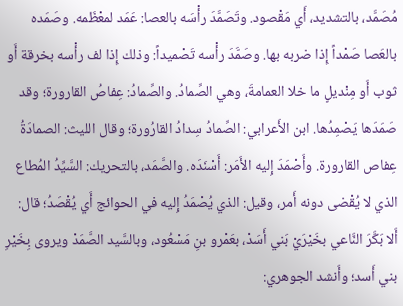مُصَمَّد، بالتشديد، أَي مَقْصود. وتَصَمَّدَ رأْسَه بالعصا: عَمَد لمعْظَمه. وصَمَده بالعَصا صَمْداً إِذا ضربه بها. وصَمَّدَ رأْسه تَصْميداً: وذلك إِذا لف رأْسه بخرقة أَو ثوب أَو مِنْديلٍ ما خلا العمامةَ، وهي الصِّمادُ. والصِّمادُ: عِفاصُ القارورة؛ وقد صَمَدَها يَصْمِدُها. ابن الأَعرابي: الصِّمادُ سِدادُ القارُورة؛ وقال الليث: الصمادَةُ عِفاص القارورة. وأَصْمَدَ إِليه الأَمَر: أَسْنَدَه. والصَّمَد، بالتحريك: السَّيِّدُ المُطاع الذي لا يُقْضى دونه أَمر، وقيل: الذي يُصْمَدُ إِليه في الحوائج أَي يُقْصَدُ؛ قال: أَلا بَكَّرَ النَّاعي بخَيْرَيْ بَني أَسَدْ، بعَمْرو بنِ مَسْعُود، وبالسَّيد الصَّمَدْ ويروى بِخَيْرِ بني أَسد؛ وأَنشد الجوهري: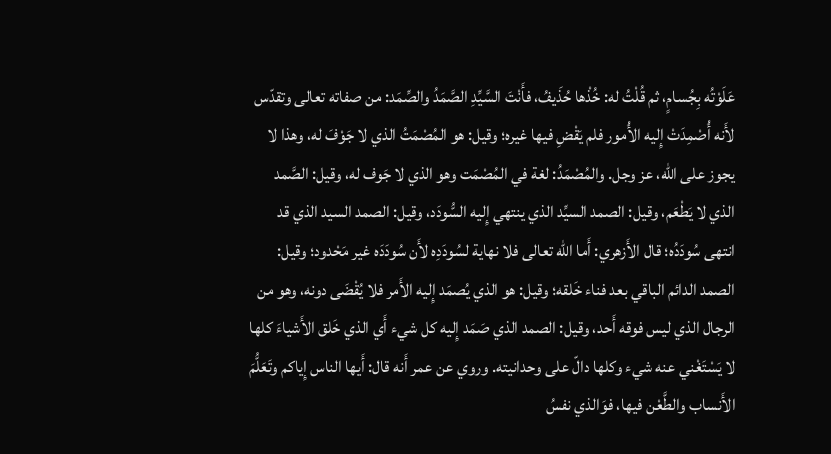عَلَوْتُه بِجُسامٍ، ثم قُلْتُ له: خُذْها حُذَيفُ، فأَنْتَ السَّيِّدِ الصَّمَدُ والصِّمَد: من صفاته تعالى وتقدّس لأَنه أُصْمِدَتْ إِليه الأُمور فلم يَقْضِ فيها غيره؛ وقيل: هو المُصْمَتُ الذي لا جَوْفَ له، وهذا لا يجوز على الله، عز وجل. والمُصْمَدُ: لغة في المُصْمَت وهو الذي لا جَوف له، وقيل: الصَّمد الذي لا يَطْعَم، وقيل: الصمد السيِّد الذي ينتهي إِليه السُّودَد، وقيل: الصمد السيد الذي قد انتهى سُودَدُه؛ قال الأَزهري: أَما الله تعالى فلا نهاية لسُودَدِه لأَن سُودَدَه غير مَحْدود؛ وقيل: الصمد الدائم الباقي بعد فناء خَلقه؛ وقيل: هو الذي يُصمَد إِليه الأَمر فلا يُقْضَى دونه، وهو من الرجال الذي ليس فوقه أَحد، وقيل: الصمد الذي صَمَد إِليه كل شيء أَي الذي خَلق الأَشياءَ كلها لا يَسْتَغْني عنه شيء وكلها دالّ على وحدانيته. وروي عن عمر أَنه قال: أَيها الناس إِياكم وتَعَلُّمَ الأَنساب والطَّعْن فيها، فوَالذي نفسُ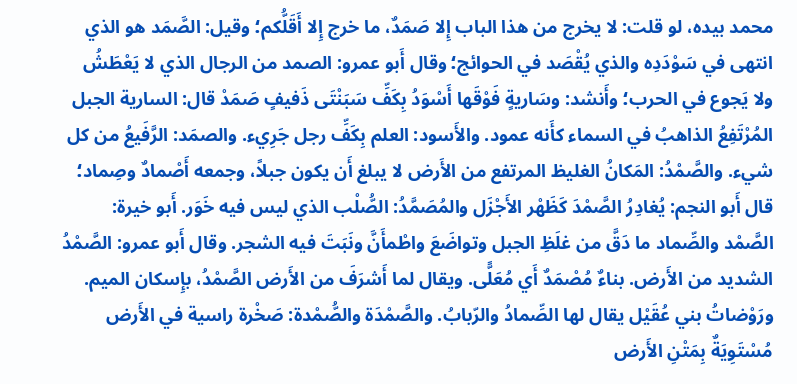محمد بيده، لو قلت: لا يخرج من هذا الباب إِلا صَمَدٌ، ما خرج إِلا أَقَلُّكم؛ وقيل: الصَّمَد هو الذي انتهى في سَوْدَدِه والذي يُقْصَد في الحوائج؛ وقال أَبو عمرو: الصمد من الرجال الذي لا يَعْطَشُ ولا يَجوع في الحرب؛ وأَنشد: وسَاريةٍ فَوْقَها أَسْوَدُ بِكَفِّ سَبَنْتَى ذَفيفٍ صَمَدْ قال: السارية الجبل المُرْتَفِعُ الذاهبُ في السماء كأَنه عمود. والأَسود: العلم بِكَفِّ رجل جَرِيء. والصمَد: الرَّفَيعُ من كل شيء. والصَّمْدُ: المَكانُ الغليظ المرتفع من الأَرض لا يبلغ أَن يكون جبلاً، وجمعه أَصْمادٌ وصِماد؛ قال أَبو النجم: يُغادِرُ الصَّمْدَ كَظَهْر الأَجْزَل والمُصَمَّدُ: الصُّلْب الذي ليس فيه خَوَر. أَبو خيرة: الصَّمْد والصِّماد ما دَقَّ من غلَظِ الجبل وتواضَعَ واطْمأَنَّ ونَبَتَ فيه الشجر. وقال أَبو عمرو: الصَّمْدُ الشديد من الأَرض. بناءٌ مُصْمَدٌ أَي مُعَلًّى. ويقال لما أَشرَفَ من الأَرض الصَّمْدُ، بإِسكان الميم. ورَوْضاتُ بني عُقَيْل يقال لها الصِّمادُ والرّبابُ. والصَّمْدَة والصُّمْدة: صَخْرة راسية في الأَرض مُسْتَوِيَةٌ بِمَتْنِ الأَرض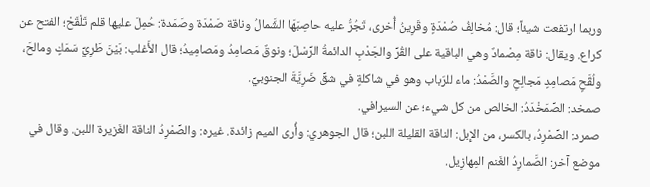وربما ارتفعت شيئاً؛ قال: مُخالِفُ صُمْدَةٍ وقَرِينُ أُخرى، تَجُرُّ عليه حاصِبَهَا الشَّمالُ وناقة صَمْدَة وصَمَدة: حُمِلَ عليها قلم تَلْقَحْ؛ الفتح عن كراع. ويقال: ناقة مِصْمادٌ وهي الباقية على القُرِّ والجَدْبِ الدائمةُ الرِّسْلَ؛ ونوقٌ مَصامِدُ ومَصامِيدُ؛ قال الأَغلب: بَيْنَ طَرِيِّ سَمَكٍ ومالحَ، ولُقَّحٍ مَصامِدٍ مَجالِحِ والصَّمْدُ: ماء للرّباب وهو في شاكلةٍ في شقِّ ضَرِيَّةَ الجنوبيِّ.
صمخد: الصِّمَخْدَدُ: الخالص من كل شيء؛ عن السيرافي.
صمرد: الصِّمْرِدُ، بالكسر، من الإِبل: الناقة القليلة اللبن؛ قال الجوهري: وأُرى الميم زائدة. غيره: والصِّمْرِدُ الناقة الغَزيرة اللبن. وقال في موضع آخر: الصَّمارِدُ الغَنم المِهازِيل.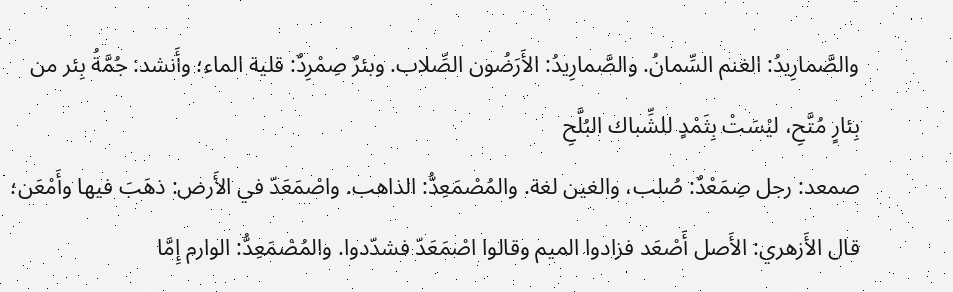والصَّمارِيدُ: الغنم السِّمانُ. والصَّمارِيدُ: الأَرَضُون الصِّلاب. وبئرٌ صِمْرِدٌ: قلية الماء؛ وأَنشد: جُمَّةُ بِئر من بِئارٍ مُتَّحِ، ليْسَتْ بِثَمْدٍ للشِّباك البُلَّحِ
صمعد: رجل صِمَعْدٌ: صُلب، والغين لغة. والمُصْمَعِدُّ: الذاهب. واصْمَعَدّ في الأَرض: ذهَبَ فيها وأَمْعَن؛ قال الأَزهري: الأَصل أَصْعَد فزادوا الميم وقالوا اصْمَعَدّ فشدّدوا. والمُصْمَعِدُّ: الوارم إِمَّا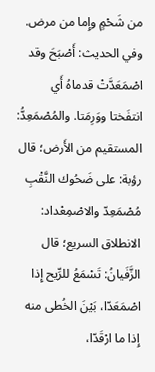من شَحْمٍ وإِما من مرض. وفي الحديث: أَصْبَحَ وقد اصْمَعَدَّتْ قدماهُ أَي انتفَختا ووَرِمَتا. والمُصْمَعِدُّ: المستقيم من الأَرض؛ قال رؤبة: على ضَحُوك النَّقْبِ مُصْمَعِدّ والاصْمِعْداد: الانطلاق السريع؛ قال الزَّفَيانُ: تَسْمَعُ للرِّيح إِذا اصْمَعَدّا، بَيْنَ الخُطى منه إِذا ما ارْقَدّا،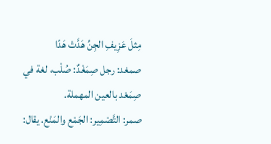مِثلَ عَزِيفِ الجِنِّ هَدَّتْ هَدّا
صمغد: رجل صِمَغْدٌ: صُلْب، لغة في صِمَعْد بالعين المهملة.
صمر: التَّصْمِير: الجَمْع والمَنْع. يقال: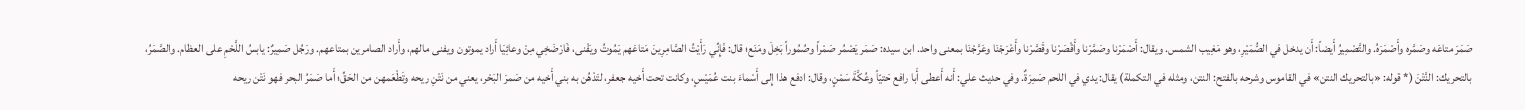صَمَرَ متاعَه وصَمَّره وأَصْمَرَهُ. والتَّصْمِيرُ أَيضاً: أَن يدخل في الصُّمَيْرِ، وهو مَغِيب الشمس. ويقال: أَصْمَرْنا وصَمَّرْنا وأَقْصَرْنا وقَصَّرْنا وأَعْرَجْنَا وعَرَّجْنَا بمعنى واحد. ابن سيده: صَمَر يَصْمُر صَمْراً وصُمُوراً بَخِلَ ومَنَع؛ قال: فَإِنِّي رَأَيْتُ الصَّامِرِينَ مَتاعَهم يَمُوتُ ويَفْنى، فَارْضَخِي مِنْ وعائِيَا أَراد يموتون ويفنى مالهم، وأَراد الصامرين بمتاعهم. ورَجُل صَمِيرٌ: يابسُ اللَّحْمِ على العظام. والصَّمَرُ، بالتحريك: النَّتْنَ (* قوله: «بالتحريك النتن» في القاموس وشرحه بالفتح: النتن، ومثله في التكملة) يقال: يدي في اللحم صَمِرَةٌ. وفي حديث علي: أَنه أَعطى أَبا رافع حَتيّاً وعُكَّةَ سَمْنٍ، وقال: ادفع هذا إِلى أَسْماءَ بنت عُمَيْسٍ، وكانت تحت أَخيه جعفر، لتَدْهُن به بني أَخيه من صَمرَ البَحْر، يعني من نَتْنِ ريحه وتَطْعَمهن من الحَقِّ؛ أَما صَمَرُ البحر فهو نَتْن ريحه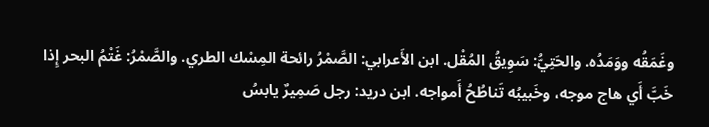وغَمَقُه ووَمَدُه. والحَتِيُّ: سَوِيقُ المُقْل. ابن الأَعرابي: الصَّمْرُ رائحة المِسْك الطري. والصَّمْرُ: غَتْمُ البحر إِذا خَبَّ أَي هاج موجه، وخَبيبُه تَناطُحُ أَمواجه. ابن دريد: رجل صَمِيرٌ يابسُ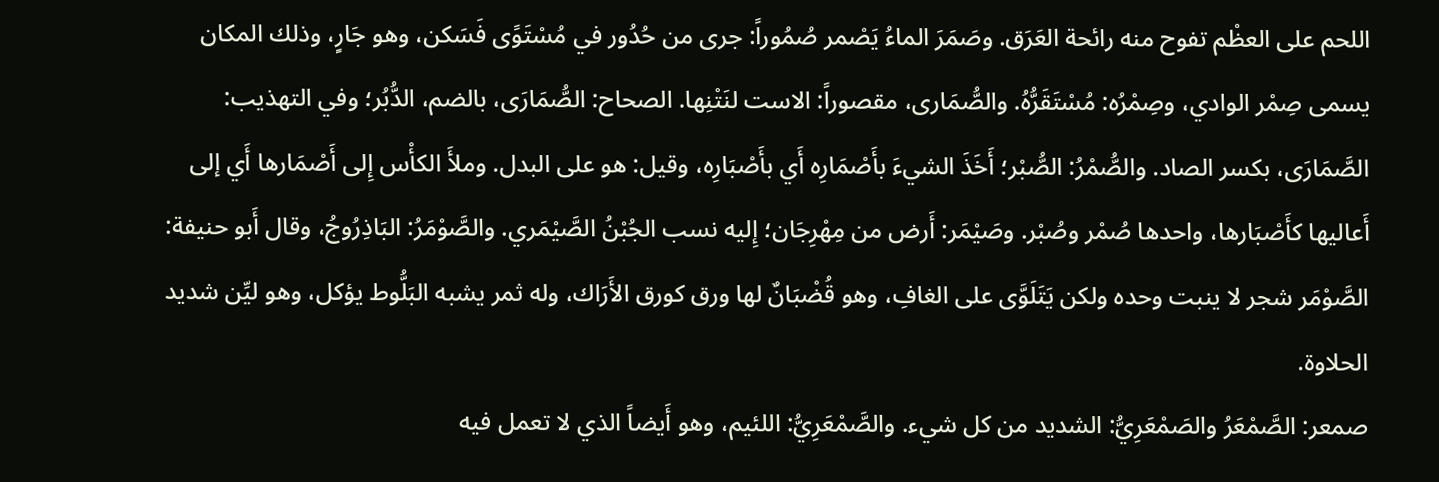اللحم على العظْم تفوح منه رائحة العَرَق. وصَمَرَ الماءُ يَصْمر صُمُوراً: جرى من حُدُور في مُسْتَوًى فَسَكن، وهو جَارٍ، وذلك المكان يسمى صِمْر الوادي، وصِمْرُه: مُسْتَقَرُّهُ. والصُّمَارى، مقصوراً: الاست لنَتْنِها. الصحاح: الصُّمَارَى، بالضم، الدُّبُر؛ وفي التهذيب: الصَّمَارَى، بكسر الصاد. والصُّمْرُ: الصُّبْر؛ أَخَذَ الشيءَ بأَصْمَارِه أَي بأَصْبَارِه، وقيل: هو على البدل. وملأَ الكأْس إِلى أَصْمَارها أَي إلى أَعاليها كأَصْبَارها، واحدها صُمْر وصُبْر. وصَيْمَر: أَرض من مِهْرِجَان؛ إِليه نسب الجُبْنُ الصَّيْمَري. والصَّوْمَرُ: البَاذِرُوجُ، وقال أَبو حنيفة: الصَّوْمَر شجر لا ينبت وحده ولكن يَتَلَوَّى على الغافِ، وهو قُضْبَانٌ لها ورق كورق الأَرَاك، وله ثمر يشبه البَلُّوط يؤكل، وهو ليِّن شديد الحلاوة.
صمعر: الصَّمْعَرُ والصَمْعَرِيُّ: الشديد من كل شيء. والصَّمْعَرِيُّ: اللئيم، وهو أَيضاً الذي لا تعمل فيه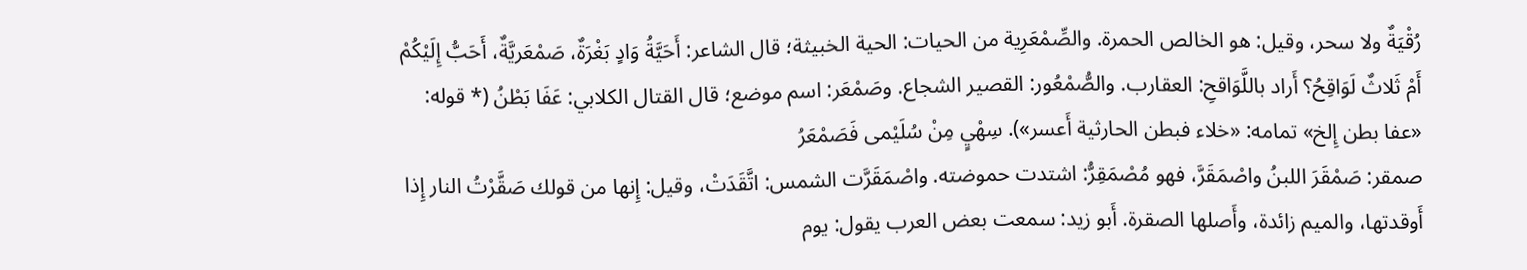رُقْيَةٌ ولا سحر، وقيل: هو الخالص الحمرة. والصِّمْعَرِية من الحيات: الحية الخبيثة؛ قال الشاعر: أَحَيَّةُ وَادٍ بَغْرَةٌ، صَمْعَريَّةٌ، أَحَبُّ إِلَيْكُمْ أَمْ ثَلاثٌ لَوَاقِحُ؟ أَراد باللَّوَاقحِ: العقارب. والصُّمْعُور: القصير الشجاع. وصَمْعَر: اسم موضع؛ قال القتال الكلابي: عَفَا بَطْنُ (* قوله: «عفا بطن إِلخ» تمامه: «خلاء فبطن الحارثية أَعسر»). سِهْيٍ مِنْ سُلَيْمى فَصَمْعَرُ
صمقر: صَمْقَرَ اللبنُ واصْمَقَرَّ، فهو مُصْمَقِرُّ: اشتدت حموضته. واصْمَقَرَّت الشمس: اتَّقَدَتْ، وقيل: إِنها من قولك صَقَّرْتُ النار إِذا أَوقدتها، والميم زائدة، وأَصلها الصقرة. أَبو زيد: سمعت بعض العرب يقول: يوم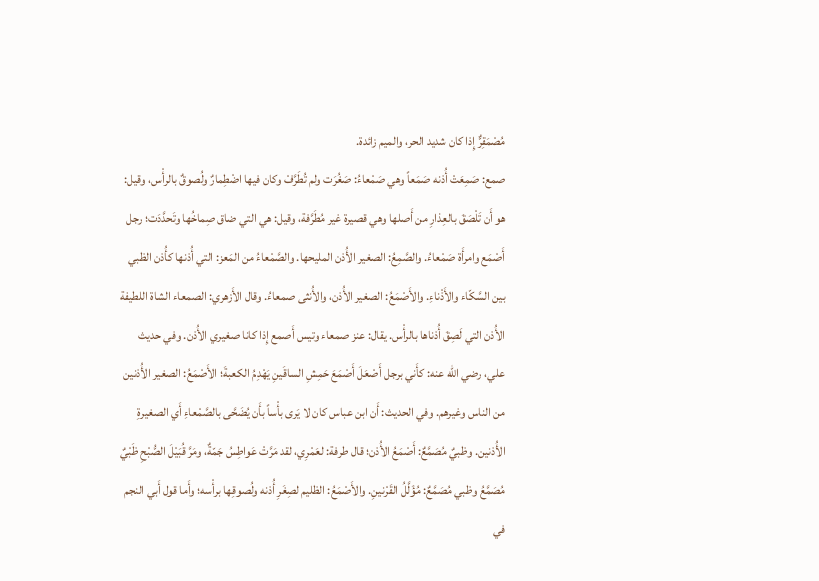مُصْمَقِرٌّ إِذا كان شديد الحر، والميم زائدة.
صمع: صَمِعَتْ أُذنه صَمَعاً وهي صَمْعاءُ: صَغُرَت ولم تُطَرَّفْ وكان فيها اضْطِمارٌ ولُصوقٌ بالرأْس، وقيل: هو أَن تَلْصَقَ بالعِذارِ من أَصلها وهي قصيرة غير مُطَرَّفة، وقيل: هي التي ضاق صِماخُها وتَحدَّدَت؛ رجل أَصْمَع وامرأَة صَمْعاءُ. والصَّمِعُ: الصغير الأُذن المليحها. والصَّمْعاءُ من المَعز: التي أُذنها كأُذن الظبي بين السَّكّاء والأَذْناءِ. والأَصْمَعُ: الصغير الأُذن، والأُنثى صمعاءُ. وقال الأَزهري: الصمعاء الشاة اللطيفة الأُذن التي لَصِقَ أُذناها بالرأْس. يقال: عنز صمعاء وتيس أَصمع إِذا كانا صغيري الأُذن. وفي حديث علي، رضي الله عنه: كأَني برجل أَصْعَلَ أَصْمَعَ حَمِشِ الساقَينِ يَهْدِمُ الكعبةَ؛ الأَصْمَعُ: الصغير الأُذنين من الناس وغيرهم. وفي الحديث: أَن ابن عباس كان لا يَرى بأْساً بأَن يُضَحَّى بالصَّمْعاءِ أَي الصغيرةِ الأُذنين. وظبيٌ مُصَمَّعٌ: أَصْمَعُ الأُذن؛ قال طرفة: لعَمْرِي، لقد مَرَّتْ عَواطِسُ جَمّةٌ، ومَرَّ قُبَيْلَ الصُّبْحِ ظَبْيٌ مُصَمَّعُ وظبي مُصَمَّعٌ: مُؤَلَّلُ القَرْنينِ. والأَصْمَعُ: الظليم لصِغَرِ أُذنه ولُصوقِها برأْسه؛ وأَما قول أَبي النجم في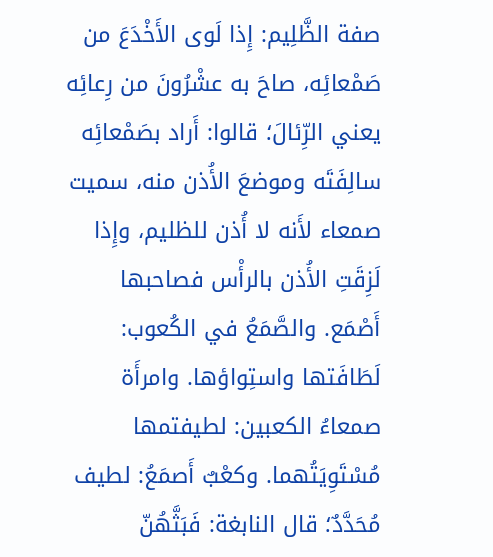صفة الظَّلِيم: إِذا لَوى الأَخْدَعَ من صَمْعائِه، صاحَ به عشْرُونَ من رِعائِه يعني الرِّئالَ؛ قالوا: أَراد بصَمْعائِه سالِفَتَه وموضعَ الأُذن منه، سميت صمعاء لأَنه لا أُذن للظليم، وإِذا لَزِقَتِ الأُذن بالرأْس فصاحبها أَصْمَع. والصَّمَعُ في الكُعوب: لَطَافَتها واستِواؤها. وامرأَة صمعاءُ الكعبين: لطيفتمها مُسْتَوِيَتُهما. وكعْبٌ أَصمَعُ: لطيف مُحَدَّدٌ؛ قال النابغة: فَبَثَّهُنّ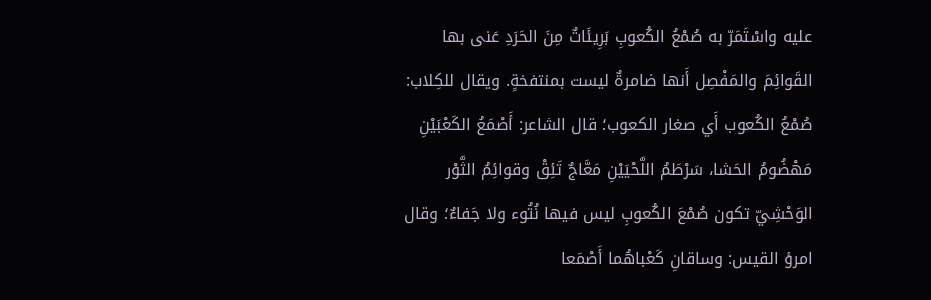عليه واسْتَمَرّ به صُمْعُ الكُعوبِ بَرِيئَاتٌ مِنَ الحَرَدِ عَنى بها القَوائِمَ والمَفْصِل أَنها ضامرةٌ ليست بمنتفخةٍ. ويقال للكِلاب: صُمْعُ الكُعوب أَي صغار الكعوب؛ قال الشاعر: أَصْمَعُ الكَعْبَيْنِ مَهْضُومُ الحَشا، سَرْطَمُ اللَّحْيَيْنِ مَعَّاجٌ تَئِقْ وقوائِمُ الثَّوْر الوَحْشِيّ تكون صُمْعَ الكُعوبِ ليس فيها نُتُوء ولا جَفاءٌ؛ وقال امرؤ القيس: وساقانِ كَعْباهُما أَصْمَعا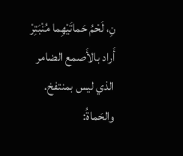نِ، لَحْمُ حَماتَيْهِما مُنْبَتِرْ أَراد بالأَصمع الضامر الذي ليس بمنتفخ. والحَماةُ: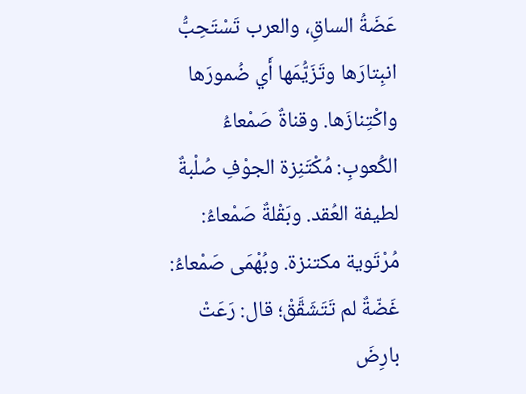عَضَةُ الساقِ، والعرب تَسْتَحِبُّ انبِتارَها وتَزَيُّمَها أَي ضُمورَها واكْتِنازَها. وقناةٌ صَمْعاءُ الكُعوبِ: مُكْتَنِزة الجوْفِ صُلْبةٌ لطيفة العُقد. وبَقْلةٌ صَمْعاءُ: مُرْتَوية مكتنزة. وبُهْمَى صَمْعاءُ: غَضّةٌ لم تَتَشَقَّقْ؛ قال: رَعَتْ بارِضَ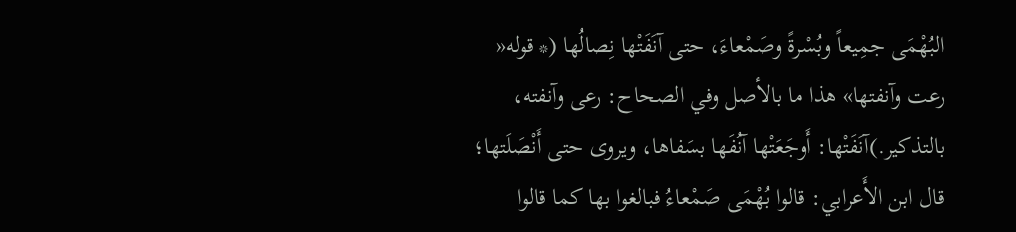البُهْمَى جمِيعاً وبُسْرةً وصَمْعاءَ، حتى آنَفَتْها نِصالُها (* قوله« رعت وآنفتها» هذا ما بالأصل وفي الصحاح: رعى وآنفته، بالتذكير.)آنَفَتْها: أَوجَعَتْها آنُفَها بسَفاها، ويروى حتى أَنْصَلَتها؛ قال ابن الأَعرابي: قالوا بُهْمَى صَمْعاءُ فبالغوا بها كما قالوا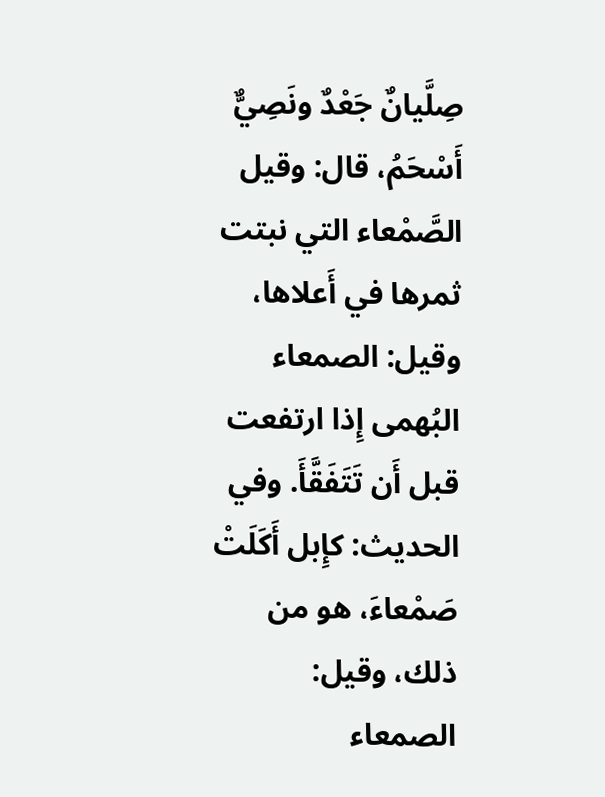صِلَّيانٌ جَعْدٌ ونَصِيٌّ أَسْحَمُ، قال: وقيل الصَّمْعاء التي نبتت ثمرها في أَعلاها، وقيل: الصمعاء البُهمى إِذا ارتفعت قبل أَن تَتَفَقَّأَ. وفي الحديث: كإِبل أَكَلَتْ صَمْعاءَ، هو من ذلك، وقيل: الصمعاء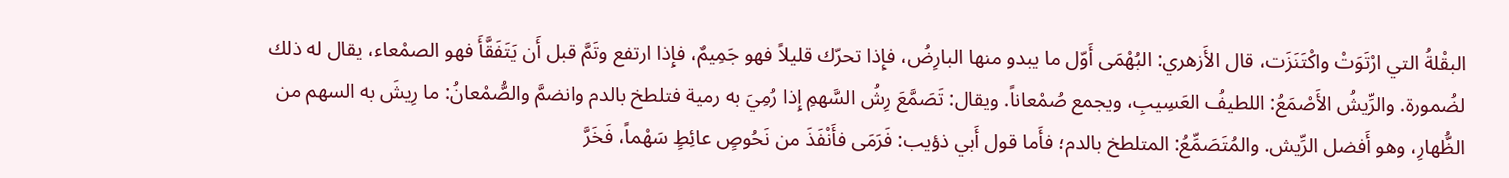البقْلةُ التي ارْتَوَتْ واكْتَنَزَت، قال الأَزهري: البُهْمَى أَوّل ما يبدو منها البارِضُ، فإِذا تحرّك قليلاً فهو جَمِيمٌ، فإِذا ارتفع وتَمَّ قبل أَن يَتَفَقَّأَ فهو الصمْعاء، يقال له ذلك لضُمورة. والرِّيشُ الأَصْمَعُ: اللطيفُ العَسِيبِ، ويجمع صُمْعاناً. ويقال: تَصَمَّعَ رِشُ السَّهمِ إِذا رُمِيَ به رمية فتلطخ بالدم وانضمَّ والصُّمْعانُ: ما رِيشَ به السهم من الظُّهارِ، وهو أَفضل الرِّيش. والمُتَصَمِّعُ: المتلطخ بالدم؛ فأَما قول أَبي ذؤيب: فَرَمَى فأَنْفَذَ من نَحُوصٍ عائِطٍ سَهْماً، فَخَرَّ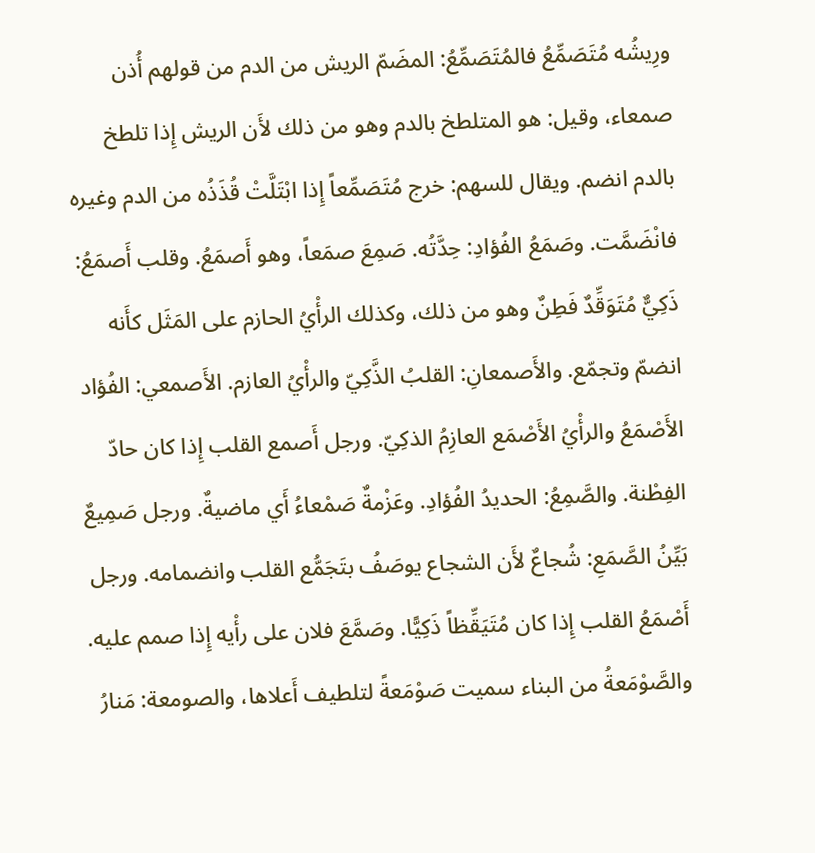ورِيشُه مُتَصَمِّعُ فالمُتَصَمِّعُ: المضَمّ الريش من الدم من قولهم أُذن صمعاء، وقيل: هو المتلطخ بالدم وهو من ذلك لأَن الريش إِذا تلطخ بالدم انضم. ويقال للسهم: خرج مُتَصَمِّعاً إِذا ابْتَلَّتْ قُذَذُه من الدم وغيره فانْضَمَّت. وصَمَعُ الفُؤادِ: حِدَّتُه. صَمِعَ صمَعاً، وهو أَصمَعُ. وقلب أَصمَعُ: ذَكِيٌّ مُتَوَقِّدٌ فَطِنٌ وهو من ذلك، وكذلك الرأْيُ الحازم على المَثَل كأَنه انضمّ وتجمّع. والأَصمعانِ: القلبُ الذَّكِيّ والرأْيُ العازم. الأَصمعي: الفُؤاد الأَصْمَعُ والرأْيُ الأَصْمَع العازِمُ الذكِيّ. ورجل أَصمع القلب إِذا كان حادّ الفِطْنة. والصَّمِعُ: الحديدُ الفُؤادِ. وعَزْمةٌ صَمْعاءُ أَي ماضيةٌ. ورجل صَمِيعٌ بَيِّنُ الصَّمَعِ: شُجاعٌ لأَن الشجاع يوصَفُ بتَجَمُّع القلب وانضمامه. ورجل أَصْمَعُ القلب إِذا كان مُتَيَقِّظاً ذَكِيًّا. وصَمَّعَ فلان على رأْيه إِذا صمم عليه. والصَّوْمَعةُ من البناء سميت صَوْمَعةً لتلطيف أَعلاها، والصومعة: مَنارُ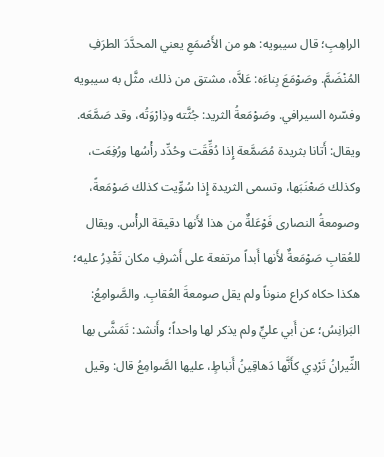الراهِبِ؛ قال سيبويه: هو من الأَصْمَعِ يعني المحدَّدَ الطرَفِ المُنْضَمَّ. وصَوْمَعَ بِناءَه: عَلاَّه، مشتق من ذلك، مثَّل به سيبويه وفسّره السيرافي. وصَوْمَعةُ الثريد: جُثَّته وذِارْوَتُه، وقد صَمَّعَه. ويقال: أَتانا بثريدة مُصَمَّعة إِذا دُقِّقَت وحُدِّد رأْسُها ورُفِعَت، وكذلك صَعْنَبَها، وتسمى الثريدة إِذا سُوِّيت كذلك صَوْمَعةً، وصومعةُ النصارى فَوْعَلةٌ من هذا لأَنها دقيقة الرأْس. ويقال للعُقابِ صَوْمَعةٌ لأَنها أَبداً مرتفعة على أَشرفِ مكان تَقْدِرُ عليه؛ هكذا حكاه كراع منوناً ولم يقل صومعةَ العُقابِ. والصَّوامِعُ: البَرانِسُ؛ عن أَبي عليٍّ ولم يذكر لها واحداً؛ وأَنشد: تَمَشَّى بها الثِّيرانُ تَرْدِي كأَنَّها دَهاقِينُ أَنباطٍ، عليها الصَّوامِعُ قال: وقيل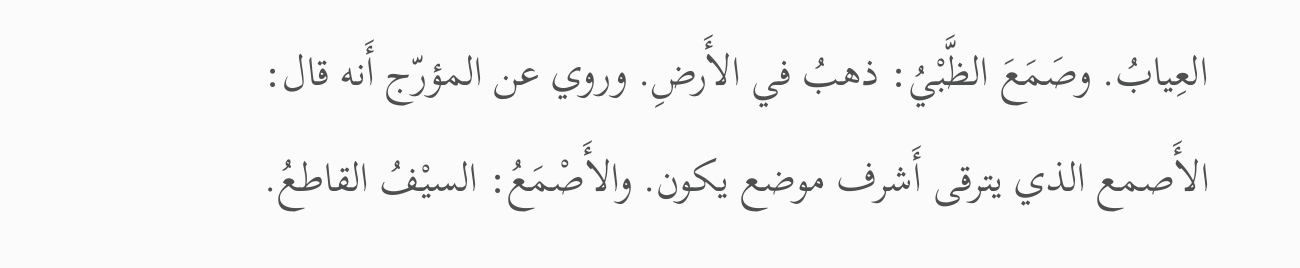العِيابُ. وصَمَعَ الظَّبْيُ: ذهبُ في الأَرضِ. وروي عن المؤرّج أَنه قال: الأَصمع الذي يترقى أَشرف موضع يكون. والأَصْمَعُ: السيْفُ القاطعُ.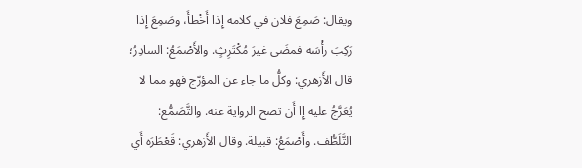ويقال: صَمِعَ فلان في كلامه إِذا أَخْطأَ، وصَمِعَ إِذا رَكِبَ رأْسَه فمضَى غيرَ مُكْتَرِثٍ. والأَصْمَعُ: السادِرُ؛ قال الأَزهري: وكلُّ ما جاء عن المؤرّج فهو مما لا يُعَرَّجُ عليه إِا أَن تصح الرواية عنه. والتَّصَمُّع: التَّلَطُّف. وأَصْمَعُ: قبيلة. وقال الأَزهري: قَعْطَرَه أَي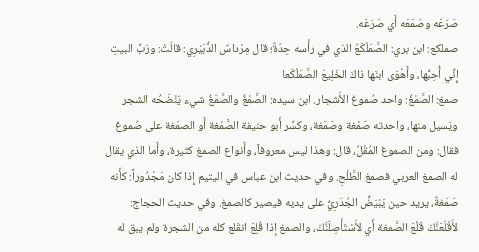صَرَعَه وصَمَعَه أَي صَرَعَه.
صملكع: ابن بري: الصَّمَلْكَعُ الذي في رأْسه حِدّةٌ؛ قال مِرْداسٌ الدُّبَيْرِي: قالَتْ: ورَبِّ البيتِ إِنِّي أُحِبُّها، وأَهْوَى ابنَها ذاكَ الخَلِيعَ الصَّمَلْكَعا
صمغ: الصَّمْغُ: واحد صُموغ الأَشجار. ابن سيده: الصَّمْغُ والصَّمَغُ شيء يَنْضَحُه الشجر ويَسيل منها، واحدته صَمْغة وصَمَغة، وكسَّر أَبو حنيفة الصَّمْغة أَو الصمَغة على صُموغ فقال: ومن الصموغ المُقْلُ، قال: وهذا ليس معروفاً، وأَنواع الصمغ كثيرة، وأَما الذي يقال له الصمغ العربي فصمغ الطَّلْحِ. وفي حديث ابن عباس في اليتيم إِذا كان مَجْدُوراً: كأَنه صَمَغةٌ، يريد حين يَبْيَضُّ الجُدَرِيُّ على يديه فيصير كالصمغ. وفي حديث الحجاج: لأَقْلَعَنَّكَ قَلْعَ الصَّمغة أَي لأَسْتَأْصِلَنَّكَ، والصمغ إذا قُلِعَ انقَلع كله من الشجرة ولم يبق له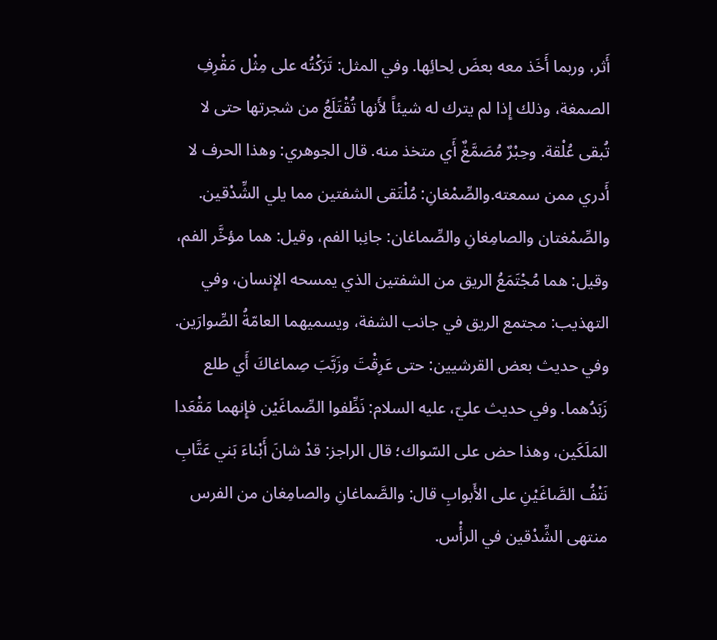أَثر، وربما أَخَذ معه بعضَ لِحائِها. وفي المثل: تَرَكْتُه على مِثْل مَقْرِفِ الصمغة، وذلك إِذا لم يترك له شيئاً لأَنها تُقْتَلَعُ من شجرتها حتى لا تُبقى عُلْقة. وحِبْرٌ مُصَمَّغٌ أَي متخذ منه. قال الجوهري: وهذا الحرف لا أَدري ممن سمعته.والصِّمْغانِ: مُلْتَقى الشفتين مما يلي الشِّدْقين. والصِّمْغتان والصامِغانِ والصِّماغان: جانِبا الفم، وقيل: هما مؤخَّر الفم، وقيل: هما مُجْتَمَعُ الريق من الشفتين الذي يمسحه الإِنسان، وفي التهذيب: مجتمع الريق في جانب الشفة، ويسميهما العامّةُ الصِّوارَين. وفي حديث بعض القرشيين: حتى عَرِقْتَ وزَبَّبَ صِماغاكَ أَي طلع زَبَدُهما. وفي حديث عليّ، عليه السلام: نَظِّفوا الصِّماغَيْن فإِنهما مَقْعَدا المَلَكَين، وهذا حض على السّواك؛ قال الراجز: قدْ شانَ أَبْناءَ بَني عَتَّابِ نَتْفُ الصَّاغَيْنِ على الأَبوابِ قال: والصَّماغانِ والصامِغان من الفرس منتهى الشِّدْقين في الرأْس.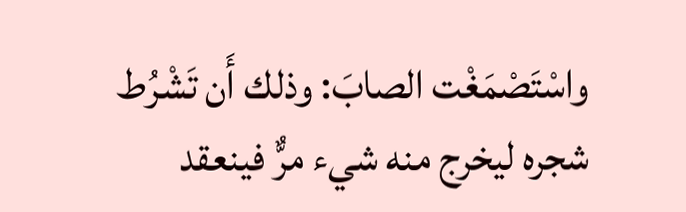واسْتَصْمَغْت الصابَ: وذلك أَن تَشْرُط شجره ليخرج منه شيء مرٌّ فينعقد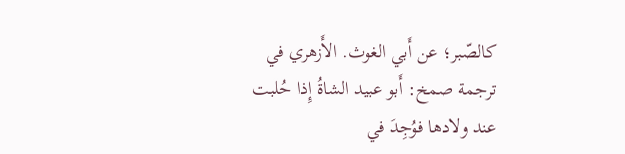كالصّبر؛ عن أَبي الغوث. الأَزهري في ترجمة صمخ: أَبو عبيد الشاةُ إِذا حُلبت عند ولادها فوُجِدَ في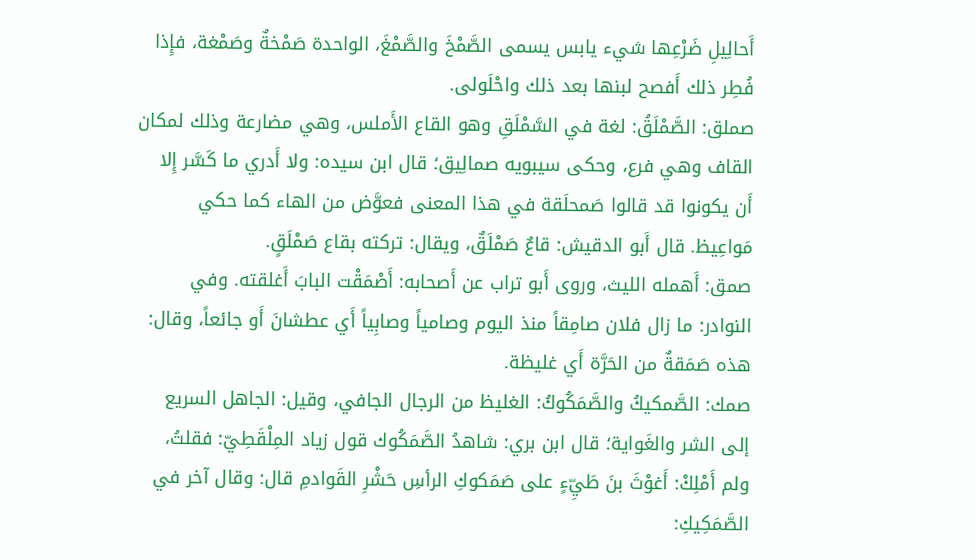أَحالِيلِ ضَرْعِها شيء يابس يسمى الصَّمْخَ والصَّمْغَ، الواحدة صَمْخةٌ وصَمْغة، فإِذا فُطِر ذلك أَفصح لبنها بعد ذلك واحْلَولى.
صملق: الصَّمْلَقُ: لغة في السَّمْلَقِ وهو القاع الأَملس، وهي مضارعة وذلك لمكان القاف وهي فرع، وحكى سيبويه صمالِيق؛ قال ابن سيده: ولا أَدري ما كَسَّر إِلا أَن يكونوا قد قالوا صَمحلَقة في هذا المعنى فعوَّض من الهاء كما حكي مَواعِيظ. قال أَبو الدقيش: قاعٌ صَمْلَقٌ، ويقال: تركته بقاع صَمْلَقٍ.
صمق: أَهمله الليث، وروى أَبو تراب عن أَصحابه: أَصْمَقْت البابَ أَغلقته. وفي النوادر: ما زال فلان صامِقاً منذ اليوم وصامياً وصابِياً أَي عطشانَ أَو جائعاً، وقال: هذه صَمَقةٌ من الحَرَّة أَي غليظة.
صمك: الصَّمكيكُ والصَّمَكُوكُ: الغليظ من الرجال الجافي، وقيل: الجاهل السريع إلى الشر والغَواية؛ قال ابن بري: شاهدُ الصَّمَكُوك قول زياد المِلْقَطِيّ: فقلتُ، ولم أَمْلِكْ: أَغوْثَ بنَ طَيِّءٍ على صَمَكوكِ الرأسِ حَشْرِ القَوادمِ قال: وقال آخر في الصَّمَكِيكِ: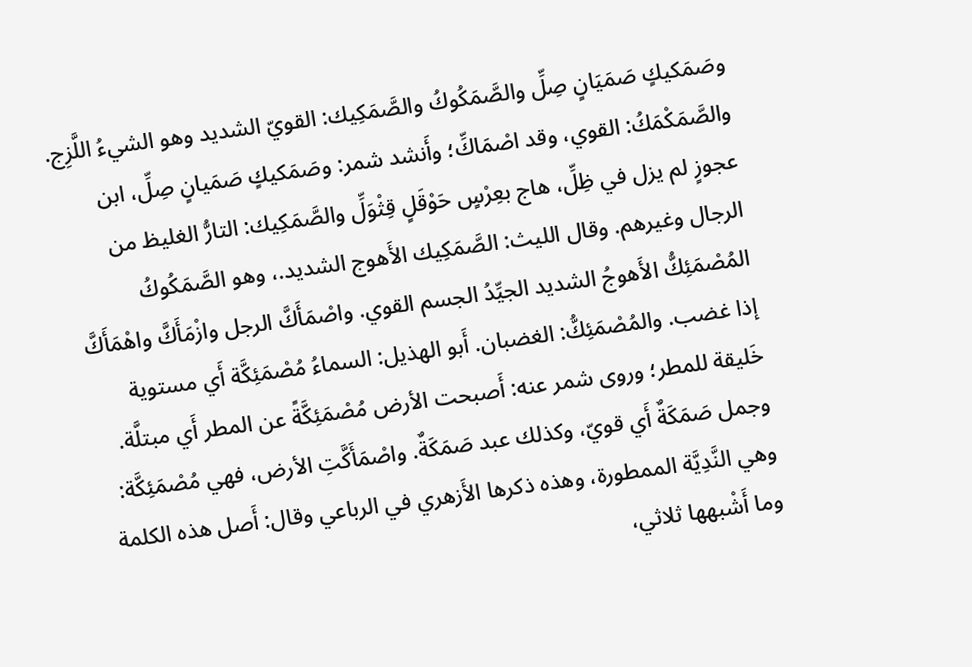وصَمَكيكٍ صَمَيَانٍ صِلِّ والصَّمَكُوكُ والصَّمَكِيك: القويّ الشديد وهو الشيءُ اللَّزِج. والصَّمَكْمَكُ: القوي، وقد اصْمَاكِّ؛ وأَنشد شمر: وصَمَكيكٍ صَمَيانٍ صِلِّ، ابن عجوزٍ لم يزل في ظِلِّ، هاج بعِرْسٍ حَوْقَلٍ قِثْوَلِّ والصَّمَكِيك: التارُّ الغليظ من الرجال وغيرهم. وقال الليث: الصَّمَكِيك الأَهوج الشديد.، وهو الصَّمَكُوكُ المُصْمَئِكُّ الأَهوجُ الشديد الجيِّدُ الجسم القوي. واصْمَأَكَّ الرجل وازْمَأَكَّ واهْمَأَكَّ إذا غضب. والمُصْمَئِكُّ: الغضبان. أَبو الهذيل: السماءُ مُصْمَئِكَّة أَي مستوية خَليقة للمطر؛ وروى شمر عنه: أَصبحت الأرض مُصْمَئِكَّةً عن المطر أَي مبتلَّة. وجمل صَمَكَةٌ أَي قويّ، وكذلك عبد صَمَكَةٌ. واصْمَأَكَّتِ الأرض، فهي مُصْمَئِكَّة: وهي النَّدِيَّة الممطورة، وهذه ذكرها الأَزهري في الرباعي وقال: أَصل هذه الكلمة وما أَشْبهها ثلاثي،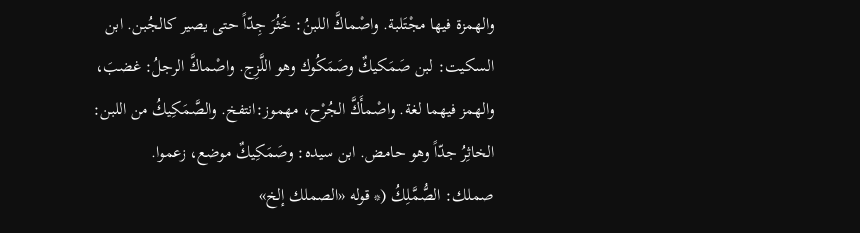والهمزة فيها مجْتَلبة. واصْماكَّ اللبنُ: خَثُرَ جِدّاً حتى يصير كالجُبن. ابن السكيت: لبن صَمَكيكٌ وصَمَكُوك وهو اللَّزِج. واصْماكَّ الرجلُ: غضبَ، والهمز فيهما لغة. واصْمأَكَّ الجُرْح، مهموز:انتفخ. والصَّمَكِيكُ من اللبن: الخاثِرُ جدّاً وهو حامض. ابن سيده: وصَمَكِيكٌ موضع، زعموا.
صملك: الصُّمَّلِكُ (* قوله «الصملك إلخ»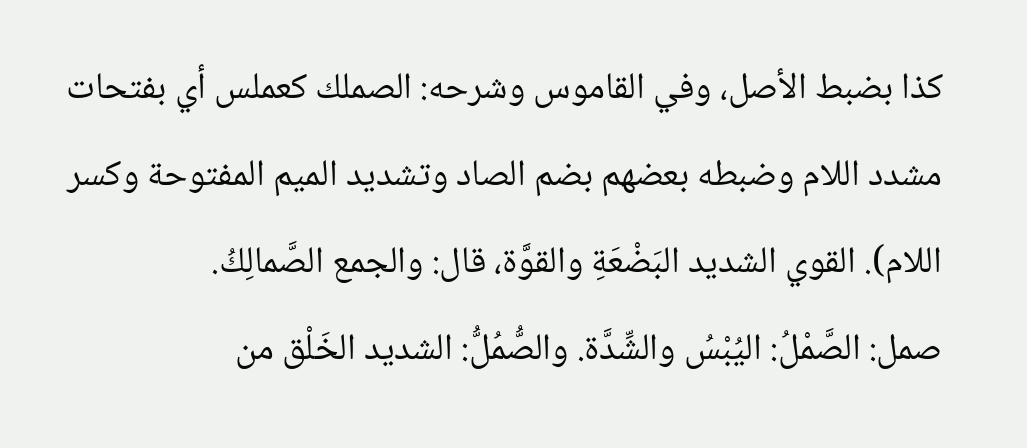كذا بضبط الأصل، وفي القاموس وشرحه: الصملك كعملس أي بفتحات مشدد اللام وضبطه بعضهم بضم الصاد وتشديد الميم المفتوحة وكسر اللام). القوي الشديد البَضْعَةِ والقوَّة، قال: والجمع الصَّمالِكُ.
صمل: الصَّمْلُ: اليُبْسُ والشِّدَّة. والصُّمُلُّ: الشديد الخَلْق من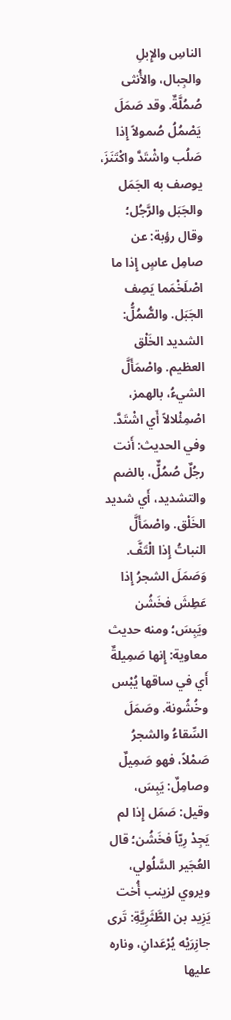الناسِ والإِبلِ والجِبال، والأُنثى صُمُلَّةٌ. وقد صَمَلَ يَصْمُلُ صُمولاً إِذا صَلُب واشْتَدَّ واكْتَنَزَ، يوصف به الجَمَل والجَبَل والرَّجُل؛ وقال رؤبة: عن صامِل عاسٍ إِذا ما اصْلَخْمَما يَصِف الجَبَل. والصُّمُلُّ: الشديد الخَلْق العظيم. واصْمَأَلَّ الشيءُ، بالهمز، اصْمِئْلالاً أَي اشْتَدَّ. وفي الحديث: أَنت رجُلٌ صُمُلٌّ، بالضم والتشديد، أَي شديد الخَلْق. واصْمَأَلَّ النباتُ إِذا الْتَفَّ. وَصَمَلَ الشجرُ إِذا عَطِشَ فخَشُن ويَبِسَ؛ ومنه حديث معاوية: إِنها صَمِيلةٌ أَي في ساقها يُبْس وخُشُونة. وصَمَلَ السِّقاءُ والشجرُ صَمْلاً، فهو صَمِيلٌ وصامِلٌ: يَبِسَ، وقيل: صَمَل إِذا لم يَجِدْ رِيّاً فخَشُن؛ قال العُجَير السَّلُولي، ويروي لزينب أُخت يَزِيد بن الطَّثَرِيَّةِ: تَرى جازِرَيْه يُرْعَدانِ، وناره عليها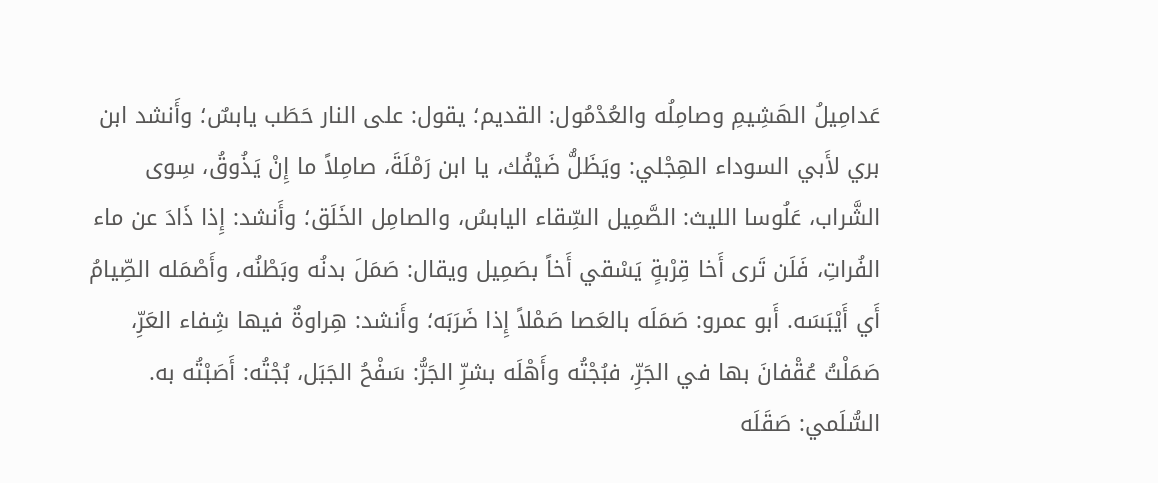عَدامِيلُ الهَشِيمِ وصامِلُه والعُدْمُول: القديم؛ يقول: على النار حَطَب يابسٌ؛ وأَنشد ابن بري لأَبي السوداء الهِجْلي: ويَظَلُّ ضَيْفُك، يا ابن رَمْلَةَ، صامِلاً ما إِنْ يَذُوقُ، سِوى الشَّراب، عَلُوسا الليث: الصَّمِيل السِّقاء اليابسُ، والصامِل الخَلَق؛ وأَنشد: إِذا ذَادَ عن ماء الفُراتِ، فَلَن تَرى أَخا قِرْبةٍ يَسْقي أَخاً بصَمِيل ويقال: صَمَلَ بدنُه وبَطْنُه، وأَصْمَله الصِّيامُ أَي أَيْبَسَه. أَبو عمرو: صَمَلَه بالعَصا صَمْلاً إِذا ضَرَبَه؛ وأَنشد: هِراوةٌ فيها شِفاء العَرِّ، صَمَلْتُ عُقْفانَ بها في الجَرِّ، فبُجْتُه وأَهْلَه بشرِّ الجَرُّ: سَفْحُ الجَبَل، بُجْتُه: أَصَبْتُه به. السُّلَمي: صَقَلَه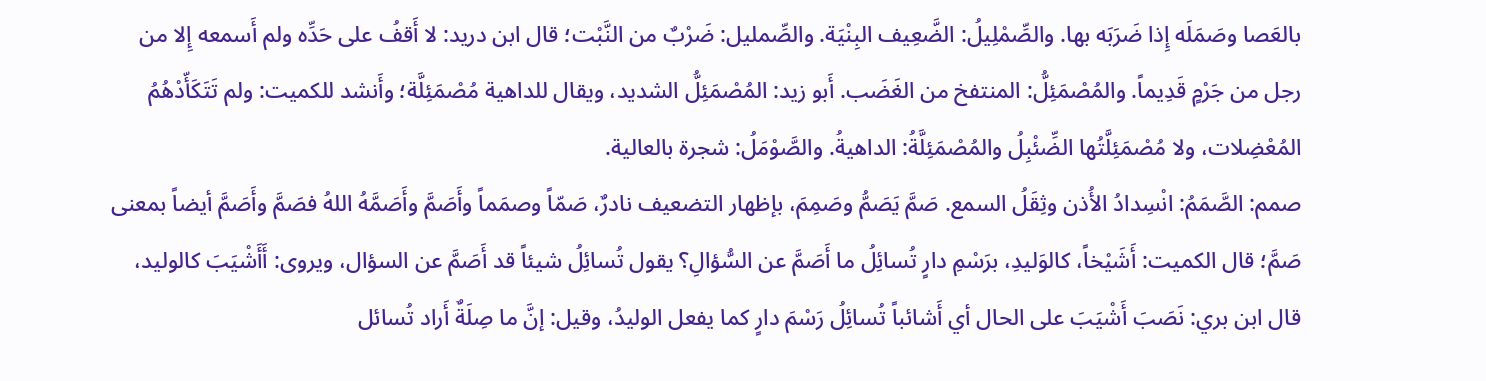بالعَصا وصَمَلَه إِذا ضَرَبَه بها. والصِّمْلِيلُ: الضَّعِيف البِنْيَة. والصِّمليل: ضَرْبٌ من النَّبْت؛ قال ابن دريد: لا أَقفُ على حَدِّه ولم أَسمعه إِلا من رجل من جَرْمٍ قَدِيماً. والمُصْمَئِلُّ: المنتفخ من الغَضَب. أَبو زيد: المُصْمَئِلُّ الشديد، ويقال للداهية مُصْمَئِلَّة؛ وأَنشد للكميت: ولم تَتَكَأّدْهُمُ المُعْضِلات، ولا مُصْمَئِلَّتُها الضِّئْبِلُ والمُصْمَئِلَّةُ: الداهيةُ. والصَّوْمَلُ: شجرة بالعالية.
صمم: الصَّمَمُ: انْسِدادُ الأُذن وثِقَلُ السمع. صَمَّ يَصَمُّ وصَمِمَ، بإظهار التضعيف نادرٌ، صَمّاً وصمَماً وأَصَمَّ وأَصَمَّهُ اللهُ فصَمَّ وأَصَمَّ أيضاً بمعنى صَمَّ؛ قال الكميت: أَشَيْخاً، كالوَليدِ، برَسْمِ دارٍ تُسائِلُ ما أَصَمَّ عن السُّؤالِ؟ يقول تُسائِلُ شيئاً قد أَصَمَّ عن السؤال، ويروى: أَأَشْيَبَ كالوليد، قال ابن بري: نَصَبَ أَشْيَبَ على الحال أي أَشائباً تُسائِلُ رَسْمَ دارٍ كما يفعل الوليدُ، وقيل: إنَّ ما صِلَةٌ أَراد تُسائل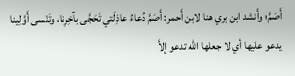أَصَمَّ؛ وأَنشد ابن بري هنا لابن أَحمر: أَصَمَّ دُعاءُ عاذِلَتي تَحَجَّى بآخِرِنا، وتَنْسى أَوَّلِينا يدعو عليها أي لا جعلها الله تدعو إلاَّ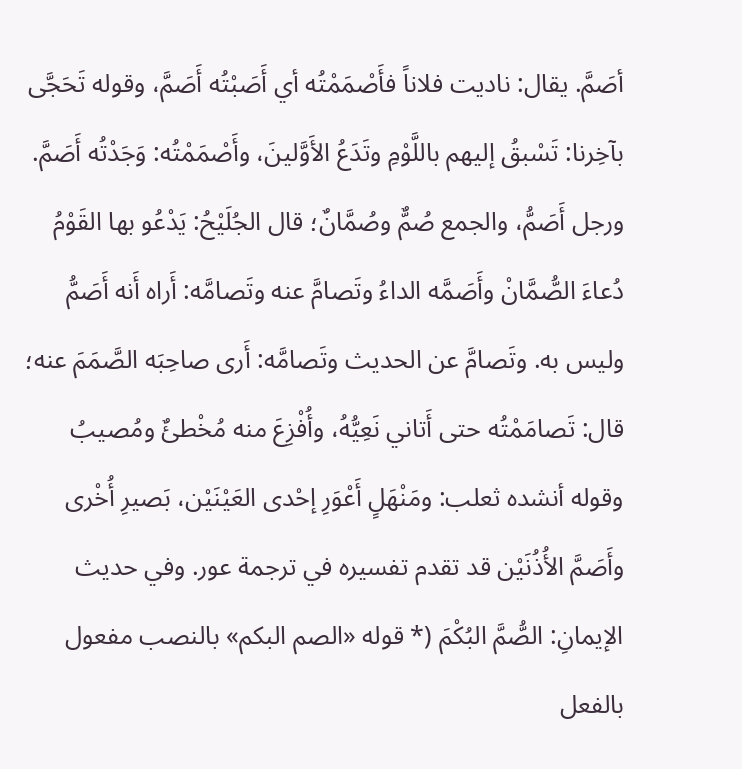أصَمَّ. يقال: ناديت فلاناً فأَصْمَمْتُه أي أَصَبْتُه أَصَمَّ، وقوله تَحَجَّى بآخِرنا: تَسْبقُ إليهم باللَّوْمِ وتَدَعُ الأَوَّلينَ، وأَصْمَمْتُه: وَجَدْتُه أَصَمَّ. ورجل أَصَمُّ، والجمع صُمٌّ وصُمَّانٌ؛ قال الجُلَيْحُ: يَدْعُو بها القَوْمُ دُعاءَ الصُّمَّانْ وأَصَمَّه الداءُ وتَصامَّ عنه وتَصامَّه: أَراه أَنه أَصَمُّ وليس به. وتَصامَّ عن الحديث وتَصامَّه: أَرى صاحِبَه الصَّمَمَ عنه؛ قال: تَصامَمْتُه حتى أَتاني نَعِيُّهُ، وأُفْزِعَ منه مُخْطئٌ ومُصيبُ وقوله أنشده ثعلب: ومَنْهَلٍ أَعْوَرِ إحْدى العَيْنَيْن، بَصيرِ أُخْرى وأَصَمَّ الأُذُنَيْن قد تقدم تفسيره في ترجمة عور. وفي حديث الإيمانِ: الصُّمَّ البُكْمَ (* قوله «الصم البكم» بالنصب مفعول بالفعل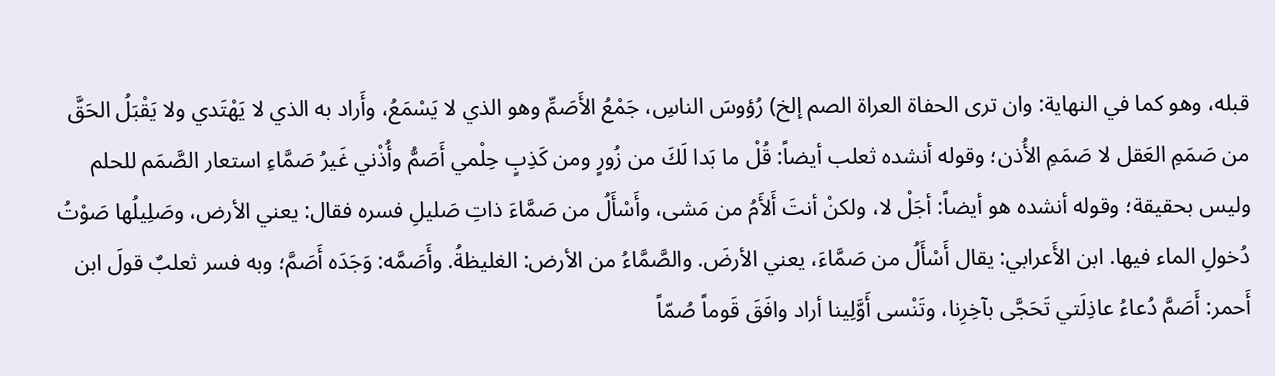قبله، وهو كما في النهاية: وان ترى الحفاة العراة الصم إلخ) رُؤوسَ الناسِ، جَمْعُ الأَصَمِّ وهو الذي لا يَسْمَعُ، وأَراد به الذي لا يَهْتَدي ولا يَقْبَلُ الحَقَّ من صَمَمِ العَقل لا صَمَمِ الأُذن؛ وقوله أنشده ثعلب أيضاً: قُلْ ما بَدا لَكَ من زُورٍ ومن كَذِبٍ حِلْمي أَصَمُّ وأُذْني غَيرُ صَمَّاءِ استعار الصَّمَم للحلم وليس بحقيقة؛ وقوله أنشده هو أيضاً: أجَلْ لا، ولكنْ أنتَ أَلأَمُ من مَشى، وأَسْأَلُ من صَمَّاءَ ذاتِ صَليلِ فسره فقال: يعني الأرض، وصَلِيلُها صَوْتُ دُخولِ الماء فيها. ابن الأَعرابي: يقال أَسْأَلُ من صَمَّاءَ، يعني الأرضَ. والصَّمَّاءُ من الأرض: الغليظةُ. وأَصَمَّه: وَجَدَه أَصَمَّ؛ وبه فسر ثعلبٌ قولَ ابن أَحمر: أَصَمَّ دُعاءُ عاذِلَتي تَحَجَّى بآخِرِنا، وتَنْسى أَوَّلِينا أراد وافَقَ قَوماً صُمّاً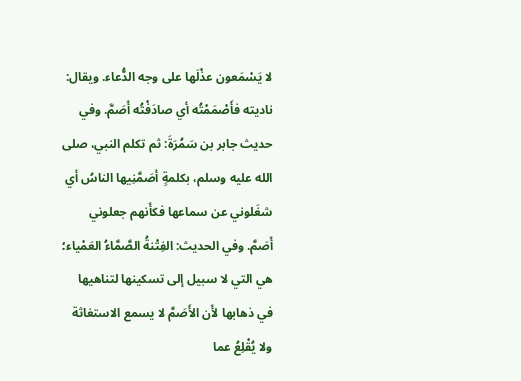لا يَسْمَعون عذْلَها على وجه الدُّعاء. ويقال: ناديته فأَصْمَمْتُه أي صادَفْتُه أَصَمَّ. وفي حديث جابر بن سَمُرَةَ: ثم تكلم النبي، صلى الله عليه وسلم، بكلمةٍ أصَمَّنِيها الناسُ أي شغَلوني عن سماعها فكأَنهم جعلوني أَصَمَّ. وفي الحديث: الفِتْنةُ الصَّمَّاءُ العَمْياء؛ هي التي لا سبيل إلى تسكينها لتناهيها في ذهابها لأَن الأَصَمَّ لا يسمع الاستغاثة ولا يُقْلِعُ عما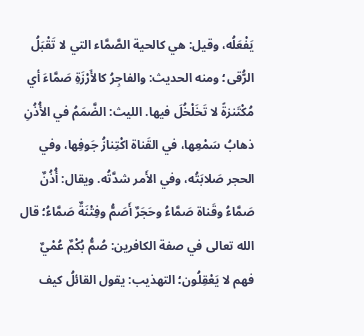يَفْعَلُه، وقيل: هي كالحية الصَّمَّاء التي لا تَقْبَلُ الرُّقى؛ ومنه الحديث: والفاجِرُ كالأَرْزَةِ صَمَّاءَ أي مُكْتَنزةً لا تَخَلْخُلَ فيها. الليث: الضَّمَمُ في الأُذُنِ ذهابُ سَمْعِها، في القَناة اكْتِنازُ جَوفِها، وفي الحجر صَلابَتُه، وفي الأَمر شدَّتُه. ويقال: أُذُنٌ صَمَّاءُ وقَناة صَمَّاءُ وحَجَرٌ أَصَمُّ وفِتْنَةٌ صَمَّاءُ؛ قال الله تعالى في صفة الكافرين: صُمُّ بُكْمٌ عُمْيٌ فهم لا يَعْقِلُون؛ التهذيب: يقول القائلُ كيف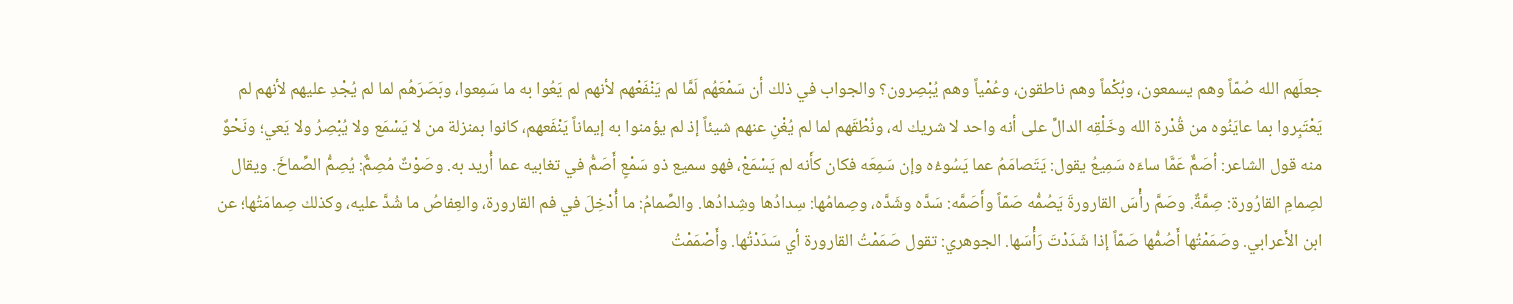جعلَهم الله صُمّاً وهم يسمعون، وبُكْماً وهم ناطقون، وعُمْياً وهم يُبْصِرون؟ والجواب في ذلك أن سَمْعَهُم لَمَّا لم يَنْفَعْهم لأنهم لم يَعُوا به ما سَمِعوا، وبَصَرَهُم لما لم يُجْدِ عليهم لأنهم لم يَعْتَبِروا بما عايَنُوه من قُدْرة الله وخَلْقِه الدالِّ على أنه واحد لا شريك له، ونُطْقَهم لما لم يُغْنِ عنهم شيئاً إذ لم يؤمنوا به إيماناً يَنْفَعهم، كانوا بمنزلة من لا يَسْمَع ولا يُبْصِرُ ولا يَعي؛ ونَحْوٌ منه قول الشاعر: أصَمٌّ عَمَّا ساءَه سَمِيعُ يقول: يَتَصامَمُ عما يَسُوءُه وإن سَمِعَه فكان كأَنه لم يَسْمَعْ، فهو سميع ذو سَمْعٍ أَصَمُّ في تغابيه عما أُريد به. وصَوْتٌ مُصِمٌّ: يُصِمُّ الصِّماخَ. ويقال لصِمامِ القارُورة: صِمَّةٌ. وصَمَّ رأْسَ القارورةَ يَصُمُّه صَمّاً وأَصَمَّه: سَدَّه وشَدَّه، وصِمامُها: سِدادُها وشِدادُها. والصِّمامُ: ما أُدْخِلَ في فم القارورة، والعِفاصُ ما شُدَّ عليه، وكذلك صِمامَتُها؛ عن ابن الأَعرابي. وصَمَمْتُها أَصُمُّها صَمّاً إذا شَدَدْتَ رَأْسَها. الجوهري: تقول صَمَمْتُ القارورة أي سَدَدْتُها. وأَصْمَمْتُ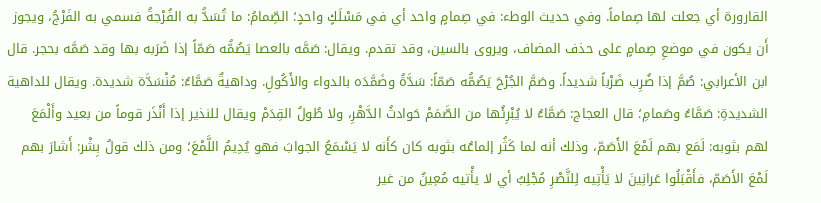القارورة أي جعلت لها صِماماً. وفي حديث الوطء: في صِمامٍ واحد أي في مَسْلَكٍ واحدٍ؛ الصِّمامُ: ما تُسَدُّ به الفُرْجةُ فسمي به الفَرْجُ، ويجوز أَن يكون في موضعِ صِمامٍ على حذف المضاف، ويروى بالسين، وقد تقدم. ويقال: صَمَّه بالعصا يَصُمُّه صَمّاً إذا ضَرَبه بها وقد صَمَّه بحجر. قال ابن الأعرابي: صُمَّ إذا ضُرِب ضَرْباً شديداً. وصَمَّ الجُرْحَ يَصُمُّه صَمّاً: سَدَّةُ وضَمَّدَه بالدواء والأَكُولِ. وداهيةٌ صَمَّاءُ: مُنْسَدَّة شديدة. ويقال للداهية الشديدةِ: صَمَّاءُ وصَمامِ؛ قال العجاج: صَمَّاءُ لا يُبْرِئُها من الصَّمَمْ حَوادثُ الدَّهْرِ، ولا طُولُ القِدَمْ ويقال للنذير إذا أَنْذَر قوماً من بعيد وأَلْمَعَ لهم بثوبه: لَمَع بهم لَمْعَ الأَصَمّ، وذلك أنه لما كَثُر إلماعُه بثوبه كان كأَنه لا يَسْمَعُ الجوابَ فهو يُدِيمُ اللَّمْعَ؛ ومن ذلك قولُ بِشْر: أَشارَ بهم لَمْعَ الأَصَمّ، فأَقْبَلُوا عَرانِينَ لا يَأْتِيه لِلنَّصْرِ مُجْلِبُ أي لا يأْتيه مُعِينٌ من غير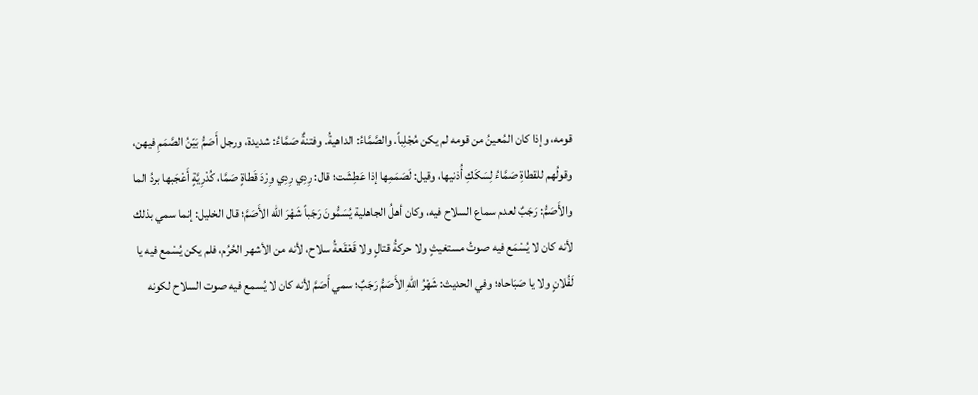قومه، وإذا كان المُعينُ من قومه لم يكن مُجْلِباً. والصَّمَّاءُ: الداهيةُ. وفتنةٌ صَمَّاءُ: شديدة، ورجل أَصَمُّ بَيّنُ الصَّمَمِ فيهن، وقولُهم للقطاةِ صَمَّاءُ لِسَكَكِ أُذنيها، وقيل: لَصَمَمِها إذا عَطِشَت؛ قال: رِدِي رِدِي وِرْدَ قَطاةٍ صَمَّا، كُدْرِيَّةٍ أَعْجَبها بردُ الما والأَصَمُّ: رَجَبٌ لعدم سماع السلاح فيه، وكان أهلُ الجاهلية يُسَمُّونَ رَجَباً شَهْرَ الله الأَصَمَّ؛ قال الخليل: إنما سمي بذلك لأنه كان لا يُسْمَع فيه صوتُ مستغيثٍ ولا حركةُ قتالٍ ولا قَعْقَعةُ سلاح، لأنه من الأشهر الحُرُم، فلم يكن يُسْمع فيه يا لَفُلانٍ ولا يا صَبَاحاه؛ وفي الحديث: شَهْرُ اللهِ الأَصَمُّ رَجَبٌ؛ سمي أَصَمَّ لأنه كان لا يُسمع فيه صوت السلاح لكونه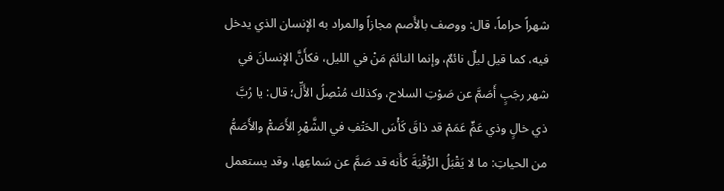شهراً حراماً، قال: ووصف بالأَصم مجازاً والمراد به الإنسان الذي يدخل فيه، كما قيل ليلٌ نائمٌ، وإنما النائمَ مَنْ في الليل، فكأَنَّ الإنسانَ في شهر رجَبٍ أَصَمَّ عن صَوْتِ السلاح، وكذلك مُنْصِلُ الأَلِّ؛ قال: يا رُبَّ ذي خالٍ وذي عَمٍّ عَمَمْ قد ذاقَ كَأْسَ الحَتْفِ في الشَّهْرِ الأَصَمّْ والأَصَمُّ من الحياتِ: ما لا يَقْبَلُ الرُّقْيَةَ كأَنه قد صَمَّ عن سَماعِها، وقد يستعمل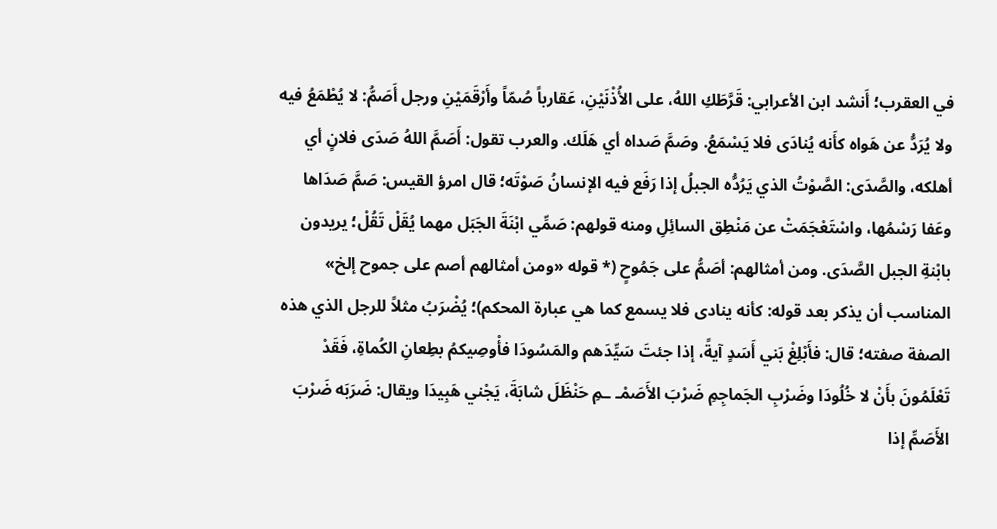في العقرب؛ أَنشد ابن الأعرابي: قَرَّطَكِ اللهُ، على الأُذْنَيْنِ، عَقارباً صُمّاً وأَرْقَمَيْنِ ورجل أَصَمُّ: لا يُطْمَعُ فيه ولا يُرَدُّ عن هَواه كأَنه يُنادَى فلا يَسْمَعُ. وصَمَّ صَداه أي هَلَك. والعرب تقول: أَصَمَّ اللهُ صَدَى فلانٍ أي أهلكه، والصَّدَى: الصَّوْتُ الذي يَرُدُّه الجبلُ إذا رَفَع فيه الإنسانُ صَوْتَه؛ قال امرؤ القيس: صَمَّ صَدَاها وعَفا رَسْمُها، واسْتَعْجَمَتْ عن مَنْطِق السائِلِ ومنه قولهم: صَمِّي ابْنَةَ الجَبَل مهما يُقَلْ تَقُلْ؛ يريدون بابْنةِ الجبل الصَّدَى. ومن أمثالهم: أصَمُّ على جَمُوحٍ (* قوله «ومن أمثالهم أصم على جموح إلخ» المناسب أن يذكر بعد قوله: كأنه ينادى فلا يسمع كما هي عبارة المحكم)؛ يُضْرَبُ مثلاً للرجل الذي هذه الصفة صفته؛ قال: فأَبْلِغْ بَني أَسَدٍ آيةً، إذا جئتَ سَيِّدَهم والمَسُودَا فأْوصِيكمُ بطِعانِ الكُماةِ، فَقَدْ تَعْلَمُونَ بأَنْ لا خُلُودَا وضَرْبِ الجَماجِمِ ضَرْبَ الأَصَمْـ ـمِ حَنْظَلَ شابَةَ، يَجْني هَبِيدَا ويقال: ضَرَبَه ضَرْبَ الأَصَمِّ إذا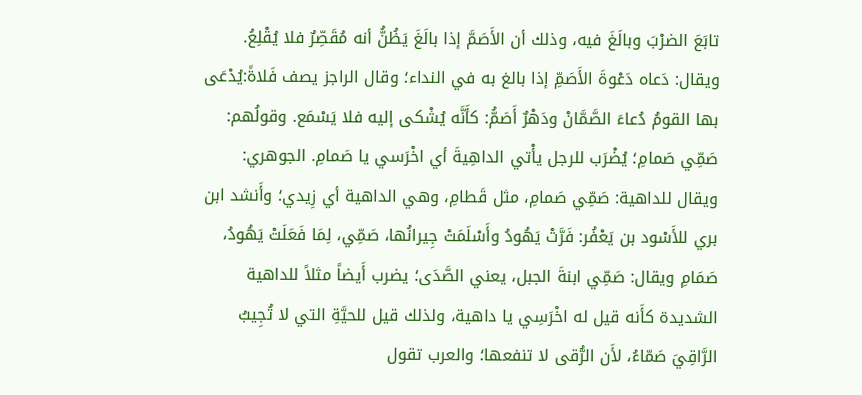تابَعَ الضرْبَ وبالَغَ فيه، وذلك أن الأَصَمَّ إذا بالَغَ يَظُنُّ أنه مُقَصِّرٌ فلا يُقْلِعُ. ويقال: دَعاه دَعْوةَ الأَصَمِّ إذا بالغ به في النداء؛ وقال الراجز يصف فَلاةً:يُدْعَى بها القومُ دُعاءَ الصَّمَّانْ ودَهْرٌ أَصَمُّ: كأَنَّه يُشْكى إليه فلا يَسْمَع. وقولُهم: صَمِّي صَمامِ؛ يُضْرَب للرجل يأْتي الداهِيةَ أي اخْرَسي يا صَمامِ. الجوهري: ويقال للداهية: صَمِّي صَمامِ، مثل قَطامِ، وهي الداهية أي زِيدي؛ وأَنشد ابن بري للأَسْود بن يَعْفُر: فَرَّتْ يَهُودُ وأَسْلَمَتْ جِيرانُها، صَمِّي، لِمَا فَعَلَتْ يَهُودُ، صَمَامِ ويقال: صَمِّي ابنةَ الجبل، يعني الصَّدَى؛ يضرب أَيضاً مثلاً للداهية الشديدة كأَنه قيل له اخْرَسِي يا داهية، ولذلك قيل للحيَّةِ التي لا تُجِيبُ الرَّاقِيَ صَمّاءُ، لأَن الرُّقى لا تنفعها؛ والعرب تقول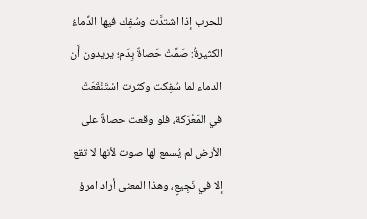للحرب إذا اشتدَّت وسُفِك فيها الدِّماءُ الكثيرةُ: صَمَّتْ حَصاةٌ بِدَم؛ يريدون أَن الدماء لما سُفِكت وكثرت اسْتَنْقَعَتْ في المَعْرَكة، فلو وقعت حصاةٌ على الأرض لم يُسمع لها صوت لأنها لا تقع إلا في نَجِيعٍ، وهذا المعنى أراد امرؤ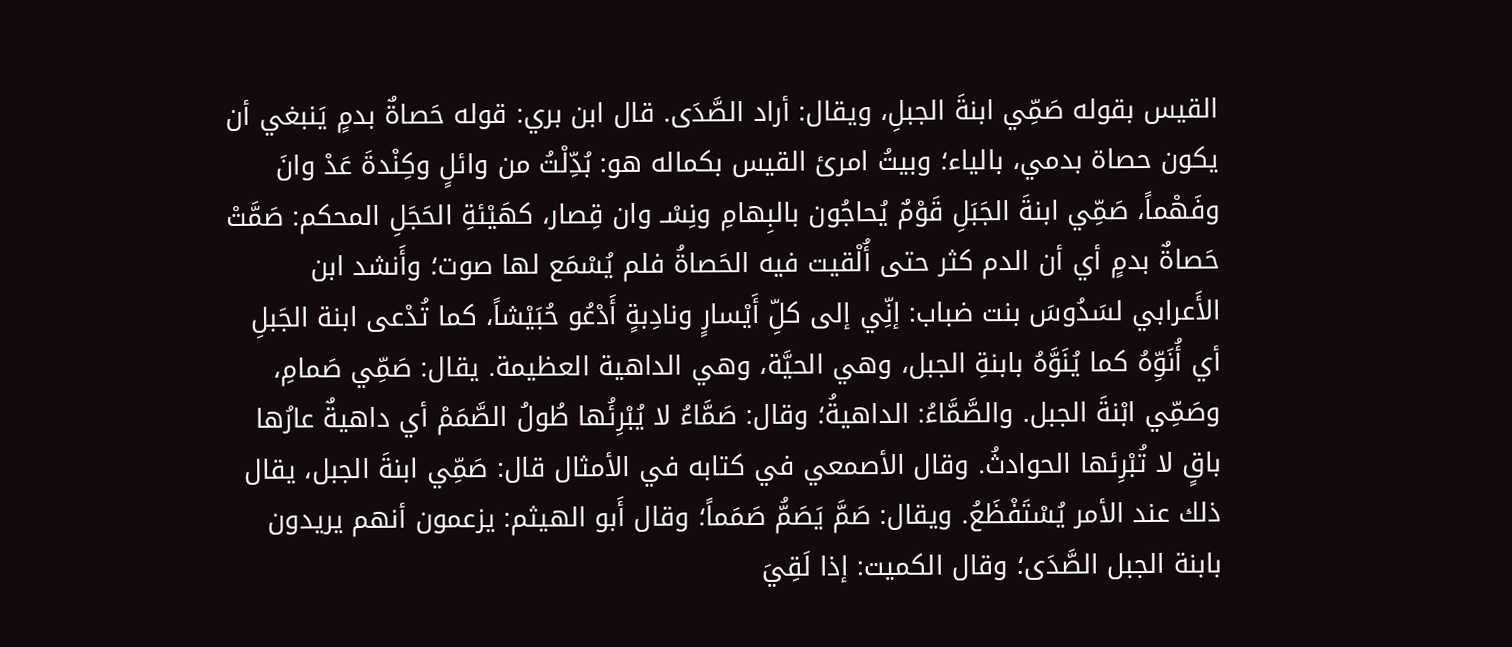القيس بقوله صَمِّي ابنةَ الجبلِ، ويقال: أراد الصَّدَى. قال ابن بري: قوله حَصاةٌ بدمٍ يَنبغي أن يكون حصاة بدمي، بالياء؛ وبيتُ امرئ القيس بكماله هو: بُدِّلْتُ من وائلٍ وكِنْدةَ عَدْ وانَ وفَهْماً، صَمِّي ابنةَ الجَبَلِ قَوْمٌ يُحاجُون بالبِهامِ ونِسْـ وان قِصار، كهَيْئةِ الحَجَلِ المحكم: صَمَّتْ حَصاةٌ بدمٍ أي أن الدم كثر حتى أُلْقيت فيه الحَصاةُ فلم يُسْمَع لها صوت؛ وأَنشد ابن الأَعرابي لسَدُوسَ بنت ضباب: إنِّي إلى كلِّ أَيْسارٍ ونادِبةٍ أَدْعُو حُبَيْشاً، كما تُدْعى ابنة الجَبلِ أي أُنَوِّهُ كما يُنَوَّهُ بابنةِ الجبل، وهي الحيَّة، وهي الداهية العظيمة. يقال: صَمِّي صَمامِ، وصَمِّي ابْنةَ الجبل. والصَّمَّاءُ: الداهيةُ؛ وقال: صَمَّاءُ لا يُبْرِئُها طُولُ الصَّمَمْ أي داهيةٌ عارُها باقٍ لا تُبْرِئها الحوادثُ. وقال الأصمعي في كتابه في الأمثال قال: صَمِّي ابنةَ الجبل، يقال ذلك عند الأمر يُسْتَفْظَعُ. ويقال: صَمَّ يَصَمُّ صَمَماً؛ وقال أَبو الهيثم: يزعمون أنهم يريدون بابنة الجبل الصَّدَى؛ وقال الكميت: إذا لَقِيَ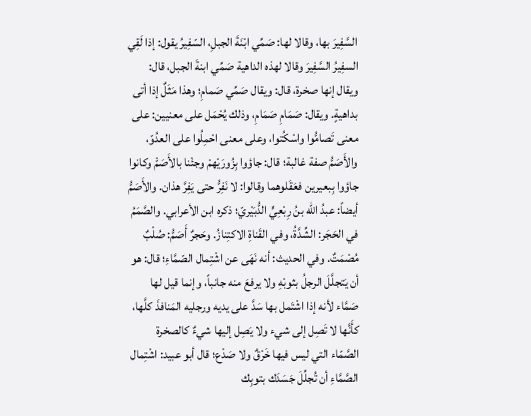السَّفِيرَ بها، وقالا لها: صَمِّي ابْنَةَ الجبلِ، السّفِيرُ يقول: إذا لَقِي السفِيرُ السَّفِيرَ وقالا لهذه الداهية صَمِّي ابنةَ الجبل، قال: ويقال إنها صخرة، قال: ويقال صَمِّي صَمامِ؛ وهذا مَثَلٌ إذا أتى بداهيةٍ. ويقال: صَمَامِ صَمَامِ، وذلك يُحْمَل على معنيين: على معنى تَصامُّوا واسْكُتوا، وعلى معنى احْمِلُوا على العدُوّ، والأَصَمُّ صفة غالبة؛ قال: جاؤوا بِزُورَيْهمْ وجئْنا بالأَصَمّْ وكانوا جاؤوا بِبعيرين فعَقَلوهما وقالوا: لا نَفِرُّ حتى يَفِرَّ هذان. والأَصَمُّ أيضاً: عبدُ الله بنُ رِبْعِيٍّ الدُّبَيْريّ؛ ذكره ابن الأعرابي. والصَّمَمُ في الحَجَر: الشِّدَّةُ، وفي القَناةِ الاكتِنازُ. وحَجرٌ أَصَمُّ: صُلْبٌ مُصْمَتٌ. وفي الحديث: أنه نَهَى عن اشْتِمال الصّمَّاءِ؛ قال: هو أن يَتجلَّلَ الرجلُ بثوبْهِ ولا يرفعَ منه جانباً، وإنما قيل لها صَمَّاء لأنه إذا اشْتَمل بها سَدَّ على يديه ورجليه المَنافذَ كلَّها، كأَنَّها لا تَصِل إلى شيء ولا يَصِل إليها شيءٌ كالصخرة الصَّمّاء التي ليس فيها خَرْقٌ ولا صَدْع؛ قال أبو عبيد: اشْتِمال الصَّمَّاءِ أن تُجلِّلَ جَسَدَك بتوبِك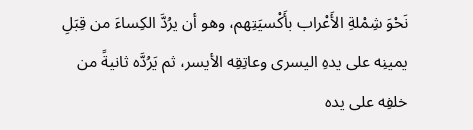نَحْوَ شِمْلةِ الأَعْراب بأَكْسيَتِهم، وهو أن يرُدَّ الكِساءَ من قِبَلِ يمينِه على يدهِ اليسرى وعاتِقِه الأيسر، ثم يَرُدَّه ثانيةً من خلفِه على يده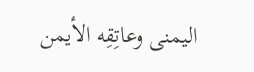اليمنى وعاتِقِه الأيمن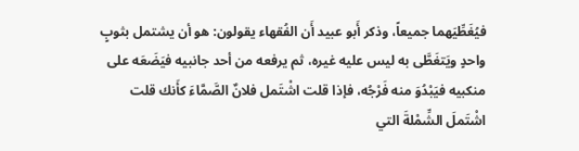فيُغَطِّيَهما جميعاً، وذكر أَبو عبيد أَن الفُقهاء يقولون: هو أن يشتمل بثوبٍ واحدٍ ويَتغَطَّى به ليس عليه غيره، ثم يرفعه من أحد جانبيه فيَضَعَه على منكبيه فيَبْدُوَ منه فَرْجُه، فإذا قلت اشْتَمل فلانٌ الصَّمَّاءَ كأَنك قلت اشْتَملَ الشِّمْلةَ التي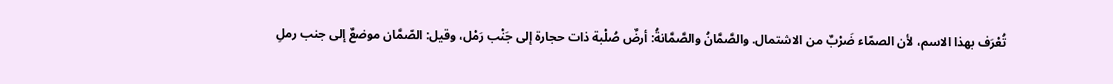تُعْرَف بهذا الاسم، لأن الصمّاء ضَرْبٌ من الاشتمال. والصَّمَّانُ والصَّمَّانةُ: أرضٌ صُلْبة ذات حجارة إلى جَنْب رَمْل، وقيل: الصّمَّان موضعٌ إلى جنب رملِ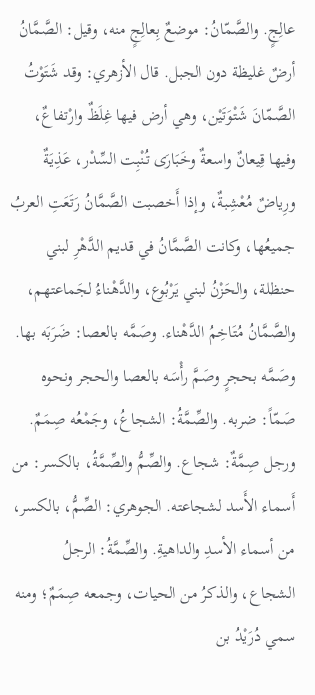عالِجٍ. والصَّمّانُ: موضعٌ بِعالِجٍ منه، وقيل: الصَّمَّانُ أرضٌ غليظة دون الجبل. قال الأزهري: وقد شَتَوْتُ الصَّمّانَ شَتْوَتَيْن، وهي أرض فيها غِلَظٌ وارْتفاعٌ، وفيها قِيعانٌ واسعةٌ وخَبَارَى تُنْبِت السِّدْر، عَذِيَةٌ ورِياضٌ مُعْشِبةٌ، وإذا أَخصبت الصَّمَّانُ رَتَعَتِ العربُ جميعُها، وكانت الصَّمَّانُ في قديم الدَّهْرِ لبني حنظلة، والحَزْنُ لبني يَرْبُوع، والدَّهْناءُ لجَماعتهم، والصَّمَّانُ مُتَاخِمُ الدَّهْناء. وصَمَّه بالعصا: ضَرَبَه بها. وصَمَّه بحجرٍ وصَمَّ رأْسَه بالعصا والحجر ونحوه صَمّاً: ضربه. والصِّمَّةُ: الشجاعُ، وجَمْعُه صِمَمٌ. ورجل صِمَّةٌ: شجاع. والصِّمُّ والصِّمَّةُ، بالكسر: من أَسماء الأَسد لشجاعته. الجوهري: الصِّمُّ، بالكسر، من أسماء الأسدِ والداهيةِ. والصِّمَّةُ: الرجلُ الشجاع، والذكرُ من الحيات، وجمعه صِمَمٌ؛ ومنه سمي دُرَيْدُ بن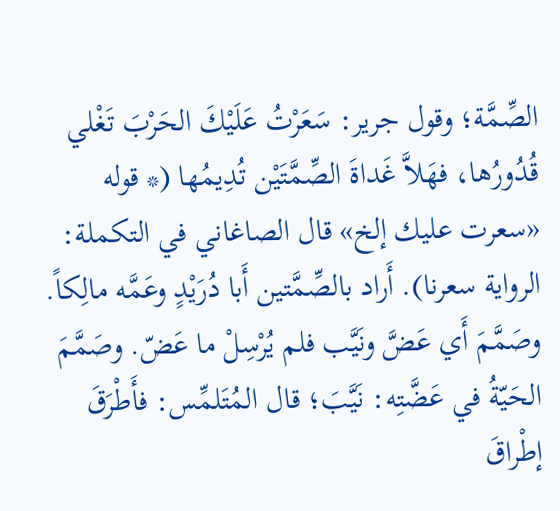الصِّمَّة؛ وقول جرير: سَعَرْتُ عَلَيْكَ الحَرْبَ تَغْلي قُدُورُها، فهَلاَّ غَداةَ الصِّمَّتَيْن تُدِيمُها (* قوله «سعرت عليك إلخ» قال الصاغاني في التكملة: الرواية سعرنا). أَراد بالصِّمَّتين أَبا دُرَيْدٍ وعَمَّه مالِكاً. وصَمَّمَ أَي عَضَّ ونَيَّب فلم يُرْسِلْ ما عَضّ. وصَمَّمَ الحَيّةُ في عَضَّتِه: نَيَّبَ؛ قال المُتَلمِّس: فأَطْرَقَ إطْراقَ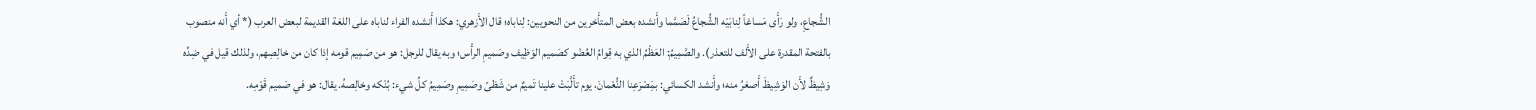الشُّجاعِ، ولو رَأَى مَساغاً لِنابَيْه الشُّجاعُ لَصَمَّما وأَنشده بعض المتأَخرين من النحويين: لِناباه؛ قال الأَزهري: هكذا أَنشده الفراء لناباه على اللغة القديمة لبعض العرب (* أي أَنه منصوب بالفتحة المقدرة على الأَلف للتعذر). والصَّمِيمُ: العَظْمُ الذي به قِوامُ العُضْو كصَميم الوَظِيف وصَميمِ الرأْس؛ وبه يقال للرجل: هو من صَمِيم قومه إذا كان من خالِصِهم، ولذلك قيل في ضِدِّه وَشِيظٌ لأَن الوَشِيظَ أَصغرُ منه؛ وأَنشد الكسائي: بمَِصْرَعِنا النُّعْمانَ، يوم تأَلَّبَتْ علينا تَميمٌ من شَظىً وصَمِيمِ وصَمِيمُ كلِّ شيء: بُنْكه وخالِصهُ. يقال: هو في صَميم قَوْمِه.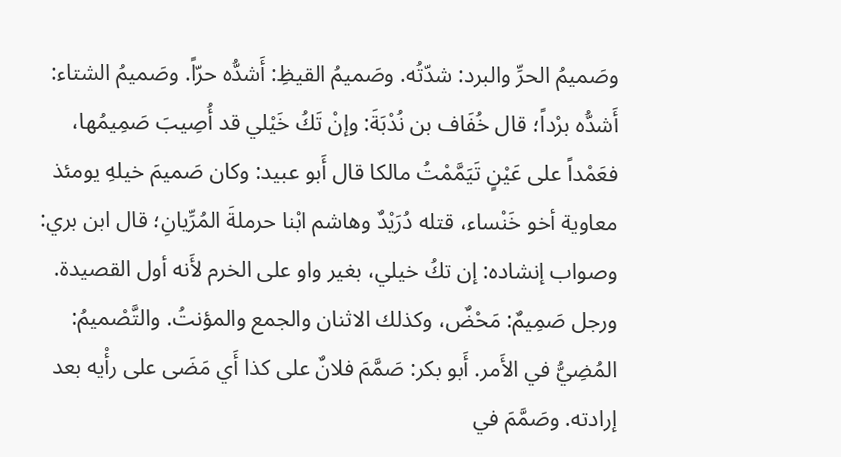وصَميمُ الحرِّ والبرد: شدّتُه. وصَميمُ القيظِ: أَشدُّه حرّاً. وصَميمُ الشتاء: أَشدُّه برْداً؛ قال خُفَاف بن نُدْبَةَ: وإنْ تَكُ خَيْلي قد أُصِيبَ صَمِيمُها، فعَمْداً على عَيْنٍ تَيَمَّمْتُ مالكا قال أَبو عبيد: وكان صَميمَ خيلهِ يومئذ معاوية أخو خَنْساء، قتله دُرَيْدٌ وهاشم ابْنا حرملةَ المُرِّيانِ؛ قال ابن بري: وصواب إنشاده: إن تكُ خيلي، بغير واو على الخرم لأَنه أول القصيدة. ورجل صَمِيمٌ: مَحْضٌ، وكذلك الاثنان والجمع والمؤنتُ. والتَّصْميمُ: المُضِيُّ في الأَمر. أَبو بكر: صَمَّمَ فلانٌ على كذا أَي مَضَى على رأْيه بعد إرادته. وصَمَّمَ في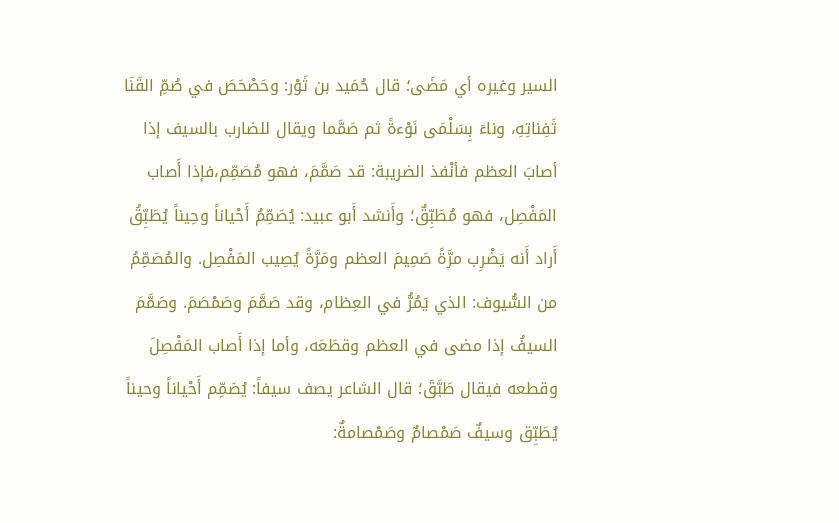السير وغيره أي مَضَى؛ قال حُمَيد بن ثَوْر: وحَصْحَصَ في صُمِّ القَنَا ثَفِناتِهِ، وناءَ بِسَلْمَى نَوْءةً ثم صَمَّما ويقال للضارب بالسيف إذا أصابَ العظم فأنْفذ الضريبة: قد صَمَّمَ، فهو مُصَمِّم،فإذا أَصاب المَفْصِل، فهو مُطَبِّقٌ؛ وأَنشد أَبو عبيد: يُصَمِّمُ أَحْياناً وحِيناً يُطَبِّقُ أَراد أَنه يَضْرِب مرَّةً صَمِيمَ العظم ومَرَّةً يُصِيب المَفْصِل. والمُصَمِّمُ من السُّيوف: الذي يَمُرُّ في العِظام، وقد صَمَّمَ وصَمْصَمَ. وصَمَّمَ السيفُ إذا مضى في العظم وقطَعَه، وأما إذا أَصاب المَفْصِلَ وقطعه فيقال طَبَّقَ؛ قال الشاعر يصف سيفاً: يُصَمِّم أَحْياناً وحيناً يُطَبِّق وسيفٌ صَمْصامٌ وصَمْصامةٌ: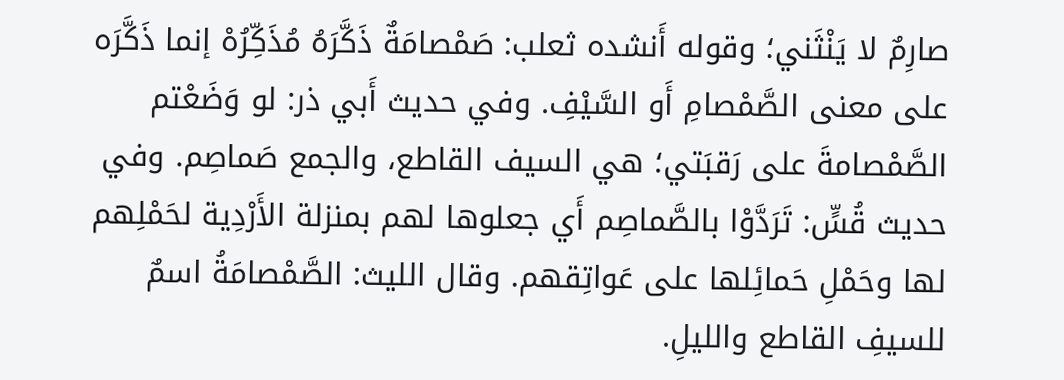صارِمٌ لا يَنْثَني؛ وقوله أَنشده ثعلب: صَمْصامَةٌ ذَكَّرَهُ مُذَكِّرُهْ إنما ذَكَّرَه على معنى الصَّمْصامِ أَو السَّيْفِ. وفي حديث أَبي ذر: لو وَضَعْتم الصَّمْصامةَ على رَقبَتي؛ هي السيف القاطع، والجمع صَماصِم. وفي حديث قُسٍّ: تَرَدَّوْا بالصَّماصِم أَي جعلوها لهم بمنزلة الأَرْدِية لحَمْلِهم لها وحَمْلِ حَمائِلها على عَواتِقهم. وقال الليث: الصَّمْصامَةُ اسمٌ للسيفِ القاطع والليلِ.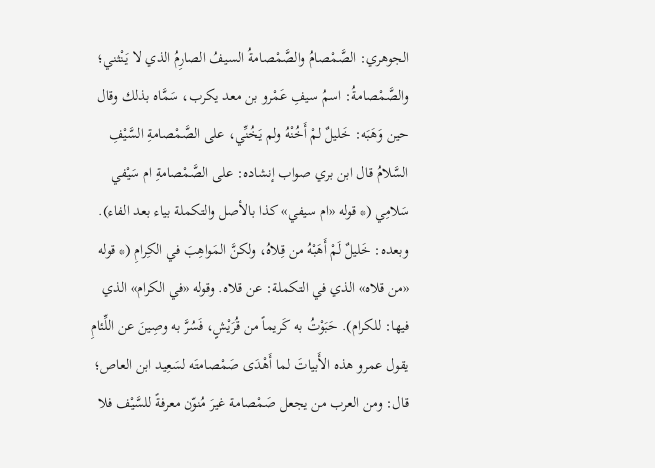الجوهري: الصَّمْصامُ والصَّمْصامةُ السيفُ الصارِمُ الذي لا يَنْثني؛ والصَّمْصامةُ: اسمُ سيفِ عَمْرو بن معد يكرب، سَمَّاه بذلك وقال حين وَهَبَه: خَليلٌ لمْ أَخُنْهُ ولم يَخُنِّي، على الصَّمْصامةِ السَّيْفِ السَّلامُ قال ابن بري صواب إنشاده: على الصَّمْصامةِ ام سَيْفي سَلامِي (* قوله «ام سيفي» كذا بالأصل والتكملة بياء بعد الفاء). وبعده: خَليلٌ لَمْ أَهَبْهُ من قِلاهُ، ولكنَّ المَواهِبَ في الكِرامِ (* قوله «من قلاه» الذي في التكملة: عن قلاه. وقوله «في الكرام» الذي فيها: للكرام). حَبَوْتُ به كَريماً من قُرَيْشٍ، فَسُرَّ به وصِينَ عن اللِّئامِ يقول عمرو هذه الأَبياتَ لما أَهْدَى صَمْصامتَه لسَعِيد ابن العاص؛ قال: ومن العرب من يجعل صَمْصامة غيرَ مُنوّن معرفةً للسَّيْف فلا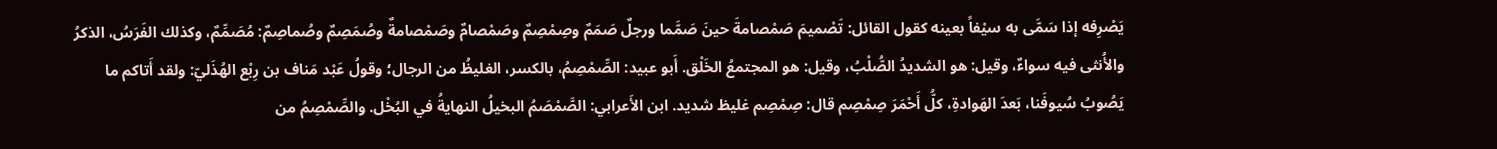يَصْرِفه إذا سَمَّى به سيْفاً بعينه كقول القائل: تَصْميمَ صَمْصامةَ حينَ صَمَّما ورجلٌ صَمَمٌ وصِمْصِمٌ وصَمْصامٌ وصَمْصامةٌ وصُمَصِمٌ وصُماصِمٌ: مُصَمِّمٌ، وكذلك الفَرَسُ، الذكرُ والأُنثى فيه سواءٌ، وقيل: هو الشديدُ الصُّلْبُ، وقيل: هو المجتمعُ الخَلْق. أَبو عبيد: الصِّمْصِمُ، بالكسر، الغليظُ من الرجال؛ وقولُ عَبْد مَناف بن رِبْع الهُذَليّ: ولقد أَتاكم ما يَصُوبُ سُيوفَنا، بَعدَ الهَوادةِ، كلُّ أَحْمَرَ صِمْصِم قال: صِمْصِم غليظ شديد. ابن الأَعرابي: الصَّمْصَمُ البخيلُ النهايةُ في البُخْل. والصِّمْصِمُ من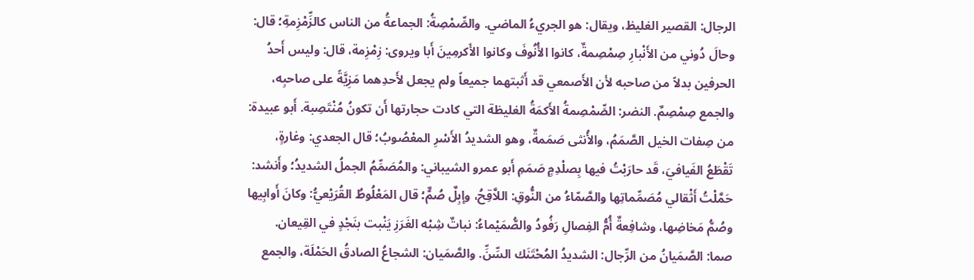الرجال: القصير الغليظ، ويقال: هو الجريءُ الماضي. والصِّمْصِةُ: الجماعةُ من الناس كالزِّمْزِمةِ؛ قال: وحالَ دُوني من الأَنْبارِ صِمْصِمةٌ، كانوا الأُنُوفَ وكانوا الأَكرمِينَ أَبا ويروى: زِمْزِمة، قال: وليس أَحدُ الحرفين بدلاً من صاحبه لأن الأَصمعي قد أَثبتهما جميعاً ولم يجعل لأَحدِهما مَزِيَّةً على صاحبِه، والجمع صِمْصِمٌ. النضر: الصِّمْصِمةُ الأَكمَةُ الغليظة التي كادت حجارتها أَن تكونُ مُنْتَصِبة. أَبو عبيدة: من صِفات الخيل الصَّمَمُ، والأُنثى صَمَمةٌ، وهو الشديدُ الأَسْرِ المعْصُوبُ؛ قال الجعدي: وغارةٍ، تَقْطَعُ الفَيافيَ، قَد حارَبْتُ فيها بِصلْدِمٍ صَمَمِ أَبو عمرو الشيباني: والمُصَمِّمُ الجملُ الشديدُ؛ وأَنشد: حَمَّلْتُ أَثْقالي مُصَمِّماتِها والصَّمّاءُ من النُّوقِ: اللاَّقِحُ، وإبِلٌ صُمٌّ؛ قال المَعْلُوطُ القُرَيْعيُّ: وكانَ أَوابِيها وصُمُّ مَخاضِها، وشافِعةٌ أُمُّ الفِصالِ رَفُودُ والصُّمَيْماءُ: نباتٌ شِبْه الغَرَزِ يَنْبت بنَجْدٍ في القِيعان.
صما: الصَّمَيانُ من الرِّجال: الشديدُ المُحْتَنَك السِّنِّ. والصَّمَيان: الشجاعُ الصادقُ الحَمْلَة، والجمع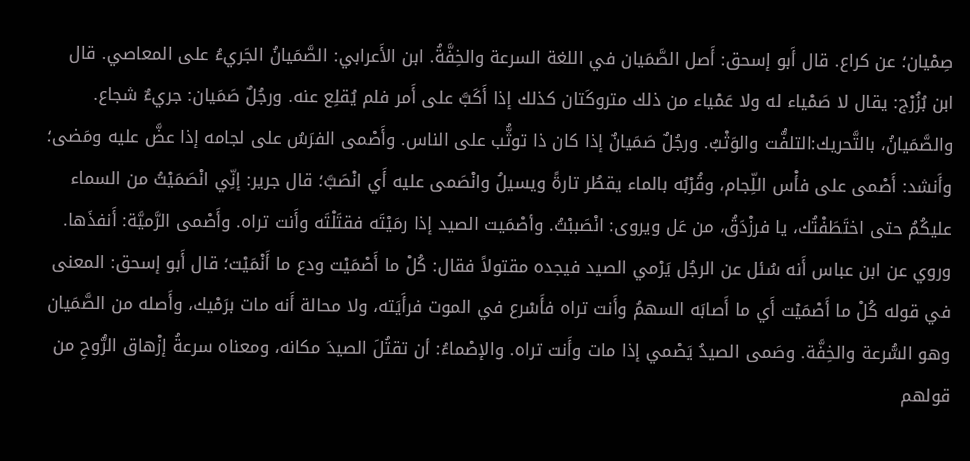صِمْيان؛ عن كراع. قال أَبو إسحق: أَصل الصَّمَيان في اللغة السرعة والخِفَّةُ. ابن الأَعرابي: الصَّمَيانُ الجَريءُ على المعاصي. قال ابن بُزُرْج: يقال لا صَمْياء له ولا عَمْياء من ذلك متروكَتان كذلك إذا أَكَبَّ على أَمر فلم يُقلِع عنه. ورجُلٌ صَمَيان: جريءٌ شجاع. والصَّمَيانُ، بالتَّحريك:التلفُّت والوَثْبُ. ورجُلٌ صَمَيانٌ إذا كان ذا توثُّب على الناس. وأَصْمى الفرَسُ على لجامه إذا عضَّ عليه ومَضى؛ وأَنشد: أَصْمى على فأْس اللِّجام، وقُرْبُه بالماء يقطُر تارةً ويسيلُ وانْصَمى عليه أَي انْصَبَّ؛ قال جرير: إنِّي انْصَمَيْتُ من السماء عليكُمُ حتى اختَطَفْتُك، يا فرزْدَقُ، من عَل ويروى: انْصَببْتُ. وأصْمَيت الصيد إذا رمَيْتَه فقتَلْتَه وأَنت تراه. وأَصْمى الرَّميَّة: أَنفذَها. وروي عن ابن عباس أَنه سُئل عن الرجُل يَرْمي الصيد فيجده مقتولاً فقال: كُلْ ما أَصْمَيْت ودع ما أَنْمَيْت؛ قال أَبو إسحق: المعنى في قوله كُلْ ما أَصْمَيْت أَي ما أَصابَه السهمُ وأَنت تراه فأَسْرع في الموت فرأَيَته، ولا محالة أَنه مات برَمْيك، وأَصله من الصَّمَيان وهو السُّرعة والخِفَّة. وصَمى الصيدُ يَصْمي إذا مات وأَنت تراه. والإصْماءُ: أن تقتُلَ الصيدَ مكانه، ومعناه سرعةُ إزْهاق الرُّوحِ من قولهم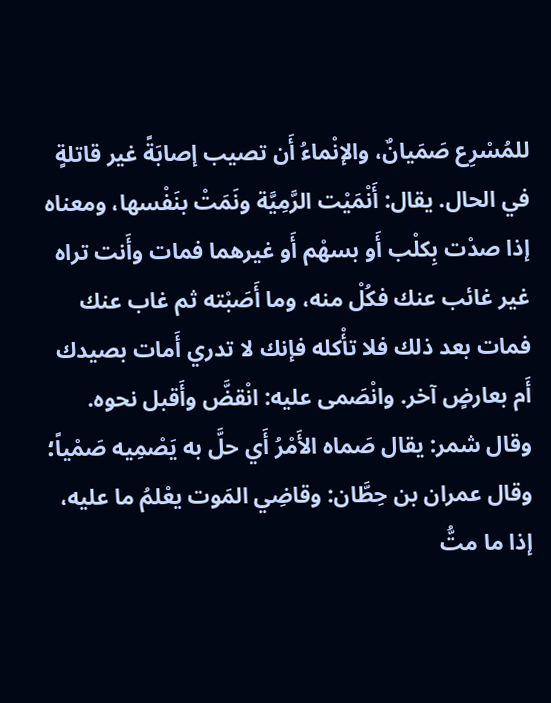للمُسْرِع صَمَيانٌ، والإنْماءُ أَن تصيب إصابَةً غير قاتلةٍ في الحال. يقال: أَنْمَيْت الرَّمِيَّة ونَمَتْ بنَفْسها، ومعناه إذا صدْت بِكلْب أَو بسهْم أَو غيرهما فمات وأَنت تراه غير غائب عنك فكُلْ منه، وما أَصَبْته ثم غاب عنك فمات بعد ذلك فلا تأْكله فإنك لا تدري أَمات بصيدك أَم بعارضٍ آخر. وانْصَمى عليه: انْقضَّ وأَقبل نحوه. وقال شمر: يقال صَماه الأَمْرُ أَي حلَّ به يَصْمِيه صَمْياً؛ وقال عمران بن حِطَّان: وقاضِي المَوت يعْلمُ ما عليه، إذا ما متُّ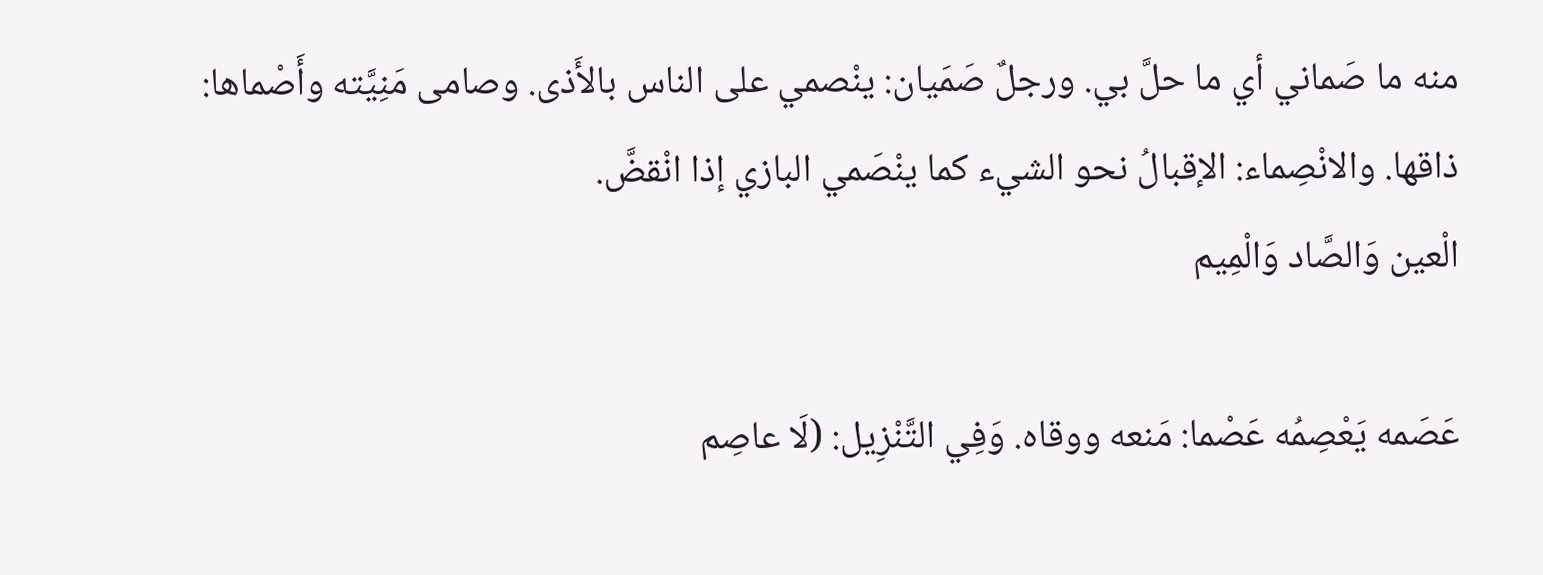منه ما صَماني أي ما حلَّ بي. ورجلٌ صَمَيان: ينْصمي على الناس بالأَذى. وصامى مَنِيَّته وأَصْماها: ذاقها. والانْصِماء: الإقبالُ نحو الشيء كما ينْصَمي البازي إذا انْقضَّ.
الْعين وَالصَّاد وَالْمِيم

عَصَمه يَعْصِمُه عَصْما: مَنعه ووقاه. وَفِي التَّنْزِيل: (لَا عاصِم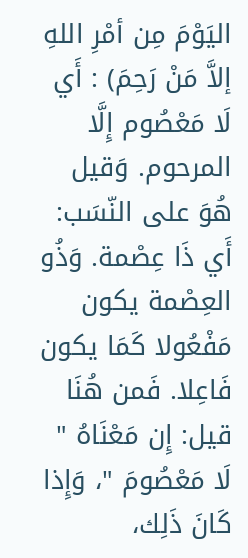اليَوْمَ مِن أمْرِ اللهِ إلاَّ مَنْ رَحِمَ) : أَي لَا مَعْصُوم إِلَّا المرحوم. وَقيل هُوَ على النّسَب: أَي ذَا عِصْمة. وَذُو العِصْمة يكون مَفْعُولا كَمَا يكون فَاعِلا. فَمن هُنَا قيل: إِن مَعْنَاهُ " لَا مَعْصُومَ "، وَإِذا كَانَ ذَلِك،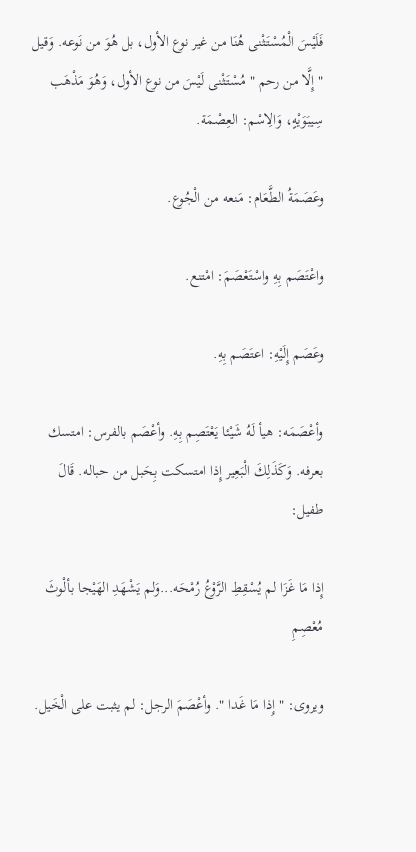فَلَيْسَ الْمُسْتَثْنى هُنَا من غير نوع الأول، بل هُوَ من نَوعه. وَقيل " إِلَّا من رحم " مُسْتَثْنى لَيْسَ من نوع الأول، وَهُوَ مَذْهَب سِيبَوَيْهٍ، وَالِاسْم: العِصْمَة.

وعَصَمَةُ الطَّعَام: مَنعه من الْجُوع.

واعْتَصَم بِهِ واسْتَعْصَمَ: امْتنع.

وعَصَم إِلَيْهِ: اعتَصَم بِهِ.

وأعْصَمَه: هيأ لَهُ شَيْئا يَعْتَصِم بِهِ. وأعْصَم بالفرس: امتسك بعرفه. وَكَذَلِكَ الْبَعِير إِذا امتسكت بِحَبل من حباله. قَالَ طفيل:

إِذا مَا غَزَا لم يُسْقِطِ الرَّوْعُ رُمْحَه...وَلم يَشْهَدِ الهَيْجا بألْوثَ مُعْصِمِ

ويروى: " إِذا مَا غَدا ". وأعْصَمَ الرجل: لم يثبت على الْخَيل.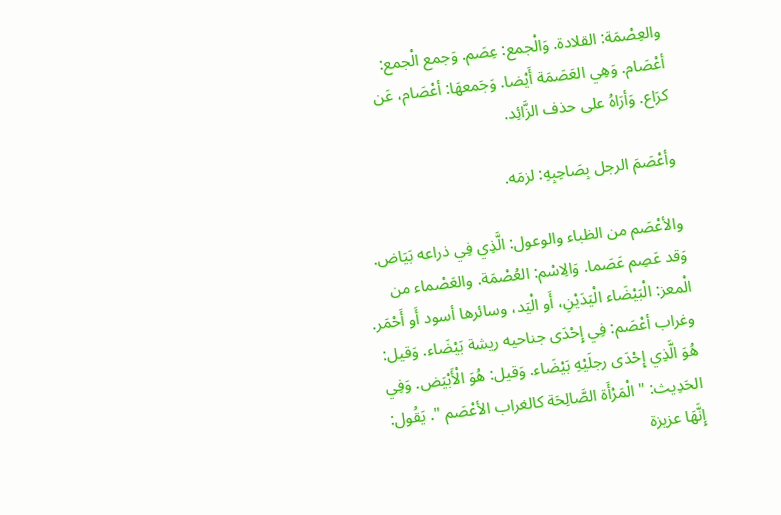والعِصْمَة: القلادة. وَالْجمع: عِصَم. وَجمع الْجمع: أعْصَام. وَهِي العَصَمَة أَيْضا. وَجَمعهَا: أعْصَام، عَن كرَاع. وَأرَاهُ على حذف الزَّائِد.

وأعْصَمَ الرجل بِصَاحِبِهِ: لزمَه.

والأعْصَم من الظباء والوعول: الَّذِي فِي ذراعه بَيَاض. وَقد عَصِم عَصَما. وَالِاسْم: العُصْمَة. والعَصْماء من الْمعز: الْبَيْضَاء الْيَدَيْنِ، أَو الْيَد، وسائرها أسود أَو أَحْمَر. وغراب أعْصَم: فِي إِحْدَى جناحيه ريشة بَيْضَاء. وَقيل: هُوَ الَّذِي إِحْدَى رجلَيْهِ بَيْضَاء. وَقيل: هُوَ الْأَبْيَض. وَفِي الحَدِيث: " الْمَرْأَة الصَّالِحَة كالغراب الأعْصَم ". يَقُول: إِنَّهَا عزيزة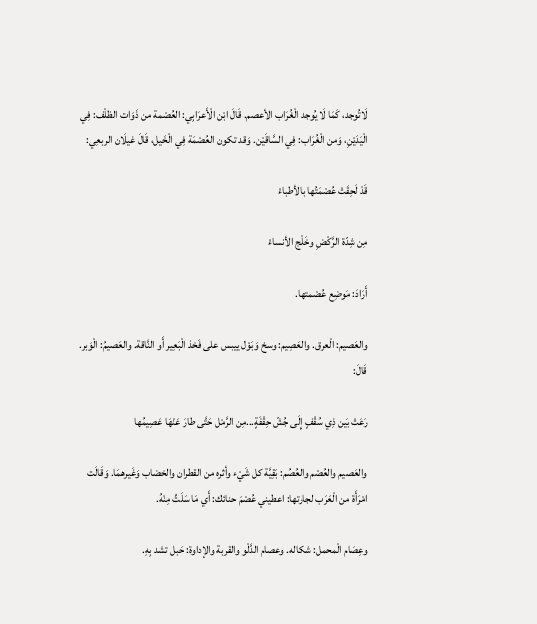لَاتُوجد، كَمَا لَا يُوجد الْغُرَاب الأعصم. قَالَ ابْن الْأَعرَابِي: العُصْمة من ذَوَات الظلْف: فِي الْيَدَيْنِ، وَمن الْغُرَاب: فِي السَّاقَيْن. وَقد تكون العُصْمَة فِي الْخَيل، قَالَ غيلَان الربعِي:

قَدْ لَحِقَتْ عُصْمَتُها بالأطباءْ

مِن شِدّة الرَّكْضِ وخَلْج الأنساءْ

أَرَادَ: مَوضِع عُصْمتها.

والعَصيم: الْعرق. والعَصِيم: وسخ وَبَوْل ييبس على فَخذ الْبَعِير أَو النَّاقة. والعَصيمُ: الْوَبر. قَالَ:

رَعَتْ بَين ذِي سُقْفٍ إِلَى جُشّ حِقْفَةٍ...مِن الرَّمْل حَتَّى طارَ عَنْهَا عَصِيمُها

والعَصيم والعُصْم والعُصُم: بَقِيَّة كل شَيْء وأثره من القطران والخضاب وَغَيرهمَا. وَقَالَت امْرَأَة من الْعَرَب لجارتها: اعطيني عُصْمَ حنائك: أَي مَا سَلَتِّ مِنْهُ.

وعِصَام الْمحمل: شكاله. وعصام الدَّلْو والقربة والإداوة: حَبل تشد بِهِ.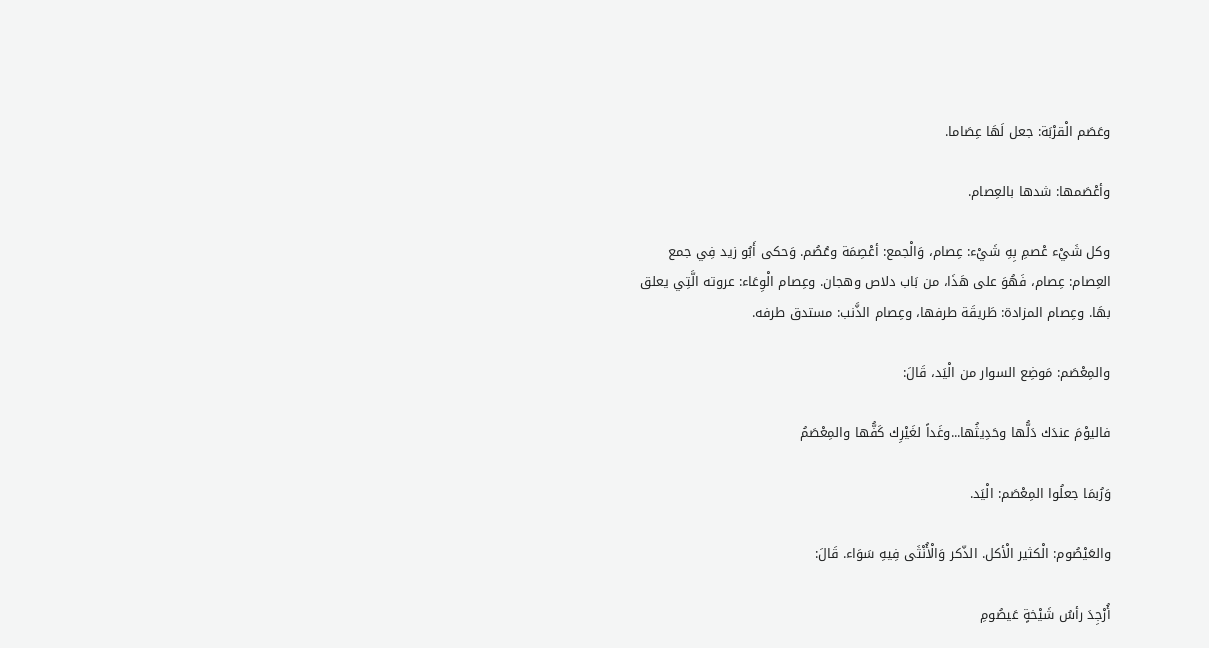وعَصَم الْقرْبَة: جعل لَهَا عِصَاما.

وأعْصَمها: شدها بالعِصام.

وكل شَيْء عْصمِ بِهِ شَيْء: عِصام، وَالْجمع: أعْصِمَة وعُصُم. وَحكى أَبُو زيد فِي جمع العِصام: عِصام، فَهُوَ على هَذَا، من بَاب دلاص وهجان. وعِصام الْوِعَاء: عروته الَّتِي يعلق بهَا. وعِصام المزادة: طَريقَة طرفها، وعِصام الذَّنب: مستدق طرفه.

والمِعْصَم: مَوضِع السوار من الْيَد، قَالَ:

فاليوْمَ عندَك دَلُّها وحَدِيثُها...وغَداً لغَيْرِك كَفُّها والمِعْصَمُ

وَرُبمَا جعلُوا المِعْصَم: الْيَد.

والعَيْصُوم: الْكثير الْأكل. الذّكر وَالْأُنْثَى فِيهِ سَوَاء. قَالَ:

أُرْجِدَ رأسُ شَيْخةٍ عَيصُومِ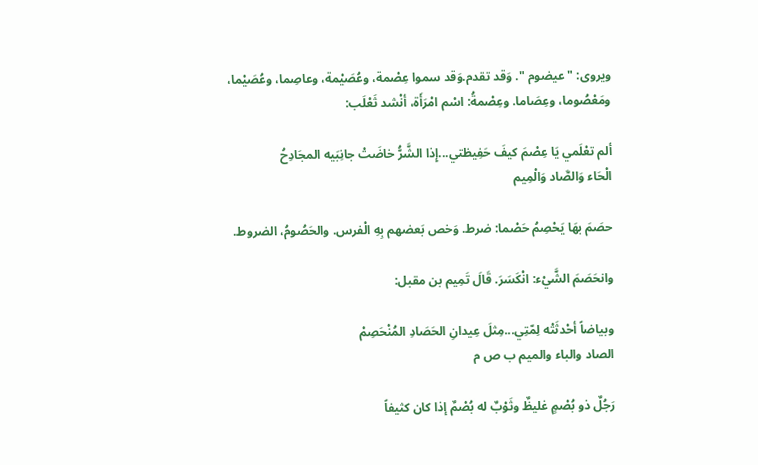ويروى: " عيضوم ". وَقد تقدم.وَقد سموا عِصْمة، وعُصَيْمة، وعاصِما، وعُصَيْما، ومَعْصُوما، وعِصَاما. وعِصْمةُ: اسْم امْرَأَة، أنْشد ثَعْلَب:

ألم تعْلَمي يَا عِصْمَ كيفَ حَفِيظتي...إِذا الشَّرُّ خاضَتْ جانِبَيه المجَادِحُ
الْحَاء وَالصَّاد وَالْمِيم

حصَمَ بهَا يَحْصِمُ حَصْما: ضرط. وَخص بَعضهم بِهِ الْفرس. والحَصُومُ، الضروط.

وانحَصَمَ الشَّيْء: انْكَسَرَ. قَالَ تَمِيم بن مقبل:

وبياضاً أحْدثَتْه لِمّتِي...مِثلَ عِيدانِ الحَصَادِ المُنْحَصِمْ
الصاد والباء والميم ب ص م

رَجُلٌ ذو بُصْمٍ غليظٌ وثَوْبٌ له بُصْمٌ إذا كان كثيفاً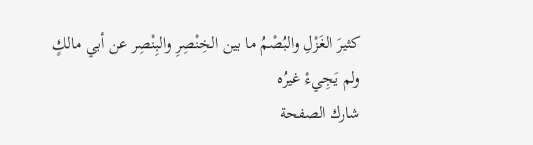كثيرَ الغَزْلِ والبُصْمُ ما بين الخِنْصِرِ والبِنْصِر عن أبي مالكٍ ولم يَجِيءْ غيرُه
شارك الصفحة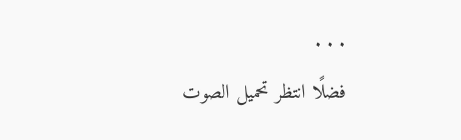. . .
فضلًا انتظر تحميل الصوت